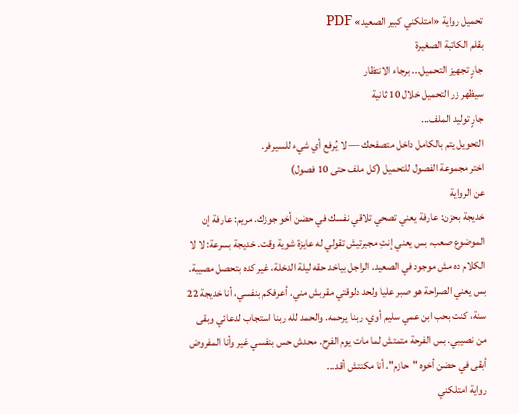تحميل رواية «امتلكني كبير الصعيد» PDF
بقلم الكاتبة الصغيرة
جارٍ تجهيز التحميل... برجاء الانتظار
سيظهر زر التحميل خلال 10 ثانية
جارٍ توليد الملف...
التحويل يتم بالكامل داخل متصفحك — لا يُرفع أي شيء للسيرفر.
اختر مجموعة الفصول للتحميل (كل ملف حتى 10 فصول)
عن الرواية
خديجة بحزن: عارفة يعني تصحي تلاقي نفسك في حضن أخو جوزك. مريم: عارفة إن الموضوع صعب، بس يعني إنتِ مجبرتيش تقولي له عايزة شوية وقت. خديجة بسرعة: لا لا الكلام ده مش موجود في الصعيد. الراجل بياخد حقه ليلة الدخلة، غير كده بتحصل مصيبة. بس يعني الصراحة هو صبر عليا ولحد دلوقتي مقربش مني. أعرفكم بنفسي، أنا خديجة 22 سنة، كنت بحب ابن عمي سليم أوي، ربنا يرحمه. والحمد لله ربنا استجاب لدعائي وبقى من نصيبي. بس الفرحة متمتش لما مات يوم الفرح. محدش حس بنفسي غير وأنا المفروض أبقى في حضن أخوه "حازم". أنا مكنتش أقد...
رواية امتلكني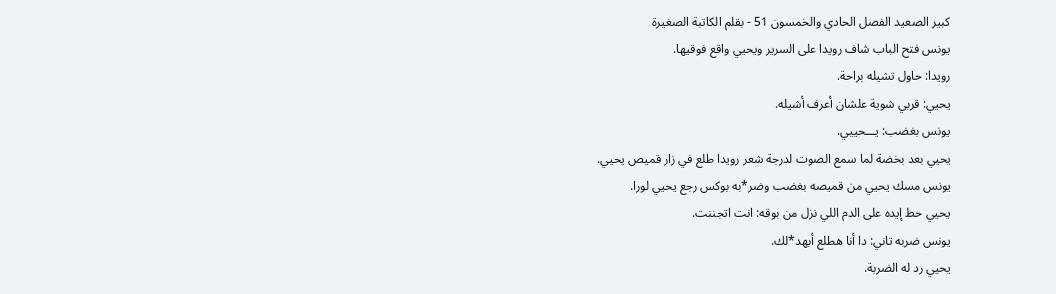كبير الصعيد الفصل الحادي والخمسون 51 - بقلم الكاتبة الصغيرة
يونس فتح الباب شاف رويدا على السرير ويحيي واقع فوقيها.
رويدا: حاول تشيله براحة.
يحيي: قربي شوية علشان أعرف أشيله.
يونس بغضب: يـــحييي.
يحيي بعد بخضة لما سمع الصوت لدرجة شعر رويدا طلع في زار قميص يحيي.
يونس مسك يحيي من قميصه بغضب وضر*به بوكس رجع يحيي لورا.
يحيي حط إيده على الدم اللي نزل من بوقه: انت اتجننت.
يونس ضربه تاني: دا أنا هطلع أبهد*لك.
يحيي رد له الضربة.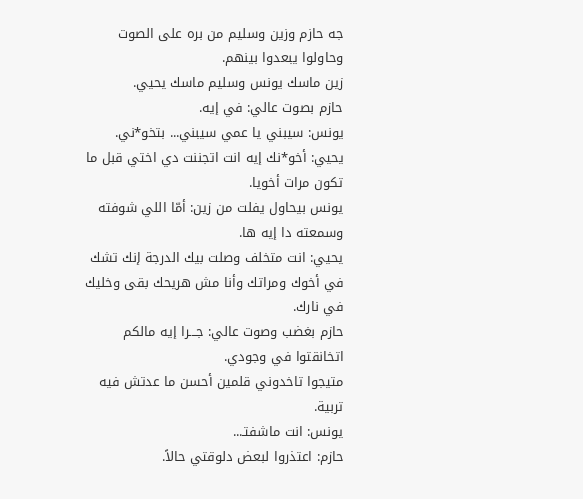جه حازم وزين وسليم من بره على الصوت وحاولوا يبعدوا بينهم.
زين ماسك يونس وسليم ماسك يحيي.
حازم بصوت عالي: في إيه.
يونس: سيبني يا عمي سيبني... بتخو*ني.
يحيي: أخو*نك إيه انت اتجننت دي اختي قبل ما تكون مرات أخويا.
يونس بيحاول يفلت من زين: أمّا اللي شوفته وسمعته دا إيه ها.
يحيي: انت متخلف وصلت بيك الدرجة إنك تشك في أخوك ومراتك وأنا مش هريحك بقى وخليك في نارك.
حازم بغضب وصوت عالي: جـــرا إيه مالكم اتخانقتوا في وجودي.
متيجوا تاخدوني قلمين أحسن ما عدتش فيه تربية.
يونس: انت ماشفتـ...
حازم: اعتذروا لبعض دلوقتي حالاً.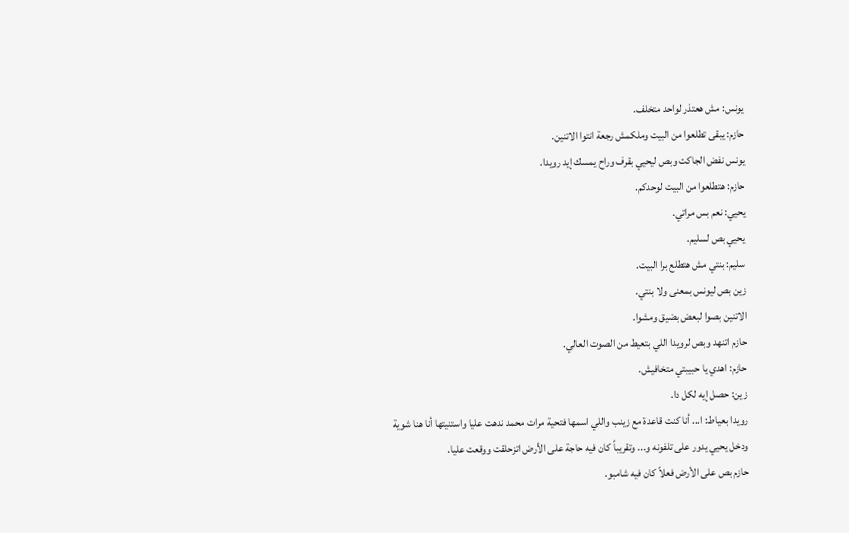يونس: مش هعتذر لواحد متخلف.
حازم: يبقى تطلعوا من البيت وملكمش رجعة انتوا الاتنين.
يونس نفض الجاكت وبص ليحيي بقرف وراح يمسك إيد رويدا.
حازم: هتطلعوا من البيت لوحدكم.
يحيي: نعم بس مراتي.
يحيي بص لسليم.
سليم: بنتي مش هتطلع برا البيت.
زين بص ليونس بمعنى ولا بنتي.
الاتنين بصوا لبعض بضيق ومشوا.
حازم اتنهد وبص لرويدا اللي بتعيط من الصوت العالي.
حازم: اهدي يا حبيبتي متخافيش.
زين: حصل إيه لكل دا.
رويدا بعياط: ا... أنا كنت قاعدة مع زينب واللي اسمها فتحية مرات محمد ندهت عليا واستنيتها أنا هنا شوية ودخل يحيي يدور على تلفونه و... وتقريباً كان فيه حاجة على الأرض اتزحلقت ووقعت عليا.
حازم بص على الأرض فعلاً كان فيه شامبو.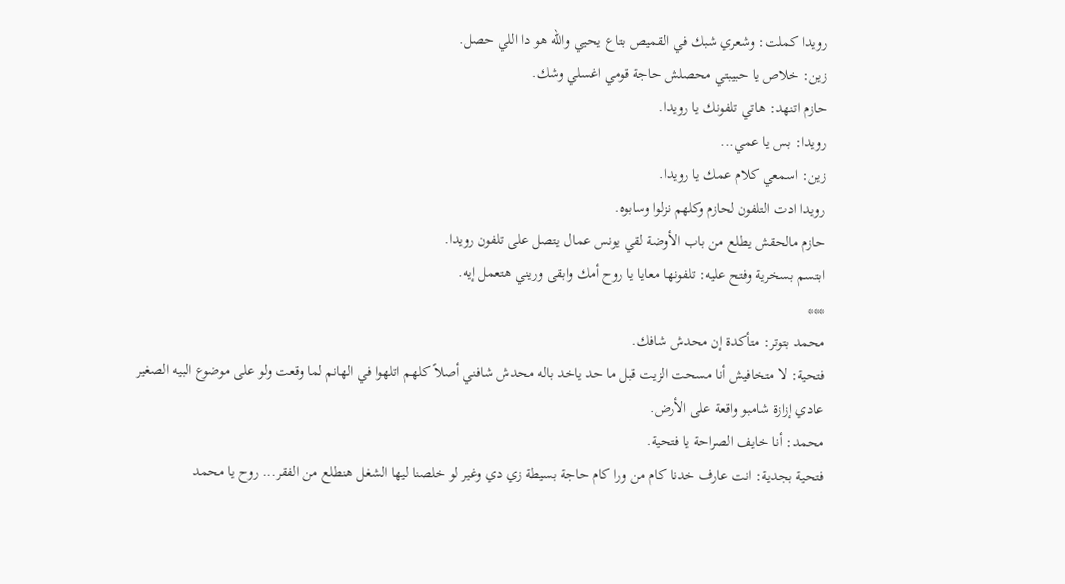رويدا كملت: وشعري شبك في القميص بتاع يحيي والله هو دا اللي حصل.
زين: خلاص يا حبيبتي محصلش حاجة قومي اغسلي وشك.
حازم اتنهد: هاتي تلفونك يا رويدا.
رويدا: بس يا عمي...
زين: اسمعي كلام عمك يا رويدا.
رويدا ادت التلفون لحازم وكلهم نزلوا وسابوه.
حازم مالحقش يطلع من باب الأوضة لقي يونس عمال يتصل على تلفون رويدا.
ابتسم بسخرية وفتح عليه: تلفونها معايا يا روح أمك وابقى وريني هتعمل إيه.
***
محمد بتوتر: متأكدة إن محدش شافك.
فتحية: لا متخافيش أنا مسحت الزيت قبل ما حد ياخد باله محدش شافني أصلاً كلهم اتلهوا في الهانم لما وقعت ولو على موضوع البيه الصغير عادي إزازة شامبو واقعة على الأرض.
محمد: أنا خايف الصراحة يا فتحية.
فتحية بجدية: انت عارف خدنا كام من ورا كام حاجة بسيطة زي دي وغير لو خلصنا ليها الشغل هنطلع من الفقر... روح يا محمد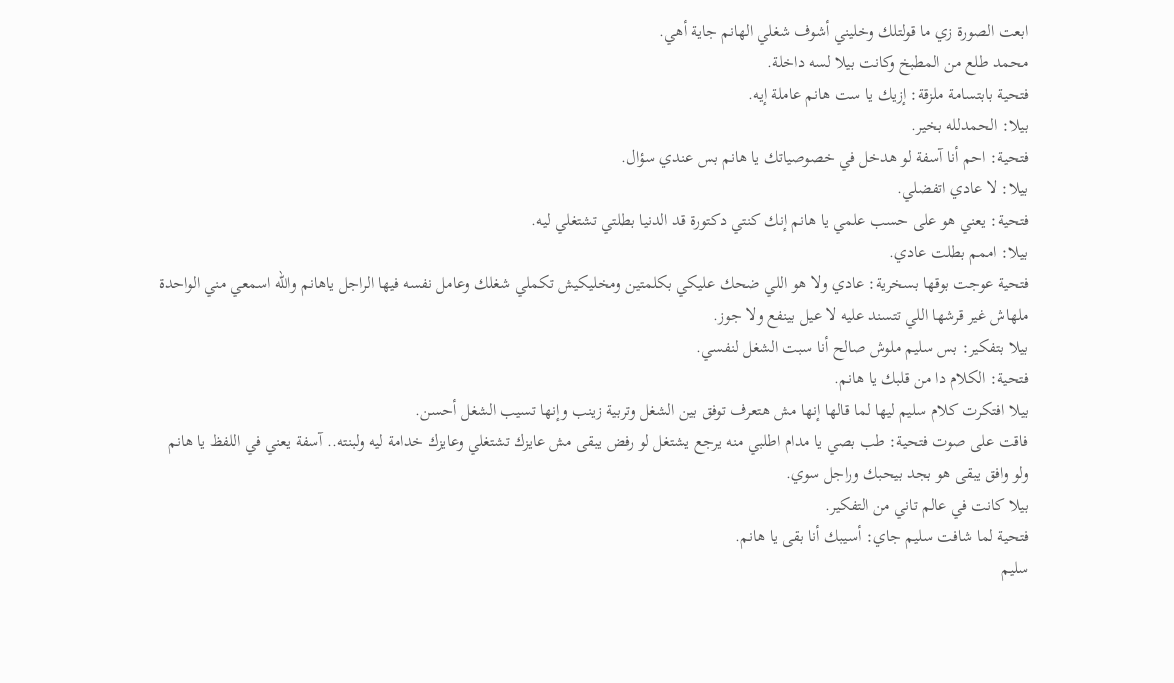ابعت الصورة زي ما قولتلك وخليني أشوف شغلي الهانم جاية أهي.
محمد طلع من المطبخ وكانت بيلا لسه داخلة.
فتحية بابتسامة ملزقة: إزيك يا ست هانم عاملة إيه.
بيلا: الحمدلله بخير.
فتحية: احم أنا آسفة لو هدخل في خصوصياتك يا هانم بس عندي سؤال.
بيلا: لا عادي اتفضلي.
فتحية: يعني هو على حسب علمي يا هانم إنك كنتي دكتورة قد الدنيا بطلتي تشتغلي ليه.
بيلا: اممم بطلت عادي.
فتحية عوجت بوقها بسخرية: عادي ولا هو اللي ضحك عليكي بكلمتين ومخليكيش تكملي شغلك وعامل نفسه فيها الراجل ياهانم والله اسمعي مني الواحدة ملهاش غير قرشها اللي تتسند عليه لا عيل بينفع ولا جوز.
بيلا بتفكير: بس سليم ملوش صالح أنا سبت الشغل لنفسي.
فتحية: الكلام دا من قلبك يا هانم.
بيلا افتكرت كلام سليم ليها لما قالها إنها مش هتعرف توفق بين الشغل وتربية زينب وإنها تسيب الشغل أحسن.
فاقت على صوت فتحية: طب بصي يا مدام اطلبي منه يرجع يشتغل لو رفض يبقى مش عايزك تشتغلي وعايزك خدامة ليه ولبنته.. آسفة يعني في اللفظ يا هانم ولو وافق يبقى هو بجد بيحبك وراجل سوي.
بيلا كانت في عالم تاني من التفكير.
فتحية لما شافت سليم جاي: أسيبك أنا بقى يا هانم.
سليم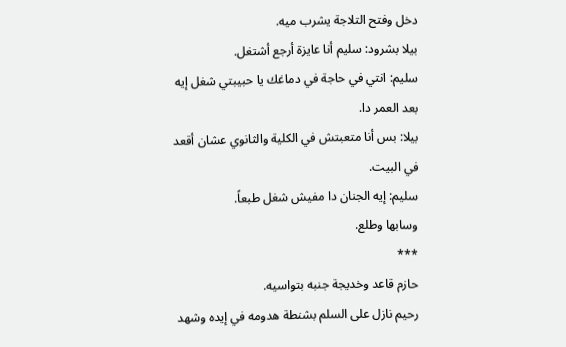دخل وفتح التلاجة يشرب ميه.
بيلا بشرود: سليم أنا عايزة أرجع أشتغل.
سليم: انتي في حاجة في دماغك يا حبيبتي شغل إيه بعد العمر دا.
بيلا: بس أنا متعبتش في الكلية والثانوي عشان أقعد في البيت.
سليم: إيه الجنان دا مفيش شغل طبعاً.
وسابها وطلع.
***
حازم قاعد وخديجة جنبه بتواسيه.
رحيم نازل على السلم بشنطة هدومه في إيده وشهد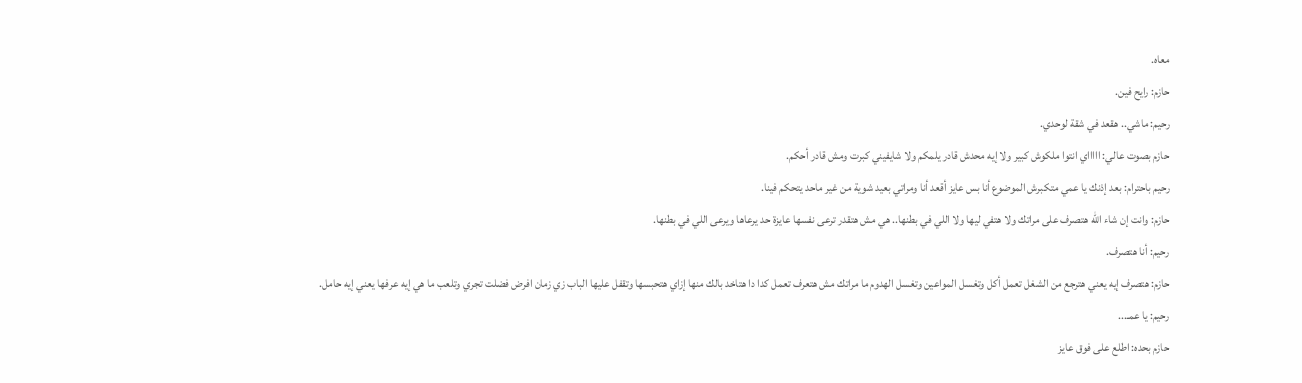معاه.
حازم: رايح فين.
رحيم: ماشي.. هقعد في شقة لوحدي.
حازم بصوت عالي: اااااي انتوا ملكوش كبير ولا إيه محدش قادر يلمكم ولا شايفيني كبرت ومش قادر أحكم.
رحيم باحترام: بعد إذنك يا عمي متكبرش الموضوع أنا بس عايز أقعد أنا ومراتي بعيد شوية من غير ماحد يتحكم فينا.
حازم: وانت إن شاء الله هتصرف على مراتك ولا هتفي ليها ولا اللي في بطنها.. هي مش هتقدر ترعى نفسها عايزة حد يرعاها ويرعى اللي في بطنها.
رحيم: أنا هتصرف.
حازم: هتصرف إيه يعني هترجع من الشغل تعمل أكل وتغسل المواعين وتغسل الهدوم ما مراتك مش هتعرف تعمل كدا دا هتاخد بالك منها إزاي هتحبسها وتقفل عليها الباب زي زمان افرض فضلت تجري وتلعب ما هي إيه عرفها يعني إيه حامل.
رحيم: يا عمـ...
حازم بحده: اطلع على فوق عايز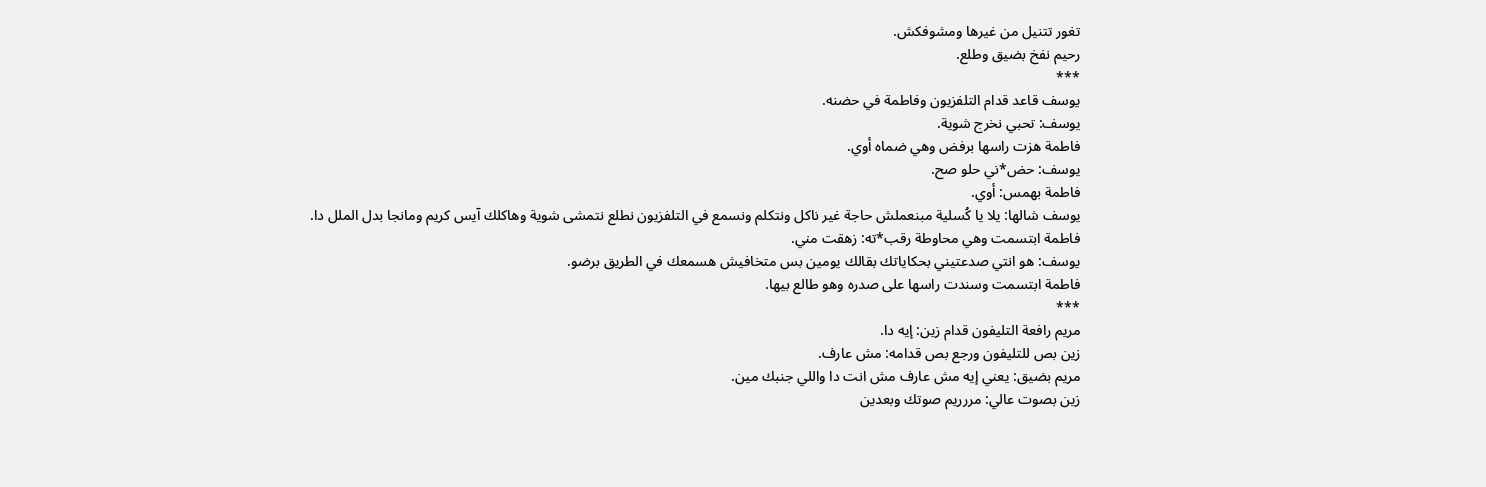تغور تتنيل من غيرها ومشوفكش.
رحيم نفخ بضيق وطلع.
***
يوسف قاعد قدام التلفزيون وفاطمة في حضنه.
يوسف: تحبي نخرج شوية.
فاطمة هزت راسها برفض وهي ضماه أوي.
يوسف: حض*ني حلو صح.
فاطمة بهمس: أوي.
يوسف شالها: يلا يا كُسلية مبنعملش حاجة غير ناكل ونتكلم ونسمع في التلفزيون نطلع نتمشى شوية وهاكلك آيس كريم ومانجا بدل الملل دا.
فاطمة ابتسمت وهي محاوطة رقب*ته: زهقت مني.
يوسف: هو انتي صدعتيني بحكاياتك بقالك يومين بس متخافيش هسمعك في الطريق برضو.
فاطمة ابتسمت وسندت راسها على صدره وهو طالع بيها.
***
مريم رافعة التليفون قدام زين: إيه دا.
زين بص للتليفون ورجع بص قدامه: مش عارف.
مريم بضيق: يعني إيه مش عارف مش انت دا واللي جنبك مين.
زين بصوت عالي: مررريم صوتك وبعدين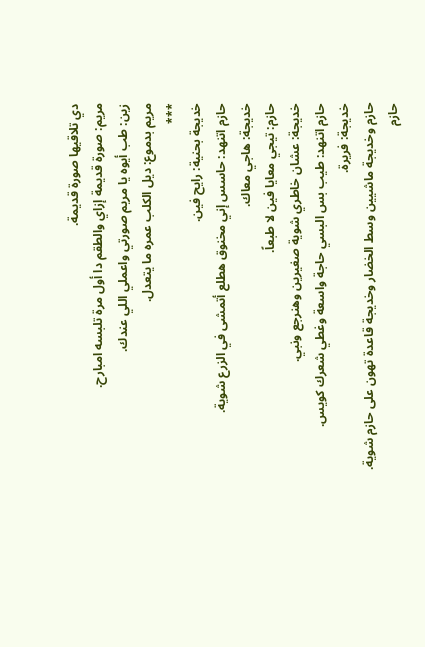دي تلاقيها صورة قديمة.
مريم: صورة قديمة إزاي والطقم دا أول مرة تلبسه امبارح.
زين: طب أيوه يا مريم صورتي واعملي اللي عندك.
مريم بدموع: ديل الكلب عمره ما يتعدل.
***
خديجة بحنية: رايح فين.
حازم اتنهد: حاسس إني مخنوق هطلع أتمشى في الزرع شوية.
خديجة: هاجي معاك.
حازم: تيجي معايا فين لا طبعاً.
خديجة: عشان خاطري شوية صغيرين وهنرجع ونبي.
حازم اتنهد: طيب بس البسي حاجة واسعة وغطي شعرك كويس.
خديجة: فريرة.
حازم وخديجة ماشيين وسط الخضار وخديجة قاعدة تهون على حازم شوية.
حازم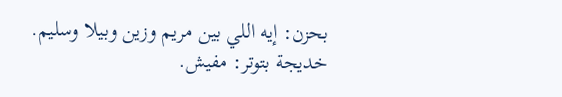بحزن: إيه اللي بين مريم وزين وبيلا وسليم.
خديجة بتوتر: مفيش.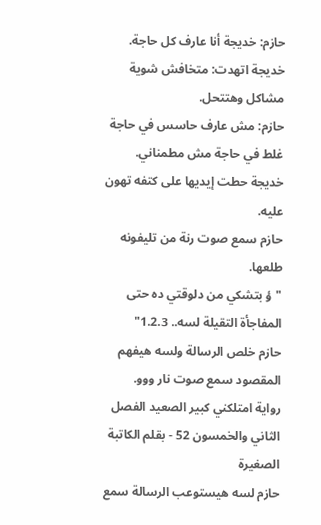حازم: خديجة أنا عارف كل حاجة.
خديجة اتهدت: متخافش شوية مشاكل وهتتحل.
حازم: مش عارف حاسس في حاجة غلط في حاجة مش مطمناني.
خديجة حطت إيديها على كتفه تهون عليه.
حازم سمع صوت رنة من تليفونه طلعها.
"ؤ بتشكي من دلوقتي ده حتى المفاجأة التقيلة لسه.. 1.2.3"
حازم خلص الرسالة ولسه هيفهم المقصود سمع صوت نار ووو.
رواية امتلكني كبير الصعيد الفصل الثاني والخمسون 52 - بقلم الكاتبة الصغيرة
حازم لسه هيستوعب الرسالة سمع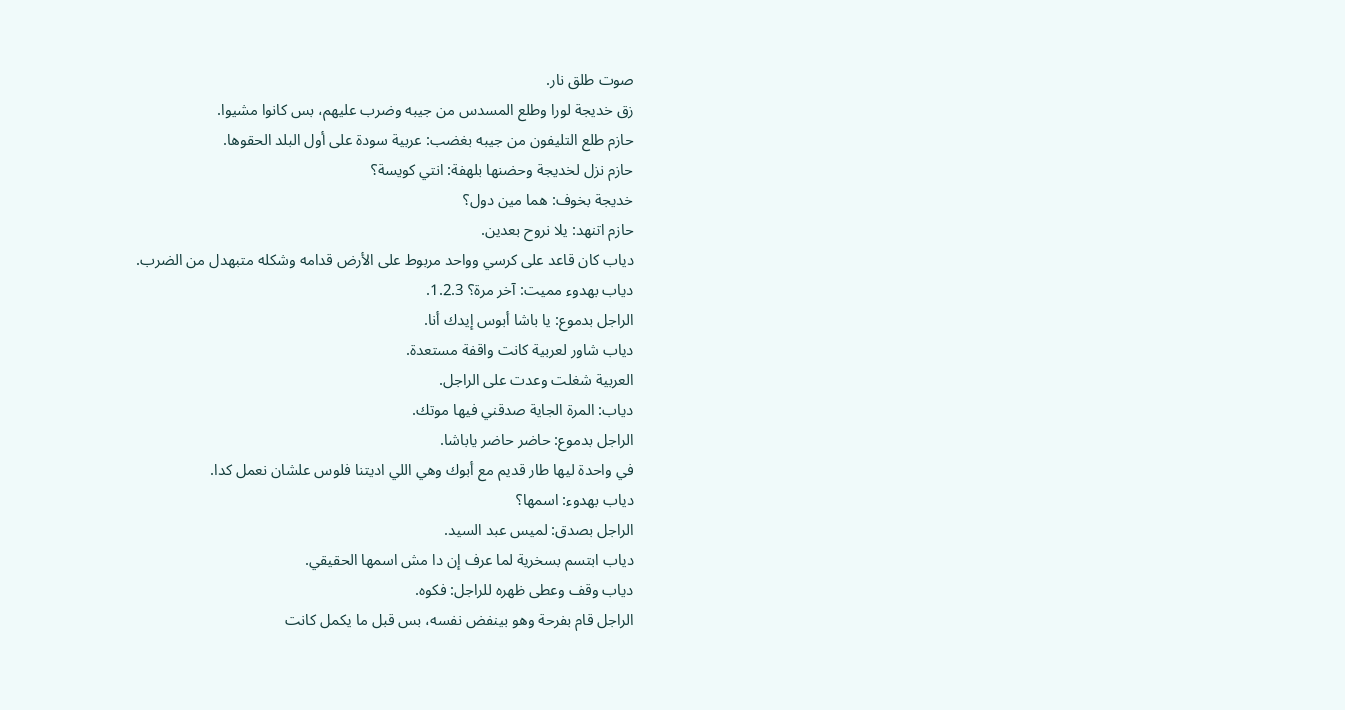صوت طلق نار.
زق خديجة لورا وطلع المسدس من جيبه وضرب عليهم، بس كانوا مشيوا.
حازم طلع التليفون من جيبه بغضب: عربية سودة على أول البلد الحقوها.
حازم نزل لخديجة وحضنها بلهفة: انتي كويسة؟
خديجة بخوف: هما مين دول؟
حازم اتنهد: يلا نروح بعدين.
دياب كان قاعد على كرسي وواحد مربوط على الأرض قدامه وشكله متبهدل من الضرب.
دياب بهدوء مميت: آخر مرة؟ 1.2.3.
الراجل بدموع: يا باشا أبوس إيدك أنا.
دياب شاور لعربية كانت واقفة مستعدة.
العربية شغلت وعدت على الراجل.
دياب: المرة الجاية صدقني فيها موتك.
الراجل بدموع: حاضر حاضر ياباشا.
في واحدة ليها طار قديم مع أبوك وهي اللي اديتنا فلوس علشان نعمل كدا.
دياب بهدوء: اسمها؟
الراجل بصدق: لميس عبد السيد.
دياب ابتسم بسخرية لما عرف إن دا مش اسمها الحقيقي.
دياب وقف وعطى ظهره للراجل: فكوه.
الراجل قام بفرحة وهو بينفض نفسه، بس قبل ما يكمل كانت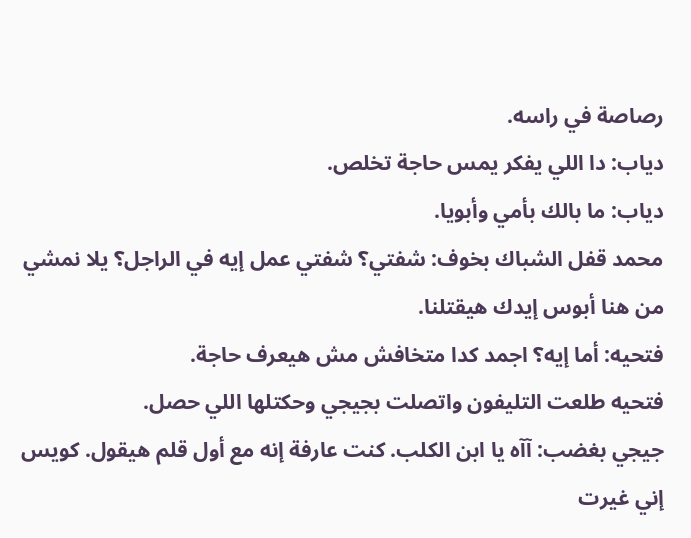رصاصة في راسه.
دياب: دا اللي يفكر يمس حاجة تخلص.
دياب: ما بالك بأمي وأبويا.
محمد قفل الشباك بخوف: شفتي؟ شفتي عمل إيه في الراجل؟ يلا نمشي من هنا أبوس إيدك هيقتلنا.
فتحيه: أما إيه؟ اجمد كدا متخافش مش هيعرف حاجة.
فتحيه طلعت التليفون واتصلت بجيجي وحكتلها اللي حصل.
جيجي بغضب: آآه يا ابن الكلب. كنت عارفة إنه مع أول قلم هيقول. كويس إني غيرت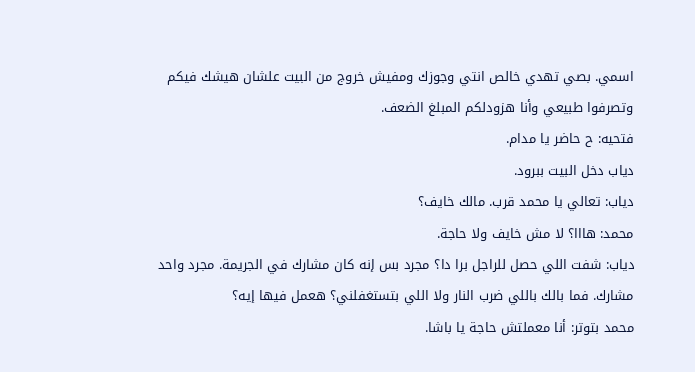اسمي. بصي تهدي خالص انتي وجوزك ومفيش خروج من البيت علشان هيشك فيكم وتصرفوا طبيعي وأنا هزودلكم المبلغ الضعف.
فتحيه: ح حاضر يا مدام.
دياب دخل البيت ببرود.
دياب: تعالي يا محمد قرب. مالك خايف؟
محمد: هااا؟ لا مش خايف ولا حاجة.
دياب: شفت اللي حصل للراجل برا دا؟ مجرد بس إنه كان مشارك في الجريمة. مجرد واحد مشارك. فما بالك باللي ضرب النار ولا اللي بتستغفلني؟ هعمل فيها إيه؟
محمد بتوتر: أنا معملتش حاجة يا باشا.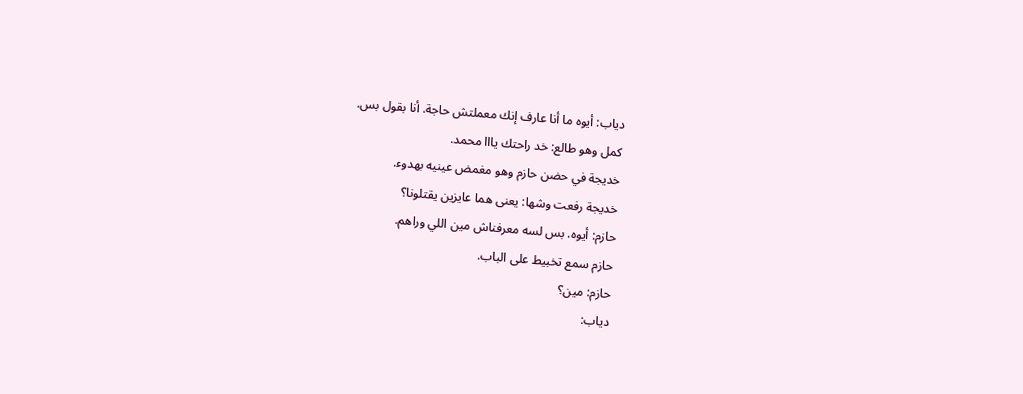دياب: أيوه ما أنا عارف إنك معملتش حاجة. أنا بقول بس.
كمل وهو طالع: خد راحتك يااا محمد.
خديجة في حضن حازم وهو مغمض عينيه بهدوء.
خديجة رفعت وشها: يعنى هما عايزين يقتلونا؟
حازم: أيوه. بس لسه معرفناش مين اللي وراهم.
حازم سمع تخبيط على الباب.
حازم: مين؟
دياب: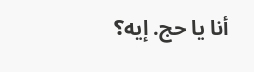أنا يا حج. إيه؟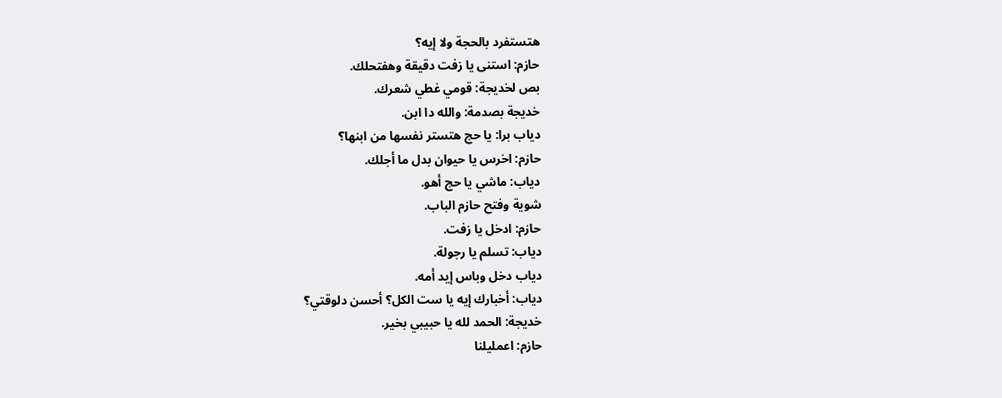هتستفرد بالحجة ولا إيه؟
حازم: استنى يا زفت دقيقة وهفتحلك.
بص لخديجة: قومي غطي شعرك.
خديجة بصدمة: والله دا ابن.
دياب برا: يا حج هتستر نفسها من ابنها؟
حازم: اخرس يا حيوان بدل ما أجلك.
دياب: ماشي يا حج أهو.
شوية وفتح حازم الباب.
حازم: ادخل يا زفت.
دياب: تسلم يا رجولة.
دياب دخل وباس إيد أمه.
دياب: أخبارك إيه يا ست الكل؟ أحسن دلوقتي؟
خديجة: الحمد لله يا حبيبي بخير.
حازم: اعمليلنا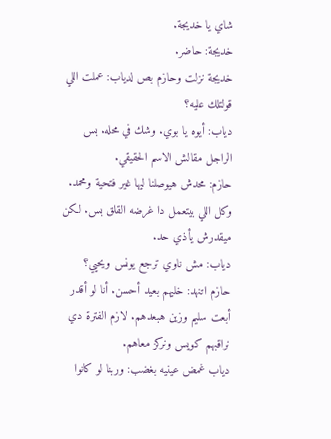شاي يا خديجة.
خديجة: حاضر.
خديجة نزلت وحازم بص لدياب: عملت اللي قولتلك عليه؟
دياب: أيوه يا بوي. وشك في محله. بس الراجل مقالش الاسم الحقيقي.
حازم: محدش هيوصلنا ليها غير فتحية ومحمد. وكل اللي بيتعمل دا غرضه القلق بس. لكن ميقدرش يأذي حد.
دياب: مش ناوي ترجع يونس ويحيي؟
حازم اتنهد: خليهم بعيد أحسن. أنا لو أقدر أبعت سليم وزين هبعدهم. لازم الفترة دي نراقبهم كويس ونركز معاهم.
دياب غمض عينيه بغضب: وربنا لو كانوا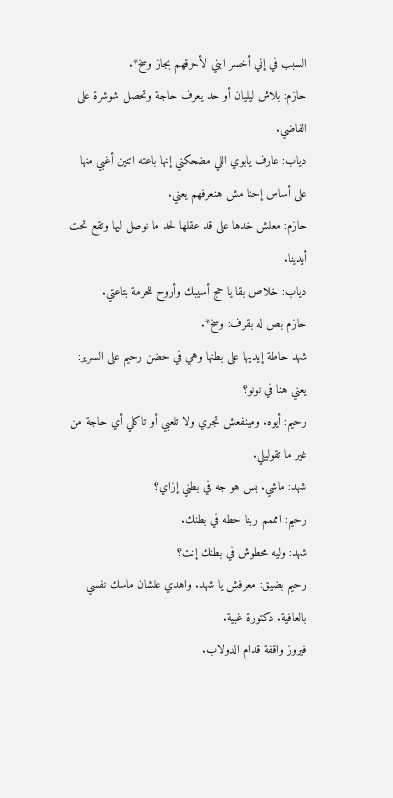السبب في إني أخسر ابني لأحرقهم بجاز وسخ*.
حازم: بلاش ليليان أو حد يعرف حاجة وتحصل شوشرة على الفاضي.
دياب: عارف يابوي اللي مضحكني إنها باعته اتنين أغبي منها على أساس إحنا مش هنعرفهم يعني.
حازم: معلش خدها على قد عقلها لحد ما نوصل ليها وتقع تحت أيدينا.
دياب: خلاص بقا يا حج أسيبك وأروح للحرمة بتاعتي.
حازم بص له بقرف: وسخ*.
شهد حاطة إيديها على بطنها وهي في حضن رحيم على السرير: يعني هنا في نونو؟
رحيم: أيوه. ومينفعش تجري ولا تلعبي أو تاكلي أي حاجة من غير ما تقوليلي.
شهد: ماشي. بس هو جه في بطني إزاي؟
رحيم: امممم ربنا حطه في بطنك.
شهد: وليه محطوش في بطنك إنت؟
رحيم بضيق: معرفش يا شهد. واهدي علشان ماسك نفسي بالعافية. دكتورة غبية.
فيروز واقفة قدام الدولاب.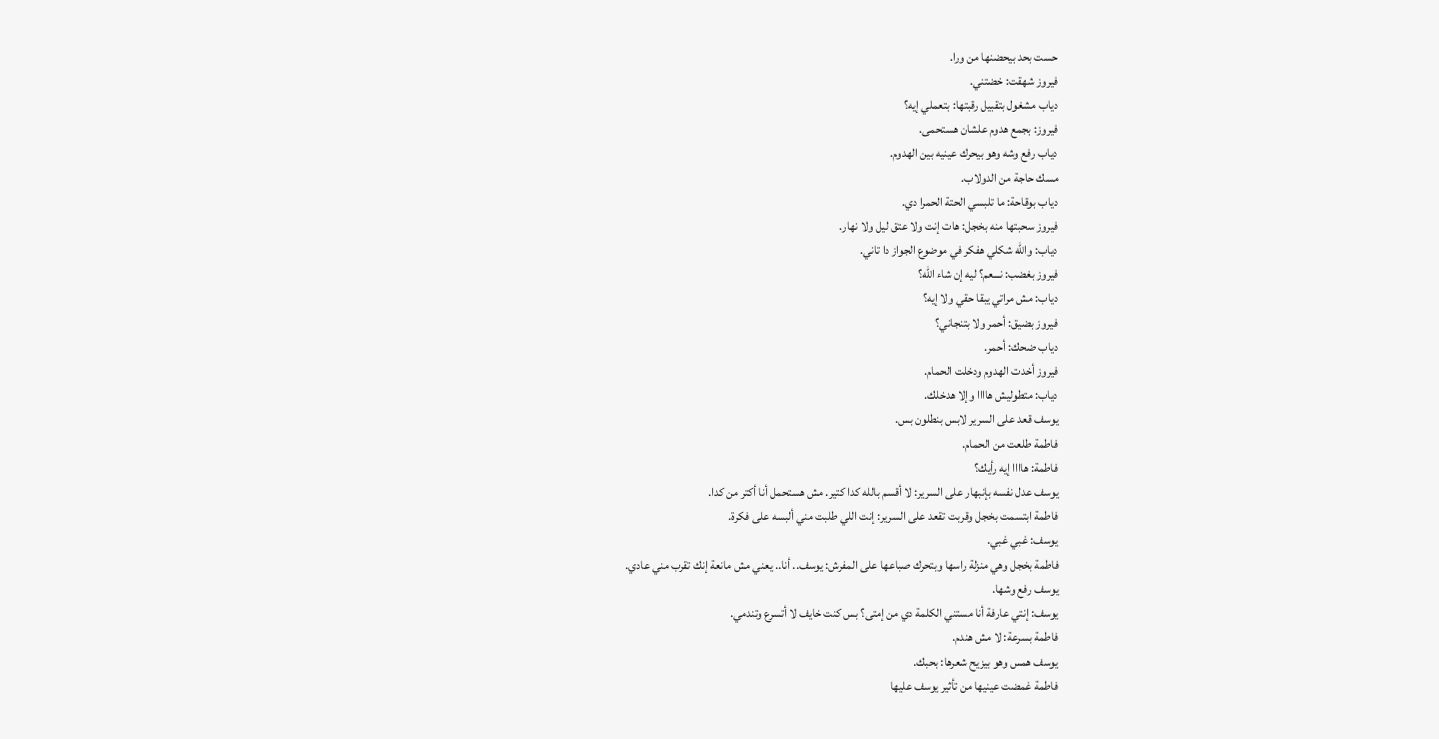حست بحد بيحضنها من ورا.
فيروز شهقت: خضتني.
دياب مشغول بتقبيل رقبتها: بتعملي إيه؟
فيروز: بجمع هدوم علشان هستحمى.
دياب رفع وشه وهو بيحرك عينيه بين الهدوم.
مسك حاجة من الدولاب.
دياب بوقاحة: ما تلبسي الحتة الحمرا دي.
فيروز سحبتها منه بخجل: هات إنت ولا عتق ليل ولا نهار.
دياب: والله شكلي هفكر في موضوع الجواز دا تاني.
فيروز بغضب: نـــعم؟ ليه إن شاء الله؟
دياب: مش مراتي يبقا حقي ولا إيه؟
فيروز بضيق: أحمر ولا بتنجاني؟
دياب ضحك: أحمر.
فيروز أخدت الهدوم ودخلت الحمام.
دياب: متطوليش هاااا وإلا هدخلك.
يوسف قعد على السرير لابس بنطلون بس.
فاطمة طلعت من الحمام.
فاطمة: هاااا إيه رأيك؟
يوسف عدل نفسه بإنبهار على السرير: لا أقسم بالله كدا كتير. مش هستحمل أنا أكتر من كدا.
فاطمة ابتسمت بخجل وقربت تقعد على السرير: إنت اللي طلبت مني ألبسه على فكرة.
يوسف: غبي غبي.
فاطمة بخجل وهي منزلة راسها وبتحرك صباعها على المفرش: يوسف.. أنا.. يعني مش مانعة إنك تقرب مني عادي.
يوسف رفع وشها.
يوسف: إنتي عارفة أنا مستني الكلمة دي من إمتى؟ بس كنت خايف لا أتسرع وتندمي.
فاطمة بسرعة: لا مش هندم.
يوسف همس وهو بيزيح شعرها: بحبك.
فاطمة غمضت عينيها من تأثير يوسف عليها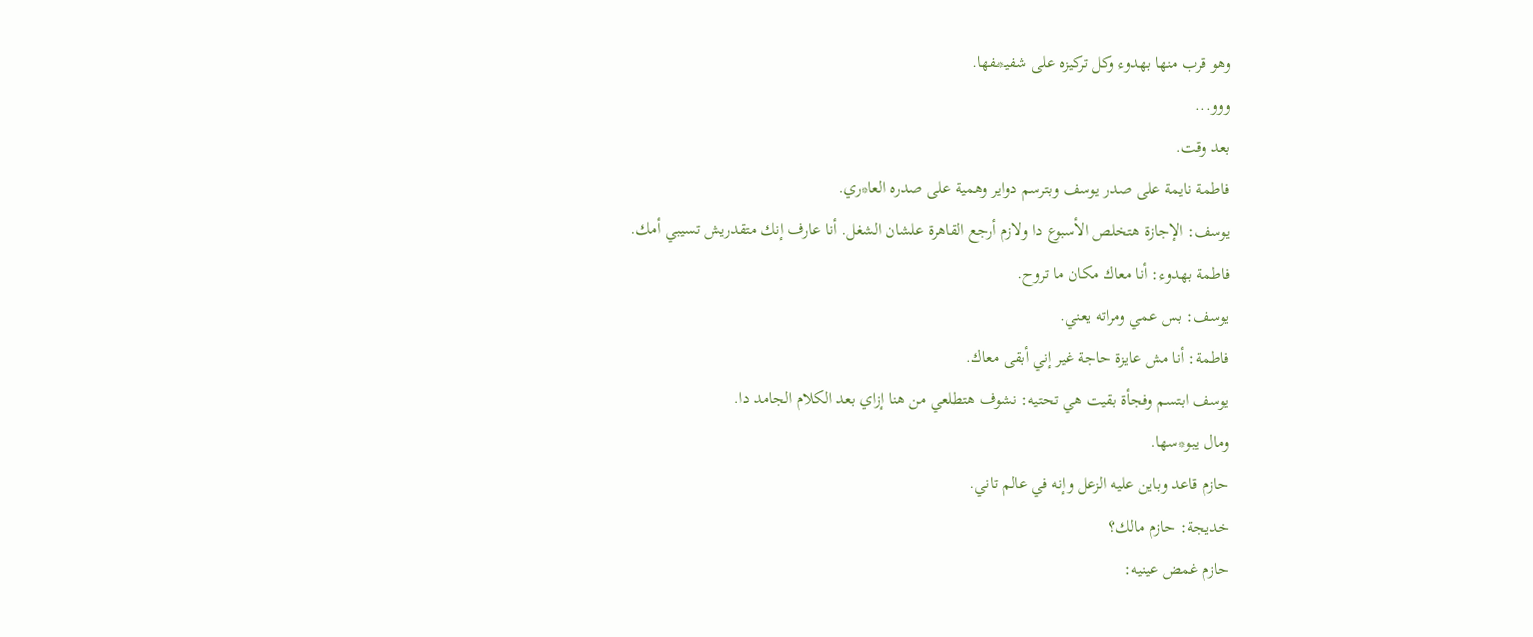وهو قرب منها بهدوء وكل تركيزه على شفيـ*ـفها.
ووو...
بعد وقت.
فاطمة نايمة على صدر يوسف وبترسم دواير وهمية على صدره العا*ري.
يوسف: الإجازة هتخلص الأسبوع دا ولازم أرجع القاهرة علشان الشغل. أنا عارف إنك متقدريش تسيبي أمك.
فاطمة بهدوء: أنا معاك مكان ما تروح.
يوسف: بس عمي ومراته يعني.
فاطمة: أنا مش عايزة حاجة غير إني أبقى معاك.
يوسف ابتسم وفجأة بقيت هي تحتيه: نشوف هتطلعي من هنا إزاي بعد الكلام الجامد دا.
ومال يبو*سها.
حازم قاعد وباين عليه الزعل وإنه في عالم تاني.
خديجة: حازم مالك؟
حازم غمض عينيه: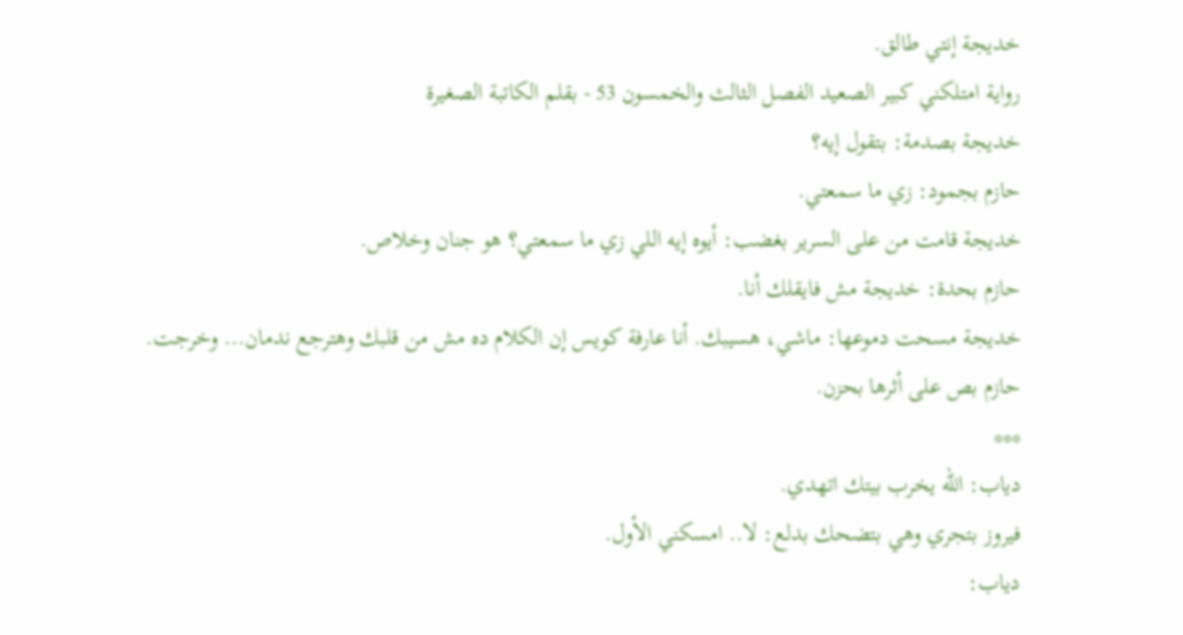خديجة إنتي طالق.
رواية امتلكني كبير الصعيد الفصل الثالث والخمسون 53 - بقلم الكاتبة الصغيرة
خديجة بصدمة: بتقول إيه؟
حازم بجمود: زي ما سمعتي.
خديجة قامت من على السرير بغضب: أيوه إيه اللي زي ما سمعتي؟ هو جنان وخلاص.
حازم بحدة: خديجة مش فايقلك أنا.
خديجة مسحت دموعها: ماشي، هسيبك. أنا عارفة كويس إن الكلام ده مش من قلبك وهترجع ندمان... وخرجت.
حازم بص على أثرها بحزن.
***
دياب: الله يخرب بيتك اتهدي.
فيروز بتجري وهي بتضحك بدلع: لا.. امسكني الأول.
دياب: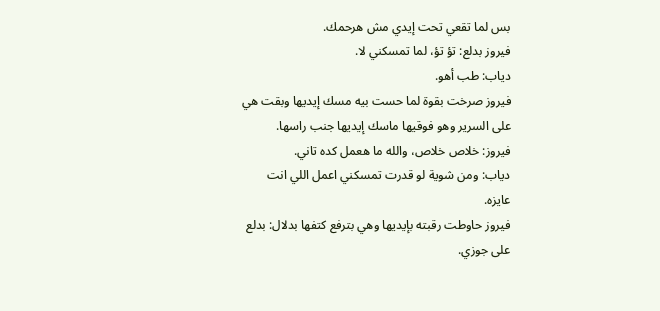بس لما تقعي تحت إيدي مش هرحمك.
فيروز بدلع: تؤ تؤ، لما تمسكني لا.
دياب: طب أهو.
فيروز صرخت بقوة لما حست بيه مسك إيديها وبقت هي على السرير وهو فوقيها ماسك إيديها جنب راسها.
فيروز: خلاص خلاص، والله ما هعمل كده تاني.
دياب: ومن شوية لو قدرت تمسكني اعمل اللي انت عايزه.
فيروز حاوطت رقبته بإيديها وهي بترفع كتفها بدلال: بدلع على جوزي.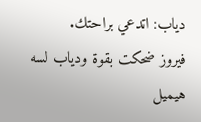دياب: اتدعي براحتك.
فيروز ضحكت بقوة ودياب لسه هيميل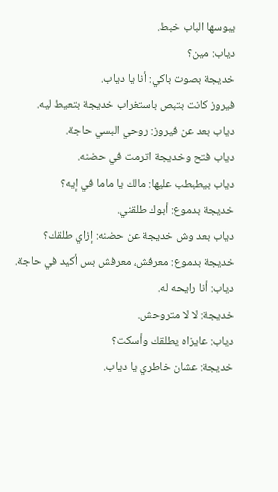يبوسها الباب خبط.
دياب: مين؟
خديجة بصوت باكي: أنا يا دياب.
فيروز كانت بتبص باستغراب خديجة بتعيط ليه.
دياب بعد عن فيروز: روحي البسي حاجة.
دياب فتح وخديجة اترمت في حضنه.
دياب بيطبطب عليها: مالك يا ماما في إيه؟
خديجة بدموع: أبوك طلقني.
دياب بعد وش خديجة عن حضنه: إزاي طلقك؟
خديجة بدموع: معرفش، معرفش بس أكيد في حاجة.
دياب: أنا رايحه له.
خديجة: لا لا متروحش.
دياب: عايزاه يطلقك وأسكت؟
خديجة: عشان خاطري يا دياب.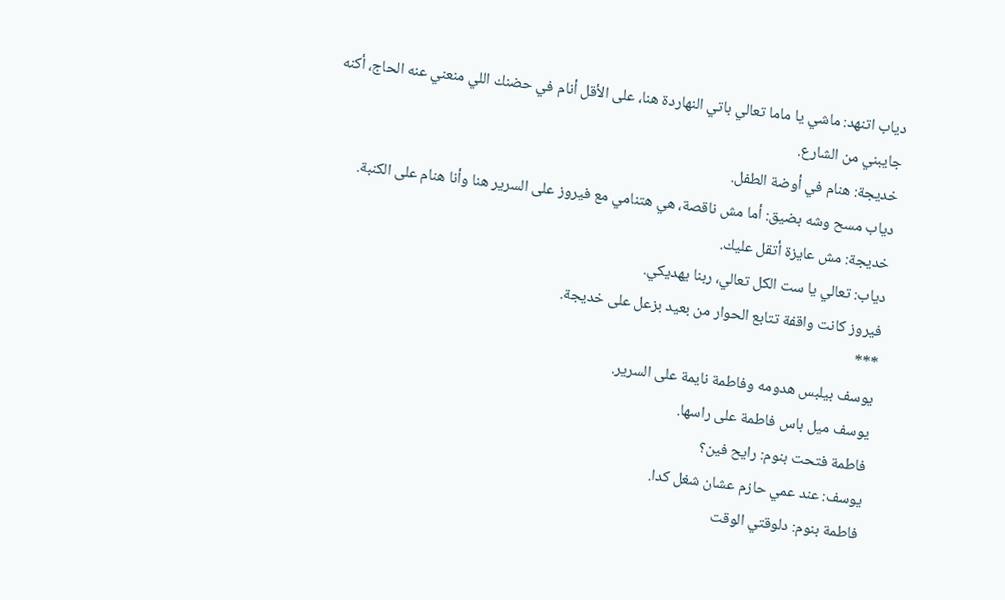دياب اتنهد: ماشي يا ماما تعالي باتي النهاردة هنا، على الأقل أنام في حضنك اللي منعني عنه الحاج، أكنه جايبني من الشارع.
خديجة: هنام في أوضة الطفل.
دياب مسح وشه بضيق: أما مش ناقصة، هي هتنامي مع فيروز على السرير هنا وأنا هنام على الكنبة.
خديجة: مش عايزة أتقل عليك.
دياب: تعالي يا ست الكل تعالي، ربنا يهديكي.
فيروز كانت واقفة تتابع الحوار من بعيد بزعل على خديجة.
***
يوسف بيلبس هدومه وفاطمة نايمة على السرير.
يوسف ميل باس فاطمة على راسها.
فاطمة فتحت بنوم: رايح فين؟
يوسف: عند عمي حازم عشان شغل كدا.
فاطمة بنوم: دلوقتي الوقت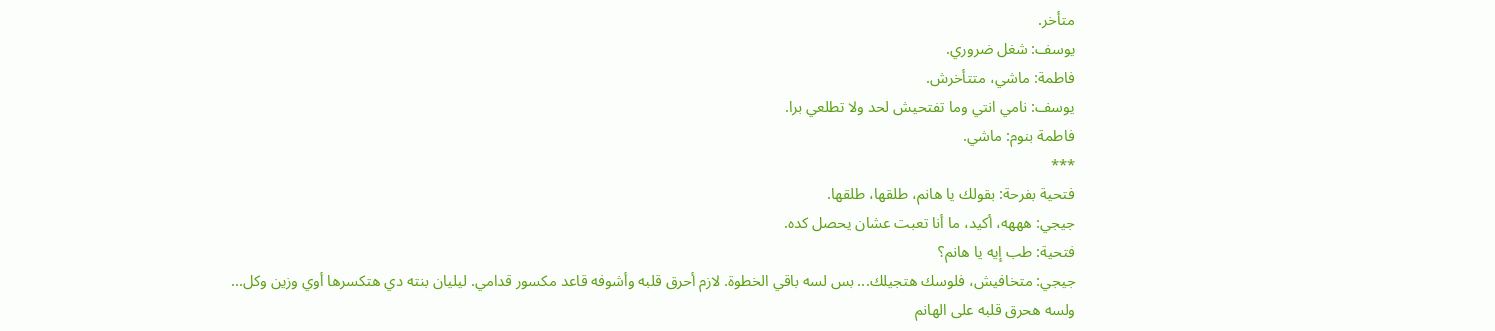متأخر.
يوسف: شغل ضروري.
فاطمة: ماشي، متتأخرش.
يوسف: نامي انتي وما تفتحيش لحد ولا تطلعي برا.
فاطمة بنوم: ماشي.
***
فتحية بفرحة: بقولك يا هانم، طلقها، طلقها.
جيجي: هههه، أكيد، ما أنا تعبت عشان يحصل كده.
فتحية: طب إيه يا هانم؟
جيجي: متخافيش، فلوسك هتجيلك... بس لسه باقي الخطوة. لازم أحرق قلبه وأشوفه قاعد مكسور قدامي. ليليان بنته دي هتكسرها أوي وزين وكل...
ولسه هحرق قلبه على الهانم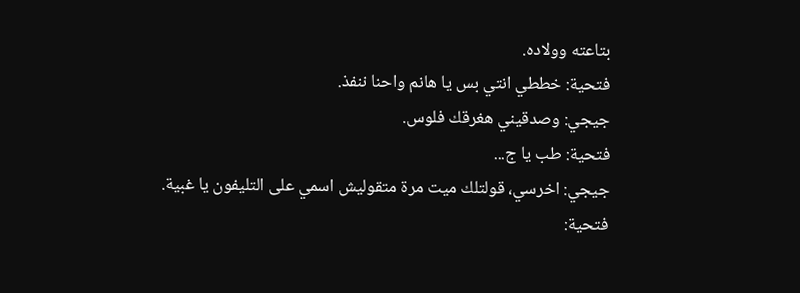بتاعته وولاده.
فتحية: خططي انتي بس يا هانم واحنا ننفذ.
جيجي: وصدقيني هغرقك فلوس.
فتحية: طب يا ج...
جيجي: اخرسي، قولتلك ميت مرة متقوليش اسمي على التليفون يا غبية.
فتحية: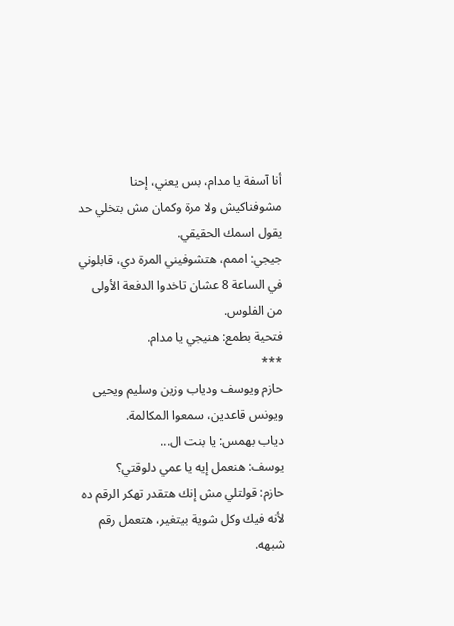أنا آسفة يا مدام، بس يعني، إحنا مشوفناكيش ولا مرة وكمان مش بتخلي حد يقول اسمك الحقيقي.
جيجي: اممم، هتشوفيني المرة دي، قابلوني في الساعة 8 عشان تاخدوا الدفعة الأولى من الفلوس.
فتحية بطمع: هنيجي يا مدام.
***
حازم ويوسف ودياب وزين وسليم ويحيى ويونس قاعدين، سمعوا المكالمة.
دياب بهمس: يا بنت ال...
يوسف: هنعمل إيه يا عمي دلوقتي؟
حازم: قولتلي مش إنك هتقدر تهكر الرقم ده لأنه فيك وكل شوية بيتغير، هتعمل رقم شبهه.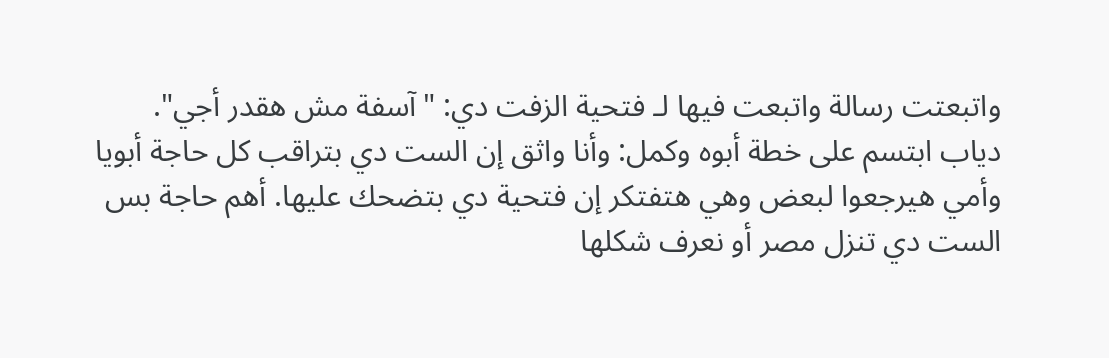واتبعتت رسالة واتبعت فيها لـ فتحية الزفت دي: "آسفة مش هقدر أجي".
دياب ابتسم على خطة أبوه وكمل: وأنا واثق إن الست دي بتراقب كل حاجة أبويا وأمي هيرجعوا لبعض وهي هتفتكر إن فتحية دي بتضحك عليها. أهم حاجة بس الست دي تنزل مصر أو نعرف شكلها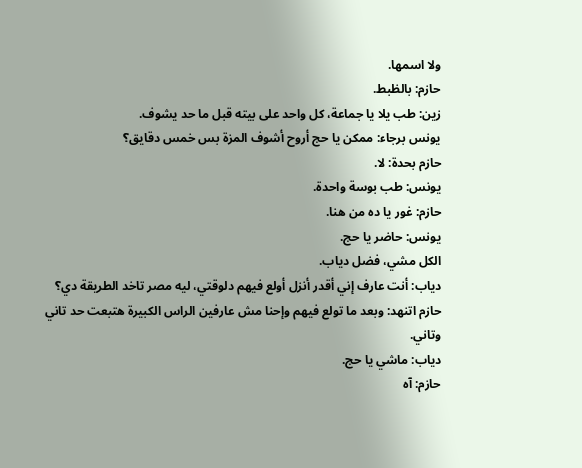ولا اسمها.
حازم: بالظبط.
زين: طب يلا يا جماعة، كل واحد على بيته قبل ما حد يشوف.
يونس برجاء: ممكن يا حج أروح أشوف المزة بس خمس دقايق؟
حازم بحدة: لا.
يونس: طب بوسة واحدة.
حازم: غور يا ده من هنا.
يونس: حاضر يا حج.
الكل مشي، فضل دياب.
دياب: أنت عارف إني أقدر أنزل أولع فيهم دلوقتي، ليه مصر تاخد الطريقة دي؟
حازم اتنهد: وبعد ما تولع فيهم وإحنا مش عارفين الراس الكبيرة هتبعت حد تاني وتاني.
دياب: ماشي يا حج.
حازم: آه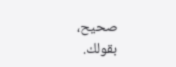صحيح، بقولك.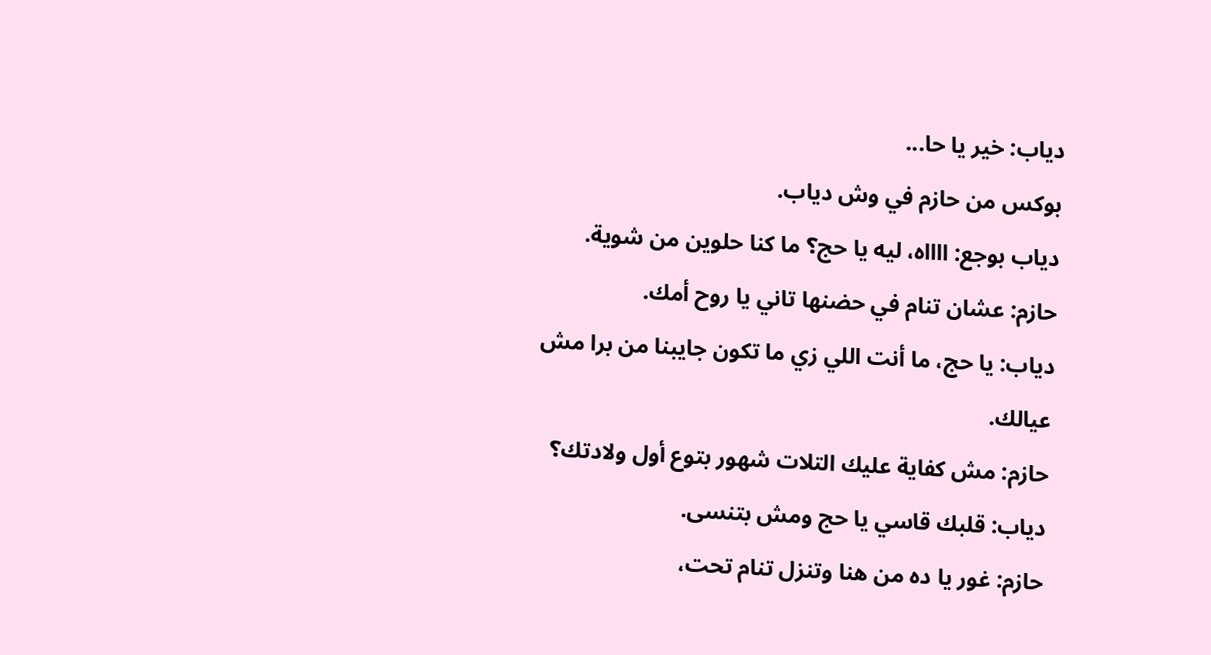دياب: خير يا حا...
بوكس من حازم في وش دياب.
دياب بوجع: ااااه، ليه يا حج؟ ما كنا حلوين من شوية.
حازم: عشان تنام في حضنها تاني يا روح أمك.
دياب: يا حج، ما أنت اللي زي ما تكون جايبنا من برا مش عيالك.
حازم: مش كفاية عليك التلات شهور بتوع أول ولادتك؟
دياب: قلبك قاسي يا حج ومش بتنسى.
حازم: غور يا ده من هنا وتنزل تنام تحت،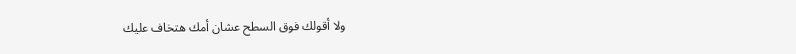ولا أقولك فوق السطح عشان أمك هتخاف عليك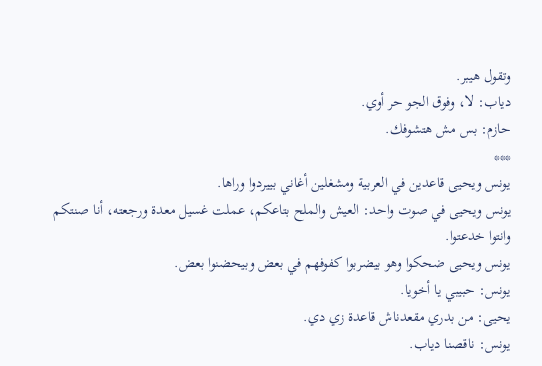وتقول هيبر.
دياب: لا، وفوق الجو حر أوي.
حازم: بس مش هتشوفك.
***
يونس ويحيى قاعدين في العربية ومشغلين أغاني بييردوا وراها.
يونس ويحيى في صوت واحد: العيش والملح بتاعكم، عملت غسيل معدة ورجعته، أنا صنتكم وانتوا خدعتوا.
يونس ويحيى ضحكوا وهو بيضربوا كفوفهم في بعض وبيحضنوا بعض.
يونس: حبيبي يا أخويا.
يحيى: من بدري مقعدناش قاعدة زي دي.
يونس: ناقصنا دياب.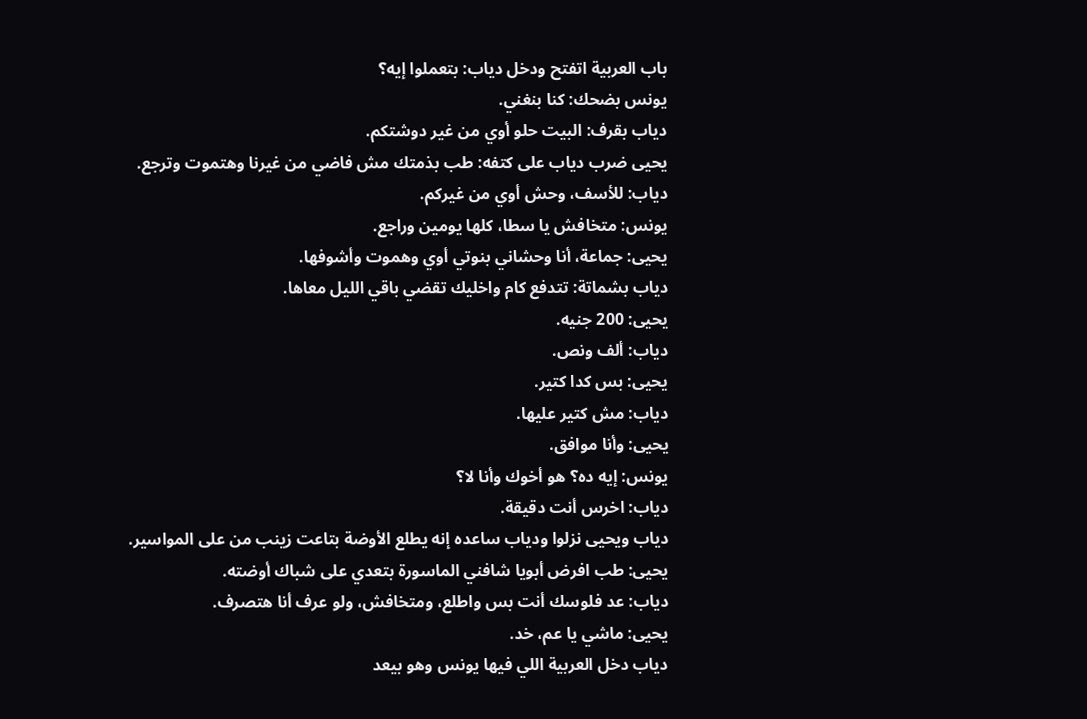باب العربية اتفتح ودخل دياب: بتعملوا إيه؟
يونس بضحك: كنا بنغني.
دياب بقرف: البيت حلو أوي من غير دوشتكم.
يحيى ضرب دياب على كتفه: طب بذمتك مش فاضي من غيرنا وهتموت وترجع.
دياب: للأسف، وحش أوي من غيركم.
يونس: متخافش يا سطا، كلها يومين وراجع.
يحيى: جماعة، أنا وحشاني بنوتي أوي وهموت وأشوفها.
دياب بشماتة: تتدفع كام واخليك تقضي باقي الليل معاها.
يحيى: 200 جنيه.
دياب: ألف ونص.
يحيى: بس كدا كتير.
دياب: مش كتير عليها.
يحيى: وأنا موافق.
يونس: إيه ده؟ هو أخوك وأنا لا؟
دياب: اخرس أنت دقيقة.
دياب ويحيى نزلوا ودياب ساعده إنه يطلع الأوضة بتاعت زينب من على المواسير.
يحيى: طب افرض أبويا شافني الماسورة بتعدي على شباك أوضته.
دياب: عد فلوسك أنت بس واطلع، ومتخافش، ولو عرف أنا هتصرف.
يحيى: ماشي يا عم، خد.
دياب دخل العربية اللي فيها يونس وهو بيعد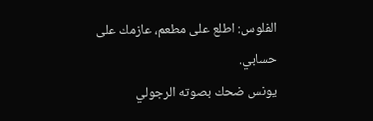الفلوس: اطلع على مطعم، عازمك على حسابي.
يونس ضحك بصوته الرجولي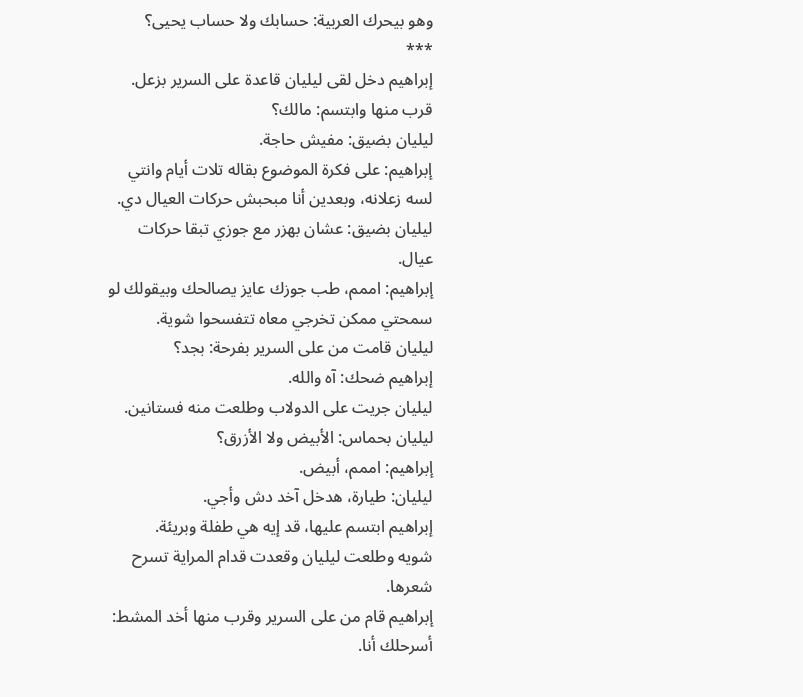وهو بيحرك العربية: حسابك ولا حساب يحيى؟
***
إبراهيم دخل لقى ليليان قاعدة على السرير بزعل.
قرب منها وابتسم: مالك؟
ليليان بضيق: مفيش حاجة.
إبراهيم: على فكرة الموضوع بقاله تلات أيام وانتي لسه زعلانه، وبعدين أنا مبحبش حركات العيال دي.
ليليان بضيق: عشان بهزر مع جوزي تبقا حركات عيال.
إبراهيم: اممم، طب جوزك عايز يصالحك وبيقولك لو سمحتي ممكن تخرجي معاه تتفسحوا شوية.
ليليان قامت من على السرير بفرحة: بجد؟
إبراهيم ضحك: آه والله.
ليليان جريت على الدولاب وطلعت منه فستانين.
ليليان بحماس: الأبيض ولا الأزرق؟
إبراهيم: اممم، أبيض.
ليليان: طيارة، هدخل آخد دش وأجي.
إبراهيم ابتسم عليها، قد إيه هي طفلة وبريئة.
شويه وطلعت ليليان وقعدت قدام المراية تسرح شعرها.
إبراهيم قام من على السرير وقرب منها أخد المشط: أسرحلك أنا.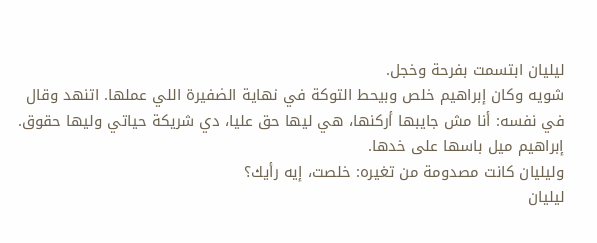ليليان ابتسمت بفرحة وخجل.
شويه وكان إبراهيم خلص وبيحط التوكة في نهاية الضفيرة اللي عملها. اتنهد وقال في نفسه: أنا مش جايبها أركنها، هي ليها حق عليا، دي شريكة حياتي وليها حقوق.
إبراهيم ميل باسها على خدها.
وليليان كانت مصدومة من تغيره: خلصت، إيه رأيك؟
ليليان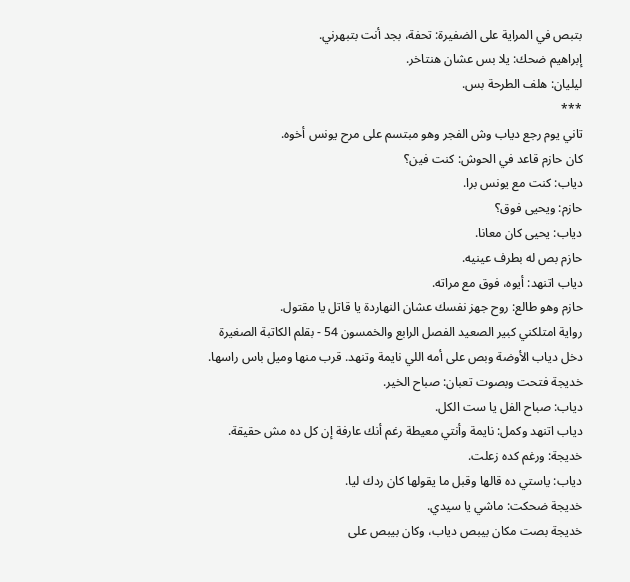بتبص في المراية على الضفيرة: تحفة، بجد أنت بتبهرني.
إبراهيم ضحك: يلا بس عشان هنتاخر.
ليليان: هلف الطرحة بس.
***
تاني يوم رجع دياب وش الفجر وهو مبتسم على مرح يونس أخوه.
كان حازم قاعد في الحوش: كنت فين؟
دياب: كنت مع يونس برا.
حازم: ويحيى فوق؟
دياب: يحيى كان معانا.
حازم بص له بطرف عينيه.
دياب اتنهد: أيوه، فوق مع مراته.
حازم وهو طالع: روح جهز نفسك عشان النهاردة يا قاتل يا مقتول.
رواية امتلكني كبير الصعيد الفصل الرابع والخمسون 54 - بقلم الكاتبة الصغيرة
دخل دياب الأوضة وبص على أمه اللي نايمة وتنهد. قرب منها وميل باس راسها.
خديجة فتحت وبصوت تعبان: صباح الخير.
دياب: صباح الفل يا ست الكل.
دياب اتنهد وكمل: نايمة وأنتي معيطة رغم أنك عارفة إن كل ده مش حقيقة.
خديجة: ورغم كده زعلت.
دياب: ياستي ده قالها وقبل ما يقولها كان ردك ليا.
خديجة ضحكت: ماشي يا سيدي.
خديجة بصت مكان بيبص دياب، وكان بيبص على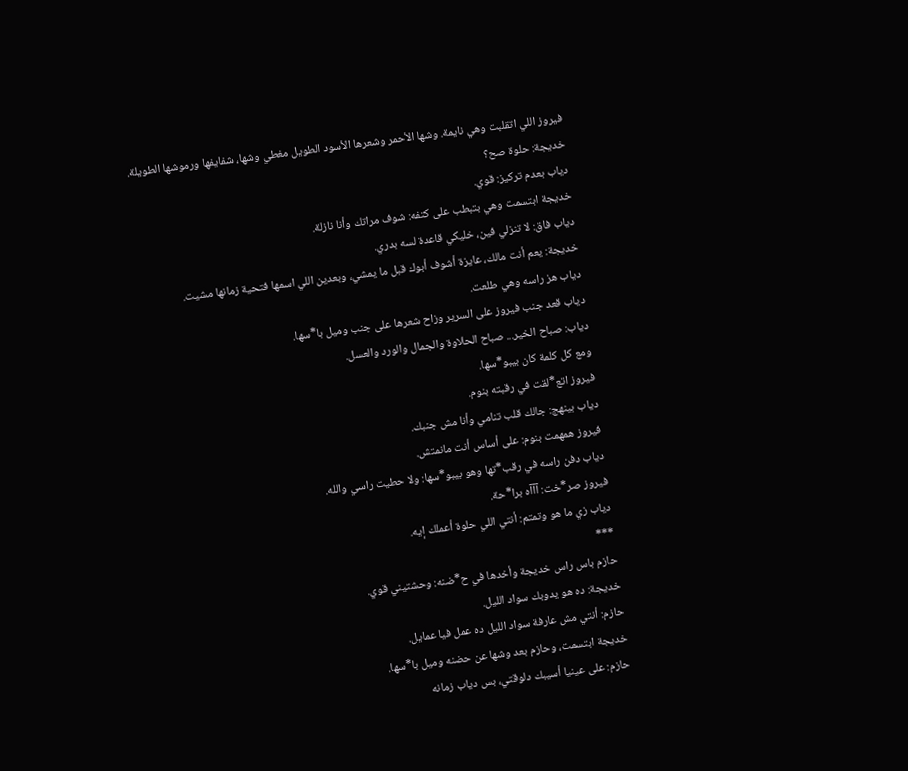فيروز اللي اتقلبت وهي نايمة. وشها الأحمر وشعرها الأسود الطويل مغطي وشها، شفايفها ورموشها الطويلة.
خديجة: حلوة صح؟
دياب بعدم تركيز: قوي.
خديجة ابتسمت وهي بتبطب على كتفه: شوف مراتك وأنا نازلة.
دياب فاق: لا تنزلي فين، خليكي قاعدة لسه بدري.
خديجة: يعم أنت مالك، عايزة أشوف أبوك قبل ما يمشي، وبعدين اللي اسمها فتحية زمانها مشيت.
دياب هز راسه وهي طلعت.
دياب قعد جنب فيروز على السرير وزاح شعرها على جنب وميل با*سها.
دياب: صباح الخير... صباح الحلاوة والجمال والورد والعسل.
ومع كل كلمة كان بيبو*سها.
فيروز اتع*لقت في رقبته بنوم.
دياب بينهج: جالك قلب تنامي وأنا مش جنبك.
فيروز همهمت بنوم: على أساس أنت مانمتش.
دياب دفن راسه في رقب*تها وهو بيبو*سها: ولا حطيت راسي والله.
فيروز صر*خت: آآآه برا*حة.
دياب زي ما هو وتمتم: أنتي اللي حلوة أعملك إيه.
***
حازم باس راس خديجة وأخدها في ح*ضنه: وحشتيني قوي.
خديجة: ده هو يدوبك سواد الليل.
حازم: أنتي مش عارفة سواد الليل ده عمل فيا عمايل.
خديجة ابتسمت، وحازم بعد وشها عن حضنه وميل با*سها.
حازم: على عينيا أسيبك دلوقتي، بس دياب زمانه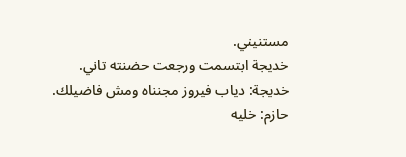مستنيني.
خديجة ابتسمت ورجعت حضنته تاني.
خديجة: دياب فيروز مجنناه ومش فاضيلك.
حازم: خليه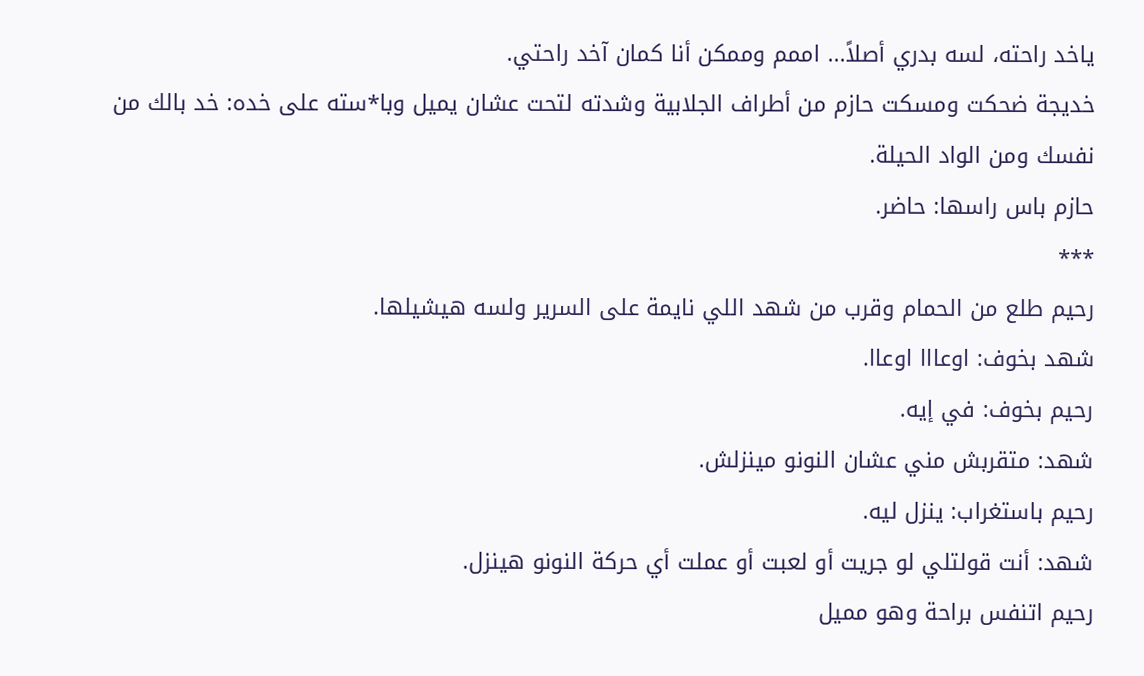ياخد راحته، لسه بدري أصلاً... اممم وممكن أنا كمان آخد راحتي.
خديجة ضحكت ومسكت حازم من أطراف الجلابية وشدته لتحت عشان يميل وبا*سته على خده: خد بالك من نفسك ومن الواد الحيلة.
حازم باس راسها: حاضر.
***
رحيم طلع من الحمام وقرب من شهد اللي نايمة على السرير ولسه هيشيلها.
شهد بخوف: اوعااا اوعاا.
رحيم بخوف: في إيه.
شهد: متقربش مني عشان النونو مينزلش.
رحيم باستغراب: ينزل ليه.
شهد: أنت قولتلي لو جريت أو لعبت أو عملت أي حركة النونو هينزل.
رحيم اتنفس براحة وهو مميل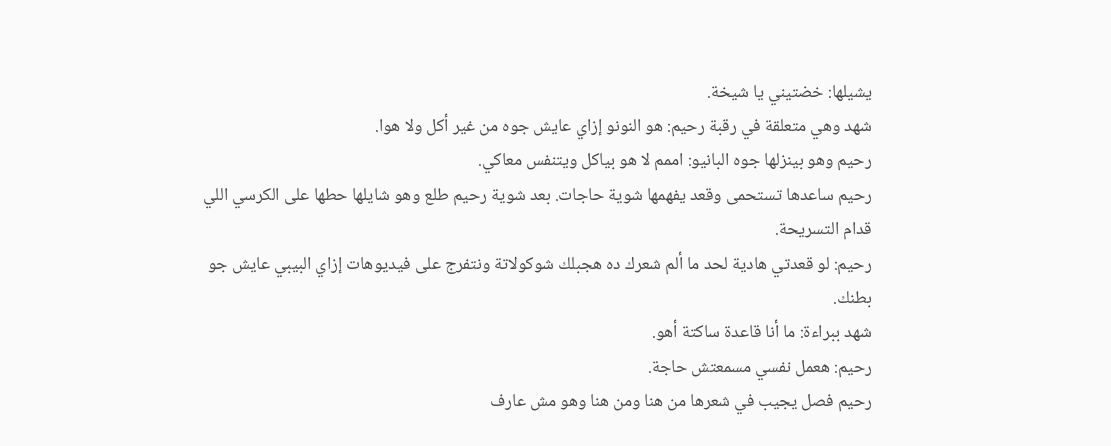يشيلها: خضتيني يا شيخة.
شهد وهي متعلقة في رقبة رحيم: هو النونو إزاي عايش جوه من غير أكل ولا هوا.
رحيم وهو بينزلها جوه البانيو: اممم لا هو بياكل ويتنفس معاكي.
رحيم ساعدها تستحمى وقعد يفهمها شوية حاجات. بعد شوية رحيم طلع وهو شايلها حطها على الكرسي اللي قدام التسريحة.
رحيم: لو قعدتي هادية لحد ما ألم شعرك ده هجبلك شوكولاتة ونتفرج على فيديوهات إزاي البيبي عايش جو بطنك.
شهد ببراءة: ما أنا قاعدة ساكتة أهو.
رحيم: هعمل نفسي مسمعتش حاجة.
رحيم فصل يجيب في شعرها من هنا ومن هنا وهو مش عارف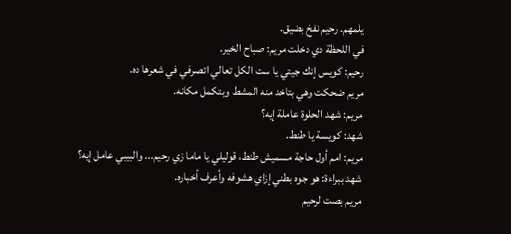يلمهم. رحيم نفخ بضيق.
في اللحظة دي دخلت مريم: صباح الخير.
رحيم: كويس إنك جيتي يا ست الكل تعالي اتصرفي في شعرها ده.
مريم ضحكت وهي بتاخد منه المشط وبتكمل مكانه.
مريم: شهد الحلوة عاملة إيه؟
شهد: كويسة يا طنط.
مريم: امم أول حاجة مسميش طنط، قوليلي يا ماما زي رحيم... والبيبي عامل إيه؟
شهد ببراءة: هو جوه بطني إزاي هشوفه وأعرف أخباره.
مريم بصت لرحيم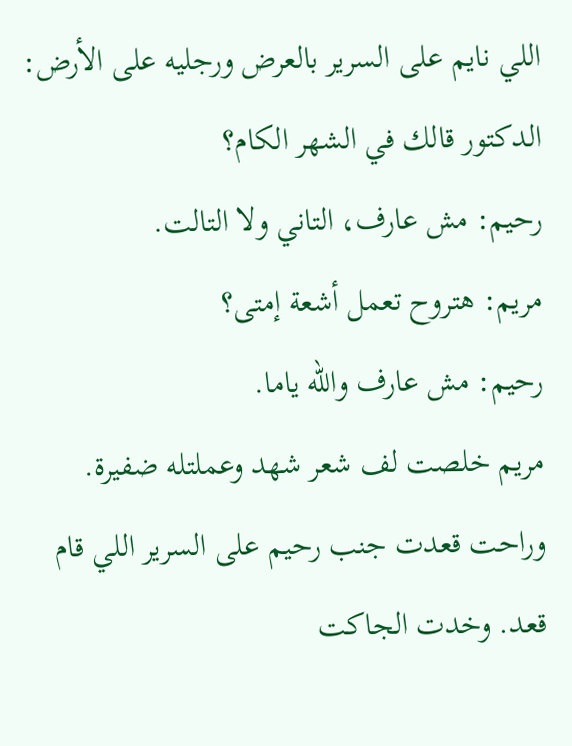اللي نايم على السرير بالعرض ورجليه على الأرض: الدكتور قالك في الشهر الكام؟
رحيم: مش عارف، التاني ولا التالت.
مريم: هتروح تعمل أشعة إمتى؟
رحيم: مش عارف والله ياما.
مريم خلصت لف شعر شهد وعملتله ضفيرة. وراحت قعدت جنب رحيم على السرير اللي قام قعد. وخدت الجاكت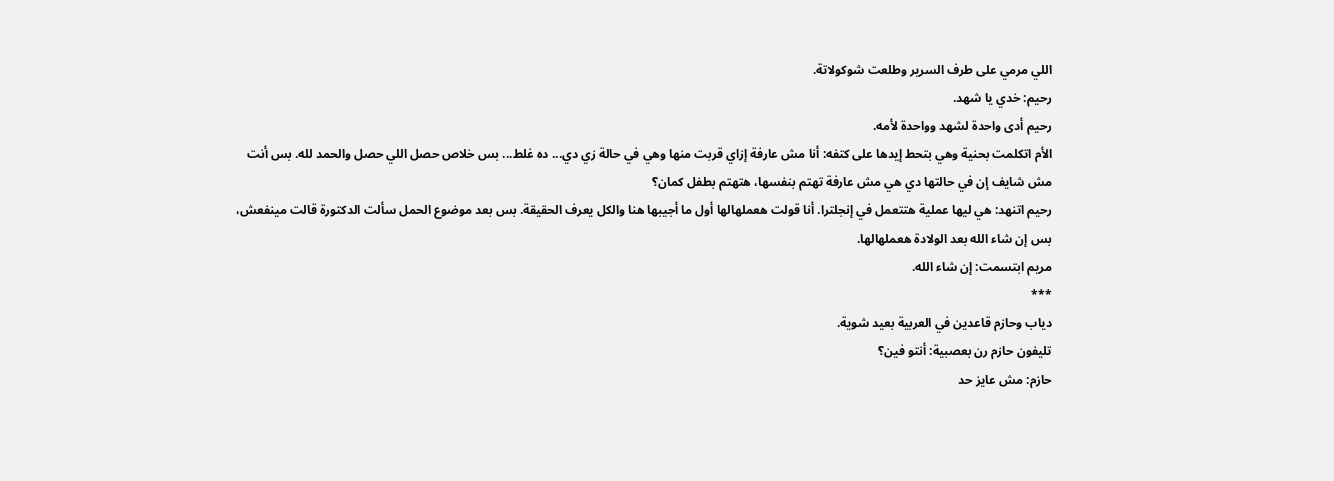اللي مرمي على طرف السرير وطلعت شوكولاتة.
رحيم: خدي يا شهد.
رحيم أدى واحدة لشهد وواحدة لأمه.
الأم اتكلمت بحنية وهي بتحط إيدها على كتفه: أنا مش عارفة إزاي قربت منها وهي في حالة زي دي... ده غلط... بس خلاص حصل اللي حصل والحمد لله. بس أنت مش شايف إن في حالتها دي هي مش عارفة تهتم بنفسها، هتهتم بطفل كمان؟
رحيم اتنهد: هي ليها عملية هتتعمل في إنجلترا. أنا قولت هعملهالها أول ما أجيبها هنا والكل يعرف الحقيقة. بس بعد موضوع الحمل سألت الدكتورة قالت مينفعش، بس إن شاء الله بعد الولادة هعملهالها.
مريم ابتسمت: إن شاء الله.
***
دياب وحازم قاعدين في العربية بعيد شوية.
تليفون حازم رن بعصبية: أنتو فين؟
حازم: مش عايز حد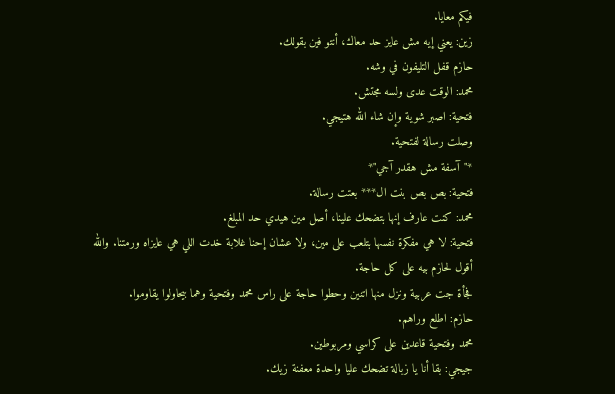فيكم معايا.
زين: يعني إيه مش عايز حد معاك، أنتو فين بقولك.
حازم قفل التليفون في وشه.
محمد: الوقت عدى ولسه مجتش.
فتحية: اصبر شوية وإن شاء الله هتيجي.
وصلت رسالة لفتحية.
*"آسفة مش هقدر آجي"*
فتحية: بص بص بنت ال*** بعتت رسالة.
محمد: كنت عارف إنها بتضحك علينا، أصل مين هيدي حد المبلغ.
فتحية: لا هي مفكرة نفسها بتلعب على مين، ولا عشان إحنا غلابة خدت اللي هي عايزاه ورمتنا. والله أقول لحازم بيه على كل حاجة.
فجأة جت عربية ونزل منها اتنين وحطوا حاجة على راس محمد وفتحية وهما بيحاولوا يقاوموا.
حازم: اطلع وراهم.
محمد وفتحية قاعدين على كراسي ومربوطين.
جيجي: بقا أنا يا زبالة تضحك عليا واحدة معفنة زيك.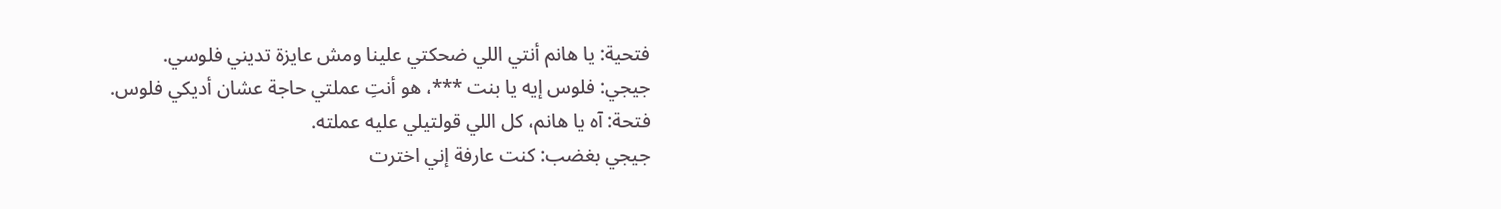فتحية: يا هانم أنتي اللي ضحكتي علينا ومش عايزة تديني فلوسي.
جيجي: فلوس إيه يا بنت ***، هو أنتِ عملتي حاجة عشان أديكي فلوس.
فتحة: آه يا هانم، كل اللي قولتيلي عليه عملته.
جيجي بغضب: كنت عارفة إني اخترت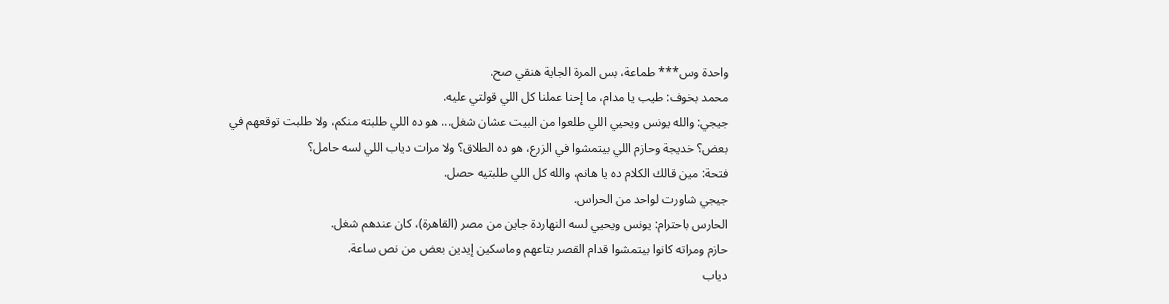واحدة وس*** طماعة، بس المرة الجاية هنقي صح.
محمد بخوف: طيب يا مدام، ما إحنا عملنا كل اللي قولتي عليه.
جيجي: والله يونس ويحيي اللي طلعوا من البيت عشان شغل... هو ده اللي طلبته منكم، ولا طلبت توقعهم في بعض؟ خديجة وحازم اللي بيتمشوا في الزرع، هو ده الطلاق؟ ولا مرات دياب اللي لسه حامل؟
فتحة: مين قالك الكلام ده يا هانم، والله كل اللي طلبتيه حصل.
جيجي شاورت لواحد من الحراس.
الحارس باحترام: يونس ويحيي لسه النهاردة جاين من مصر (القاهرة)، كان عندهم شغل.
حازم ومراته كانوا بيتمشوا قدام القصر بتاعهم وماسكين إيدين بعض من نص ساعة.
دياب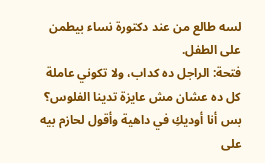لسه طالع من عند دكتورة نساء بيطمن على الطفل.
فتحة: الراجل ده كداب، ولا تكوني عاملة كل ده عشان مش عايزة تدينا الفلوس؟ بس أنا أوديكِ في داهية وأقول لحازم بيه على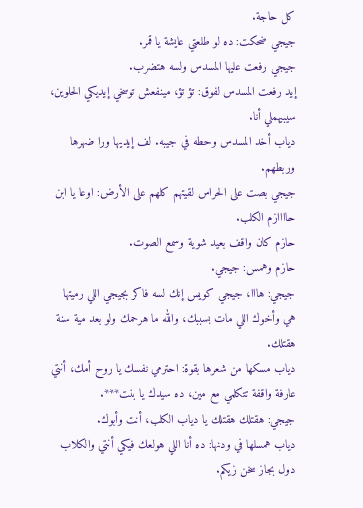كل حاجة.
جيجي ضحكت: ده لو طلعتي عايشة يا قمر.
جيجي رفعت عليها المسدس ولسه هتضرب.
إيد رفعت المسدس لفوق: تؤ تؤ، مينفعش توسخي إيديكي الحلوين، سيبيهملي أنا.
دياب أخد المسدس وحطه في جيبه. لف إيديها ورا ضهرها وربطهم.
جيجي بصت على الحراس لقيتهم كلهم على الأرض: اوعا يا ابن حاااازم الكلب.
حازم كان واقف بعيد شوية وسمع الصوت.
حازم وهمس: جيجي.
جيجي: هااا، جيجي كويس إنك لسه فاكر بجيجي اللي رميتها هي وأخوك اللي مات بسببك، والله ما هرحمك ولو بعد مية سنة هقتلك.
دياب مسكها من شعرها بقوة: احترمي نفسك يا روح أمك، أنتي عارفة واقفة تتكلمي مع مين، ده سيدك يا بنت***.
جيجي: هقتلك هقتلك يا دياب الكلب، أنت وأبوك.
دياب همسلها في ودنها: ده أنا اللي هولعك فيكي أنتي والكلاب دول بجاز سخن زيكم.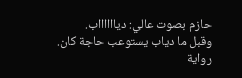حازم بصوت عالي: ديااااااب.
وقبل ما دياب يستوعب حاجة كان.
رواية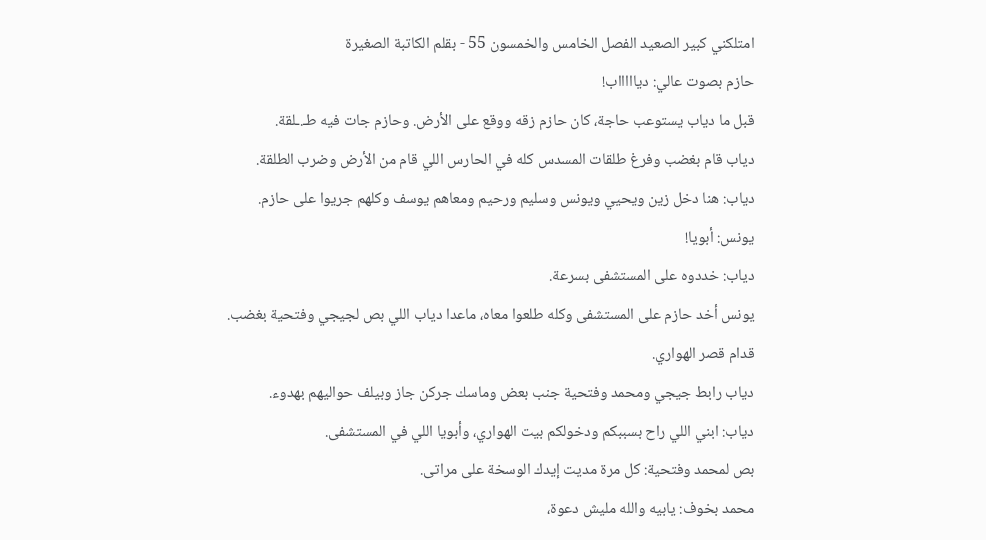امتلكني كبير الصعيد الفصل الخامس والخمسون 55 - بقلم الكاتبة الصغيرة
حازم بصوت عالي: دياااااب!
قبل ما دياب يستوعب حاجة، كان حازم زقه ووقع على الأرض. وحازم جات فيه طـ.ـلقة.
دياب قام بغضب وفرغ طلقات المسدس كله في الحارس اللي قام من الأرض وضرب الطلقة.
دياب: هنا دخل زين ويحيي ويونس وسليم ورحيم ومعاهم يوسف وكلهم جريوا على حازم.
يونس: أبويا!
دياب: خددوه على المستشفى بسرعة.
يونس أخد حازم على المستشفى وكله طلعوا معاه، ماعدا دياب اللي بص لجيجي وفتحية بغضب.
قدام قصر الهواري.
دياب رابط جيجي ومحمد وفتحية جنب بعض وماسك جركن جاز وبيلف حواليهم بهدوء.
دياب: ابني اللي راح بسببكم ودخولكم بيت الهواري، وأبويا اللي في المستشفى.
بص لمحمد وفتحية: كل مرة مديت إيدك الوسخة على مراتى.
محمد بخوف: يابيه والله مليش دعوة،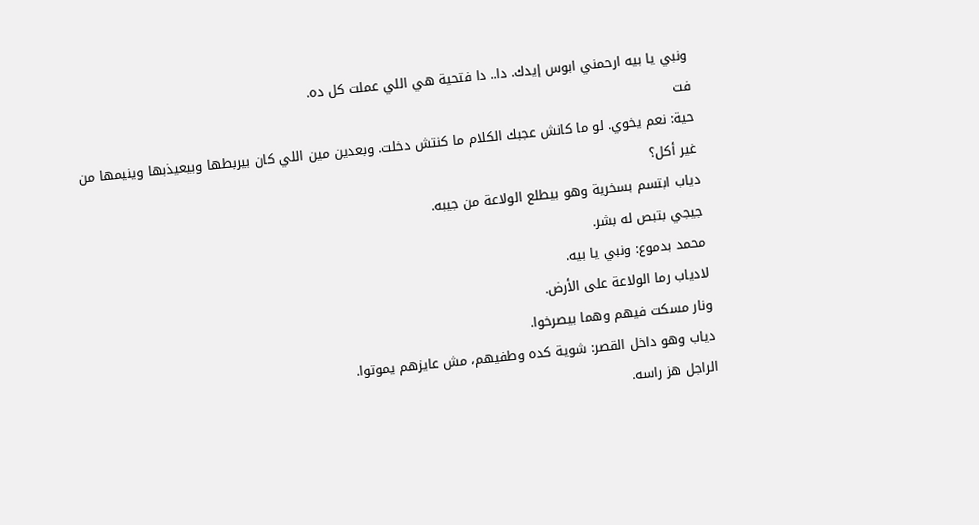ونبي يا بيه ارحمني ابوس إيدك. دا.. دا فتحية هي اللي عملت كل ده.
فت
حية: نعم يخوي. لو ما كانش عجبك الكلام ما كنتش دخلت. وبعدين مين اللي كان بيربطها وبيعيذبها وينيمها من غير أكل؟
دياب ابتسم بسخرية وهو بيطلع الولاعة من جيبه.
جيجي بتبص له بشر.
محمد بدموع: ونبي يا بيه.
لادياب رما الولاعة على الأرض.
ونار مسكت فيهم وهما بيصرخوا.
دياب وهو داخل القصر: شوية كده وطفيهم، مش عايزهم يموتوا.
الراجل هز راسه.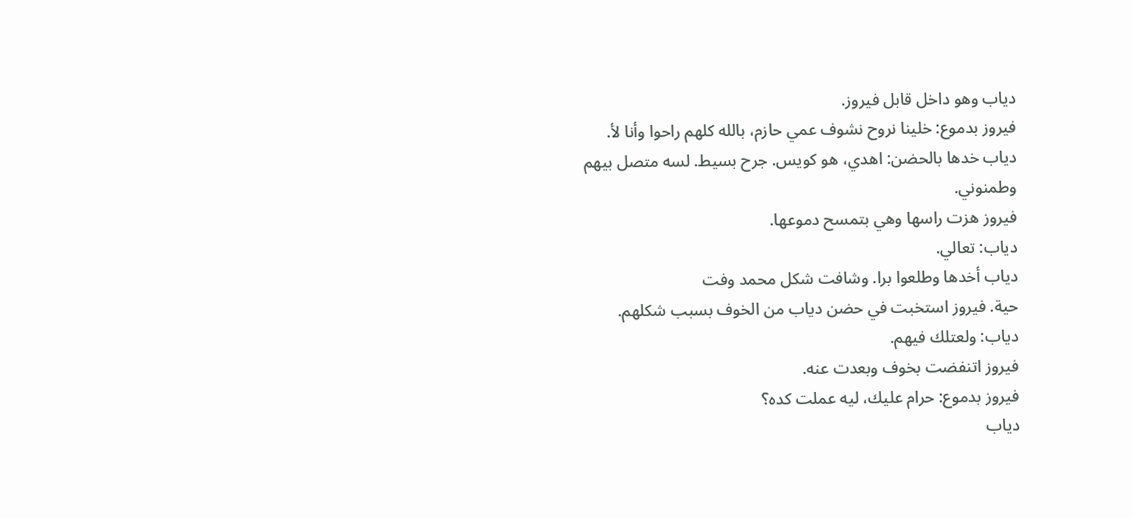دياب وهو داخل قابل فيروز.
فيروز بدموع: خلينا نروح نشوف عمي حازم، بالله كلهم راحوا وأنا لأ.
دياب خدها بالحضن: اهدي، هو كويس. جرح بسيط. لسه متصل بيهم وطمنوني.
فيروز هزت راسها وهي بتمسح دموعها.
دياب: تعالي.
دياب أخدها وطلعوا برا. وشافت شكل محمد وفت
حية. فيروز استخبت في حضن دياب من الخوف بسبب شكلهم.
دياب: ولعتلك فيهم.
فيروز اتنفضت بخوف وبعدت عنه.
فيروز بدموع: حرام عليك، ليه عملت كده؟
دياب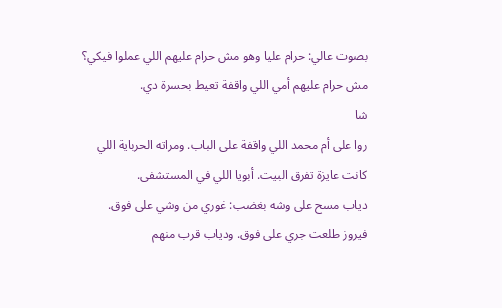بصوت عالي: حرام عليا وهو مش حرام عليهم اللي عملوا فيكي؟ مش حرام عليهم أمي اللي واقفة تعيط بحسرة دي.
شا
روا على أم محمد اللي واقفة على الباب. ومراته الحرباية اللي كانت عايزة تفرق البيت. أبويا اللي في المستشفى.
دياب مسح على وشه بغضب: غوري من وشي على فوق.
فيروز طلعت جري على فوق. ودياب قرب منهم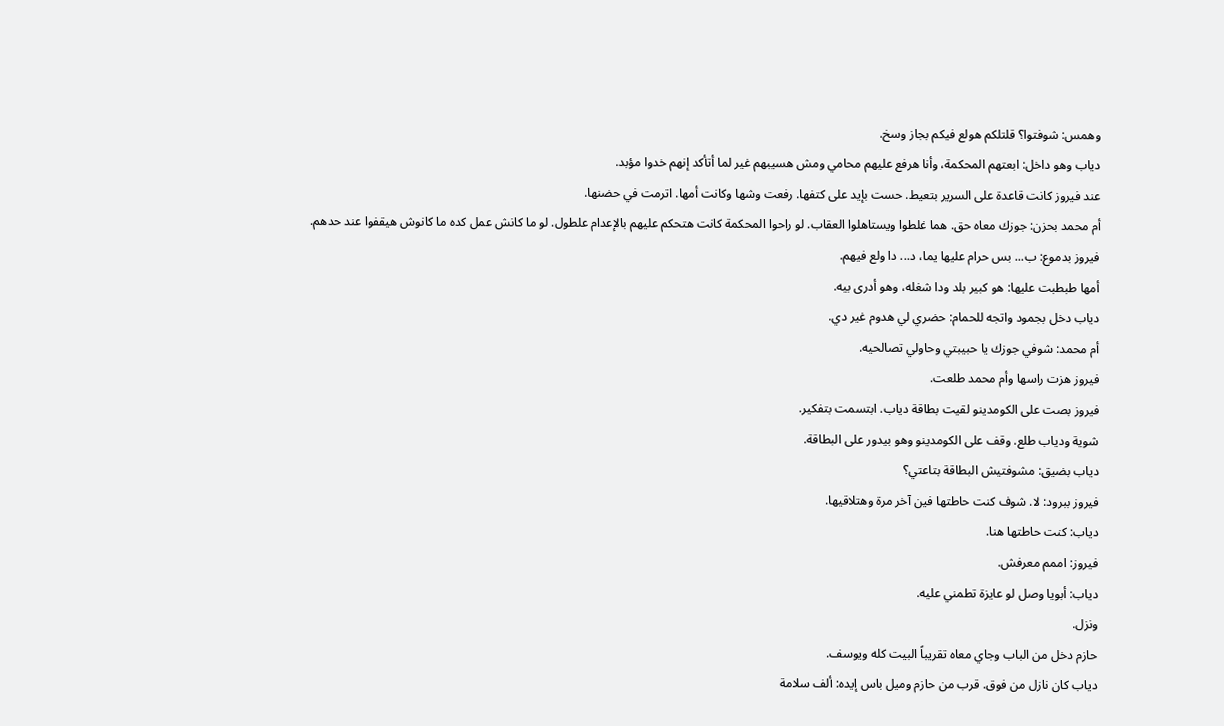وهمس: شوفتوا؟ قلتلكم هولع فيكم بجاز وسخ.
دياب وهو داخل: ابعتهم المحكمة، وأنا هرفع عليهم محامي ومش هسيبهم غير لما أتأكد إنهم خدوا مؤبد.
عند فيروز كانت قاعدة على السرير بتعيط. حست بإيد على كتفها. رفعت وشها وكانت أمها. اترمت في حضنها.
أم محمد بحزن: جوزك معاه حق. هما غلطوا ويستاهلوا العقاب. لو راحوا المحكمة كانت هتحكم عليهم بالإعدام علطول. لو ما كانش عمل كده ما كانوش هيقفوا عند حدهم.
فيروز بدموع: ب... بس حرام عليها يما، د... دا ولع فيهم.
أمها طبطبت عليها: هو كبير بلد ودا شغله، وهو أدرى بيه.
دياب دخل بجمود واتجه للحمام: حضري لي هدوم غير دي.
أم محمد: شوفي جوزك يا حبيبتي وحاولي تصالحيه.
فيروز هزت راسها وأم محمد طلعت.
فيروز بصت على الكومدينو لقيت بطاقة دياب. ابتسمت بتفكير.
شوية ودياب طلع. وقف على الكومدينو وهو بيدور على البطاقة.
دياب بضيق: مشوفتيش البطاقة بتاعتي؟
فيروز ببرود: لا. شوف كنت حاطتها فين آخر مرة وهتلاقيها.
دياب: كنت حاطتها هنا.
فيروز: اممم معرفش.
دياب: أبويا وصل لو عايزة تطمني عليه.
ونزل.
حازم دخل من الباب وجاي معاه تقريباً البيت كله ويوسف.
دياب كان نازل من فوق. قرب من حازم وميل باس إيده: ألف سلامة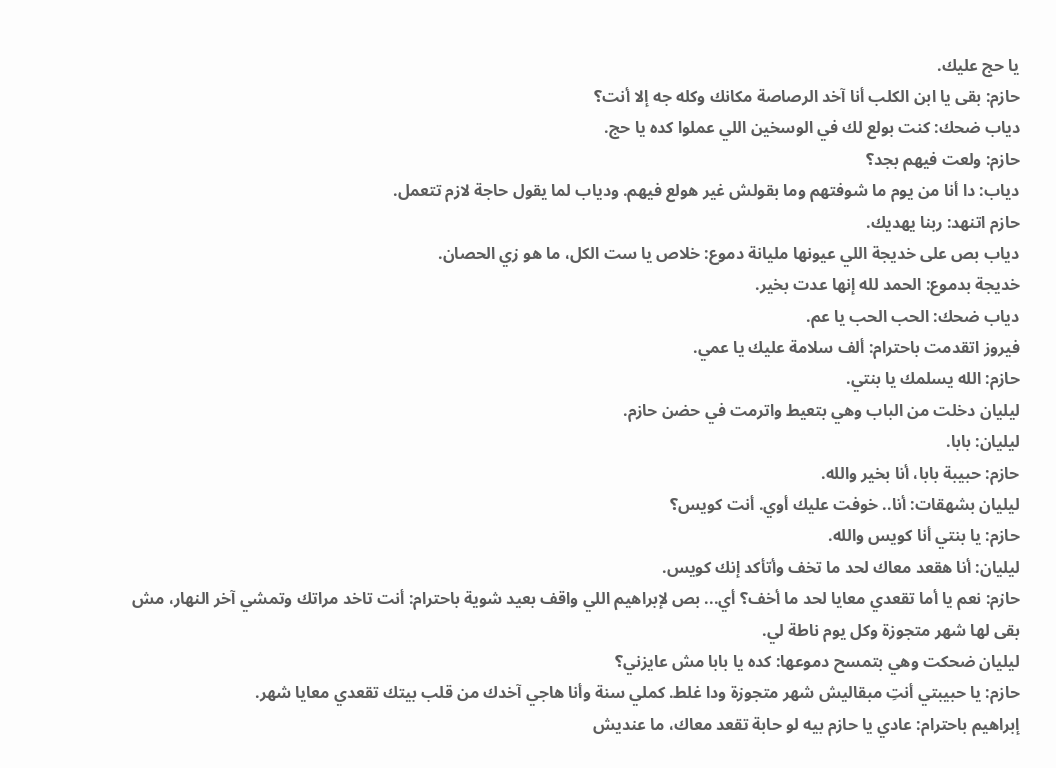يا حج عليك.
حازم: بقى يا ابن الكلب أنا آخد الرصاصة مكانك وكله جه إلا أنت؟
دياب ضحك: كنت بولع لك في الوسخين اللي عملوا كده يا حج.
حازم: ولعت فيهم بجد؟
دياب: دا أنا من يوم ما شوفتهم وما بقولش غير هولع فيهم. ودياب لما يقول حاجة لازم تتعمل.
حازم اتنهد: ربنا يهديك.
دياب بص على خديجة اللي عيونها مليانة دموع: خلاص يا ست الكل، ما هو زي الحصان.
خديجة بدموع: الحمد لله إنها عدت بخير.
دياب ضحك: الحب الحب يا عم.
فيروز اتقدمت باحترام: ألف سلامة عليك يا عمي.
حازم: الله يسلمك يا بنتي.
ليليان دخلت من الباب وهي بتعيط واترمت في حضن حازم.
ليليان: بابا.
حازم: حبيبة بابا، أنا بخير والله.
ليليان بشهقات: أنا.. خوفت عليك أوي. أنت كويس؟
حازم: يا بنتي أنا كويس والله.
ليليان: أنا هقعد معاك لحد ما تخف وأتأكد إنك كويس.
حازم: نعم يا أما تقعدي معايا لحد ما أخف؟ أي... بص لإبراهيم اللي واقف بعيد شوية باحترام: أنت تاخد مراتك وتمشي آخر النهار، مش بقى لها شهر متجوزة وكل يوم ناطة لي.
ليليان ضحكت وهي بتمسح دموعها: كده يا بابا مش عايزني؟
حازم: يا حبيبتي أنتِ مبقاليش شهر متجوزة ودا غلط. كملي سنة وأنا هاجي آخدك من قلب بيتك تقعدي معايا شهر.
إبراهيم باحترام: عادي يا حازم بيه لو حابة تقعد معاك، ما عنديش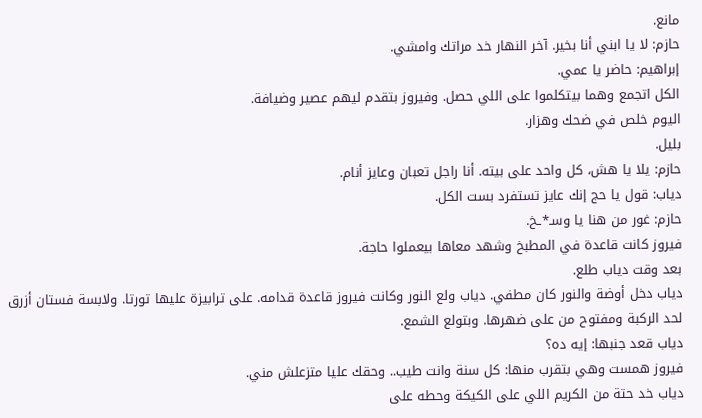مانع.
حازم: لا يا ابني أنا بخير. آخر النهار خد مراتك وامشي.
إبراهيم: حاضر يا عمي.
الكل اتجمع وهما بيتكلموا على اللي حصل. وفيروز بتقدم ليهم عصير وضيافة.
اليوم خلص في ضحك وهزار.
بليل.
حازم: يلا يا هش، كل واحد على بيته. أنا راجل تعبان وعايز أنام.
دياب: قول يا حج إنك عايز تستفرد بست الكل.
حازم: غور من هنا يا وسـ*ـخ.
فيروز كانت قاعدة في المطبخ وشهد معاها بيعملوا حاجة.
بعد وقت دياب طلع.
دياب دخل أوضة والنور كان مطفي. دياب ولع النور وكانت فيروز قاعدة قدامه. على ترابيزة عليها تورتا. ولابسة فستان أزرق لحد الركبة ومفتوح من على ضهرها. وبتولع الشمع.
دياب قعد جنبها: إيه ده؟
فيروز همست وهي بتقرب منها: كل سنة وانت طيب.. وحقك عليا متزعلش مني.
دياب خد حتة من الكريم اللي على الكيكة وحطه على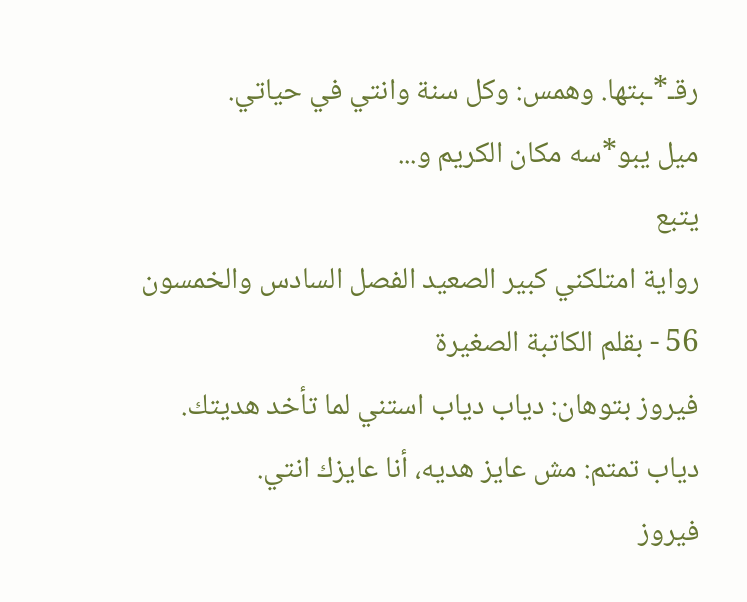رقـ*ـبتها. وهمس: وكل سنة وانتي في حياتي.
ميل يبو*سه مكان الكريم و...
يتبع
رواية امتلكني كبير الصعيد الفصل السادس والخمسون 56 - بقلم الكاتبة الصغيرة
فيروز بتوهان: دياب دياب استني لما تأخد هديتك.
دياب تمتم: مش عايز هديه، أنا عايزك انتي.
فيروز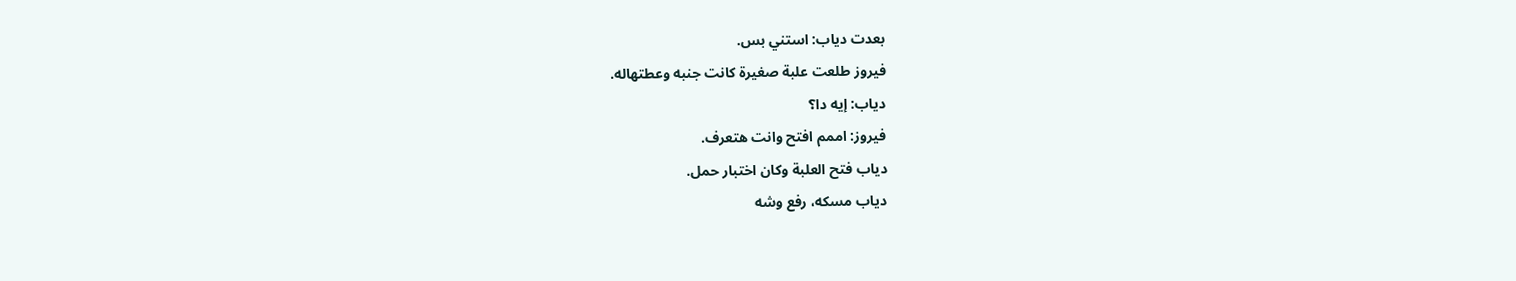بعدت دياب: استني بس.
فيروز طلعت علبة صغيرة كانت جنبه وعطتهاله.
دياب: إيه دا؟
فيروز: اممم افتح وانت هتعرف.
دياب فتح العلبة وكان اختبار حمل.
دياب مسكه، رفع وشه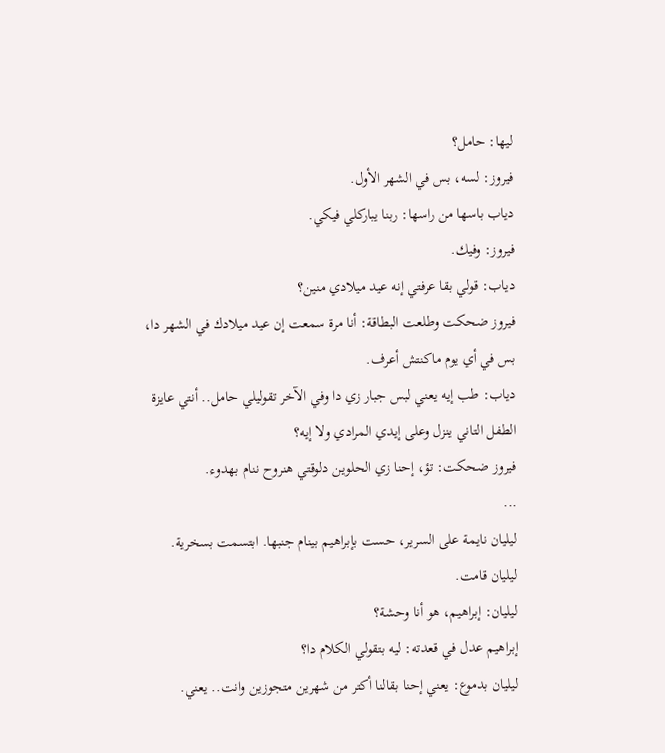ليها: حامل؟
فيروز: لسه، بس في الشهر الأول.
دياب باسها من راسها: ربنا يباركلي فيكي.
فيروز: وفيك.
دياب: قولي بقا عرفتي إنه عيد ميلادي منين؟
فيروز ضحكت وطلعت البطاقة: أنا مرة سمعت إن عيد ميلادك في الشهر دا، بس في أي يوم ماكنتش أعرف.
دياب: طب إيه يعني لبس جبار زي دا وفي الآخر تقوليلي حامل.. أنتي عايزة الطفل التاني ينزل وعلى إيدي المرادي ولا إيه؟
فيروز ضحكت: تؤ، إحنا زي الحلوين دلوقتي هنروح ننام بهدوء.
...
ليليان نايمة على السرير، حست بإبراهيم بينام جنبها. ابتسمت بسخرية.
ليليان قامت.
ليليان: إبراهيم، هو أنا وحشة؟
إبراهيم عدل في قعدته: ليه بتقولي الكلام دا؟
ليليان بدموع: يعني إحنا بقالنا أكتر من شهرين متجوزين وانت.. يعني.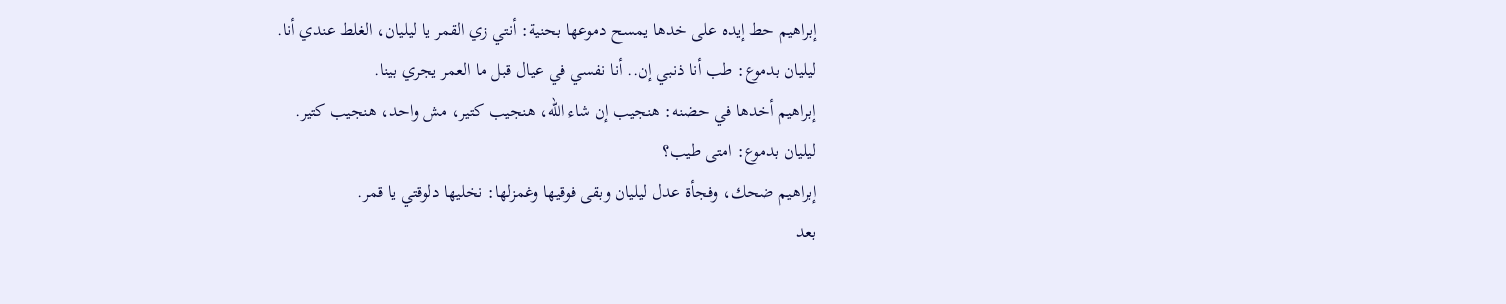إبراهيم حط إيده على خدها يمسح دموعها بحنية: أنتي زي القمر يا ليليان، الغلط عندي أنا.
ليليان بدموع: طب أنا ذنبي إن.. أنا نفسي في عيال قبل ما العمر يجري بينا.
إبراهيم أخدها في حضنه: هنجيب إن شاء الله، هنجيب كتير، مش واحد، هنجيب كتير.
ليليان بدموع: امتى طيب؟
إبراهيم ضحك، وفجأة عدل ليليان وبقى فوقيها وغمزلها: نخليها دلوقتي يا قمر.
بعد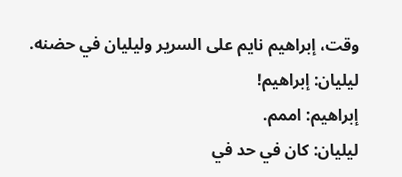وقت، إبراهيم نايم على السرير وليليان في حضنه.
ليليان: إبراهيم!
إبراهيم: اممم.
ليليان: كان في حد في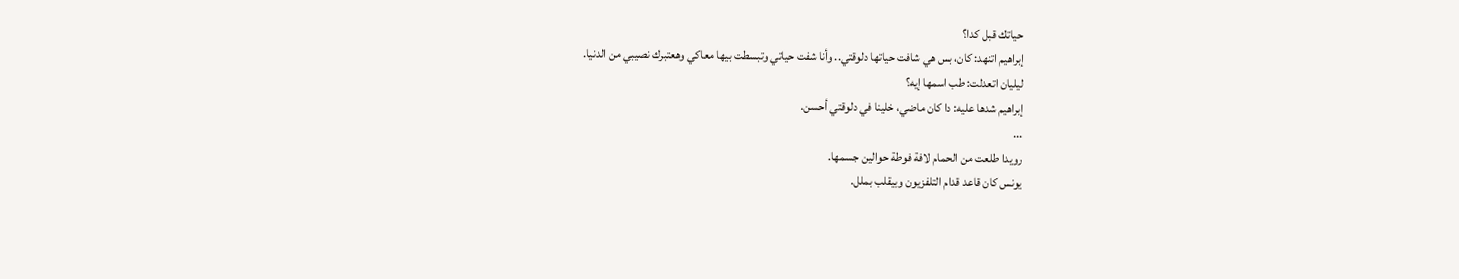حياتك قبل كدا؟
إبراهيم اتنهد: كان، بس هي شافت حياتها دلوقتي.. وأنا شفت حياتي وتبسطت بيها معاكي وهعتبرك نصيبي من الدنيا.
ليليان اتعدلت: طب اسمها إيه؟
إبراهيم شدها عليه: دا كان ماضي، خلينا في دلوقتي أحسن.
...
رويدا طلعت من الحمام لافة فوطة حوالين جسمها.
يونس كان قاعد قدام التلفزيون وبيقلب بملل.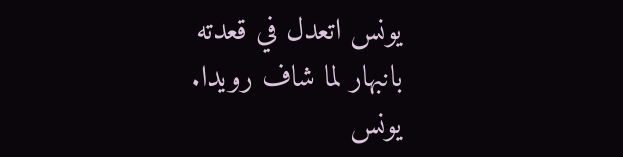يونس اتعدل في قعدته بانبهار لما شاف رويدا.
يونس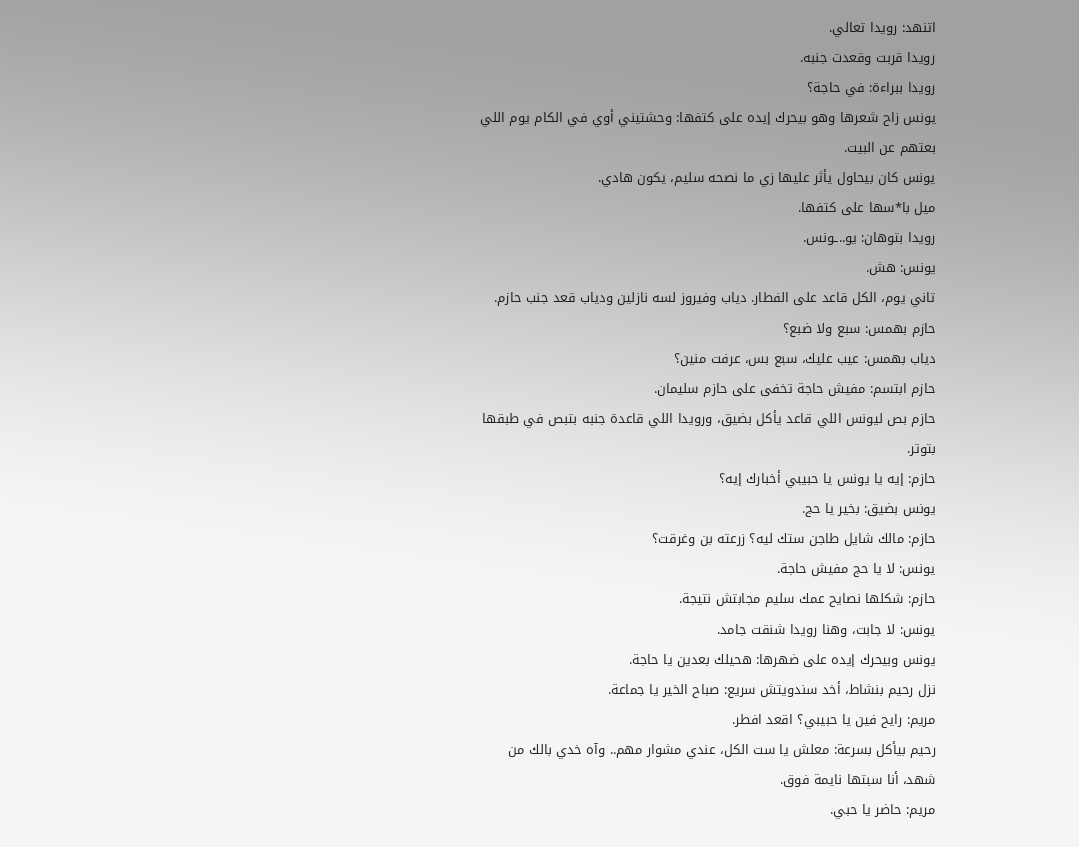اتنهد: رويدا تعالي.
رويدا قربت وقعدت جنبه.
رويدا ببراءة: في حاجة؟
يونس زاح شعرها وهو بيحرك إيده على كتفها: وحشتيني أوي في الكام يوم اللي بعتهم عن البيت.
يونس كان بيحاول يأثر عليها زي ما نصحه سليم، يكون هادي.
ميل با*سها على كتفها.
رويدا بتوهان: يو..ـونس.
يونس: هش.
تاني يوم، الكل قاعد على الفطار. دياب وفيروز لسه نازلين ودياب قعد جنب حازم.
حازم بهمس: سبع ولا ضبع؟
دياب بهمس: عيب عليك، سبع بس، عرفت منين؟
حازم ابتسم: مفيش حاجة تخفى على حازم سليمان.
حازم بص ليونس اللي قاعد يأكل بضيق، ورويدا اللي قاعدة جنبه بتبص في طبقها بتوتر.
حازم: إيه يا يونس يا حبيبي أخبارك إيه؟
يونس بضيق: بخير يا حج.
حازم: مالك شايل طاجن ستك ليه؟ زرعته بن وغرقت؟
يونس: لا يا حج مفيش حاجة.
حازم: شكلها نصايح عمك سليم مجابتش نتيجة.
يونس: لا جابت، وهنا رويدا شنقت جامد.
يونس وبيحرك إيده على ضهرها: هحيلك بعدين يا حاجة.
نزل رحيم بنشاط، أخد سندويتش سريع: صباح الخير يا جماعة.
مريم: رايح فين يا حبيبي؟ اقعد افطر.
رحيم بيأكل بسرعة: معلش يا ست الكل، عندي مشوار مهم.. وآه خدي بالك من شهد، أنا سبتها نايمة فوق.
مريم: حاضر يا حبي.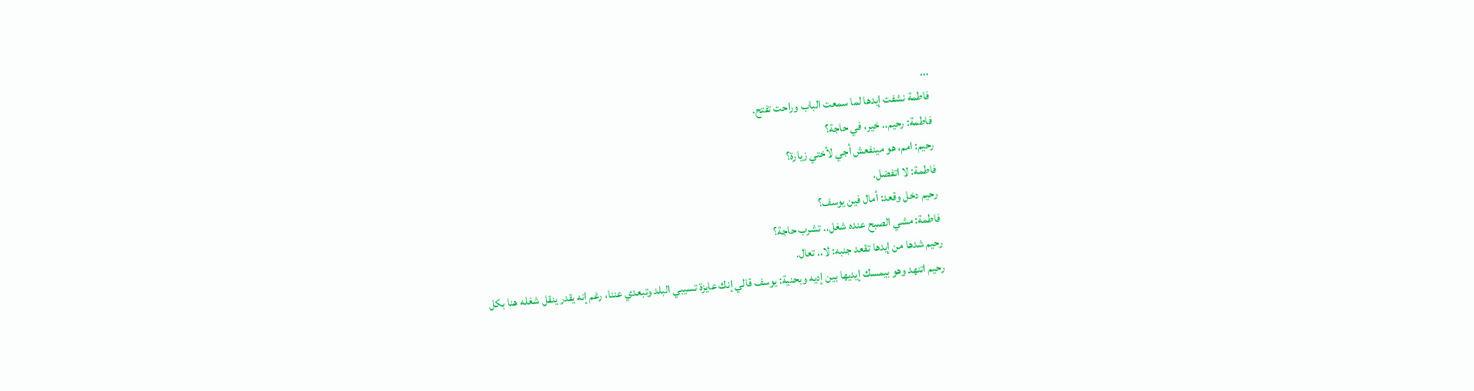...
فاطمة نشفت إيدها لما سمعت الباب وراحت تفتح.
فاطمة: رحيم.. خير، في حاجة؟
رحيم: امم، هو مينفعش أجي لأختي زيارة؟
فاطمة: لا اتفضل.
رحيم دخل وقعد: أمال فين يوسف؟
فاطمة: مشي الصبح عنده شغل.. تشرب حاجة؟
رحيم شدها من إيدها تقعد جنبه: لا.. تعال.
رحيم اتنهد وهو بيمسك إيديها بين إديه وبحنية: يوسف قالي إنك عايزة تسيبي البلد وتبعدي عننا، رغم إنه يقدر ينقل شغله هنا بكل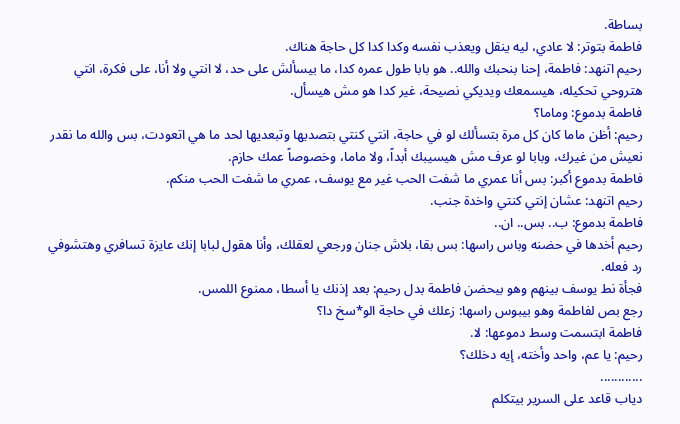بساطة.
فاطمة بتوتر: لا عادي، ليه ينقل ويعذب نفسه وكدا كدا كل حاجة هناك.
رحيم اتنهد: فاطمة، إحنا بنحبك والله.. هو بابا طول عمره كدا، ما بيسألش على حد، لا انتي ولا أنا، على فكرة، انتي هتروحي تحكيله، هيسمعك ويديكي نصيحة، غير كدا هو مش هيسأل.
فاطمة بدموع: وماما؟
رحيم: أظن ماما كان كل مرة بتسألك لو في حاجة، انتي كنتي بتصديها وتبعديها لحد ما هي اتعودت، بس والله ما نقدر نعيش من غيرك، وبابا لو عرف مش هيسيبك أبداً، ولا ماما، وخصوصاً عمك حازم.
فاطمة بدموع أكبر: بس أنا عمري ما شفت الحب غير مع يوسف، عمري ما شفت الحب منكم.
رحيم اتنهد: عشان إنتي كنتي واخدة جنب.
فاطمة بدموع: ب.. بس.. ان..
رحيم أخدها في حضنه وباس راسها: بس بقا، بلاش جنان ورجعي لعقلك، وأنا هقول لبابا إنك عايزة تسافري وهتشوفي رد فعله.
فجأة نط يوسف بينهم وهو بيحضن فاطمة بدل رحيم: بعد إذنك يا أسطا، ممنوع اللمس.
رجع بص لفاطمة وهو بيبوس راسها: زعلك في حاجة الو*سخ دا؟
فاطمة ابتسمت وسط دموعها: لا.
رحيم: يا عم، واحد وأخته، إيه دخلك؟
............
دياب قاعد على السرير بيتكلم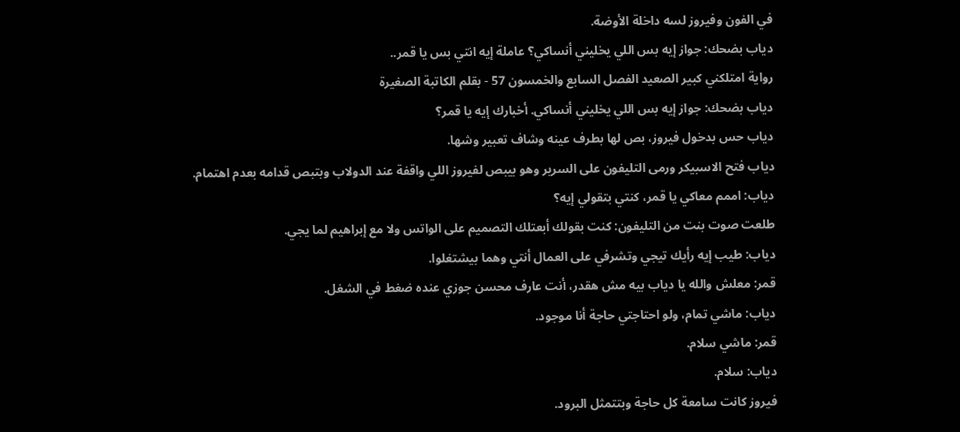في الفون وفيروز لسه داخلة الأوضة.
دياب بضحك: جواز إيه بس اللي يخليني أنساكي؟ عاملة إيه انتي بس يا قمر..
رواية امتلكني كبير الصعيد الفصل السابع والخمسون 57 - بقلم الكاتبة الصغيرة
دياب بضحك: جواز إيه بس اللي يخليني أنساكي. أخبارك إيه يا قمر؟
دياب حس بدخول فيروز، بص لها بطرف عينه وشاف تعبير وشها.
دياب فتح الاسبيكر ورمى التليفون على السرير وهو بيبص لفيروز اللي واقفة عند الدولاب وبتبص قدامه بعدم اهتمام.
دياب: اممم معاكي يا قمر، كنتي بتقولي إيه؟
طلعت صوت بنت من التليفون: كنت بقولك أبعتلك التصميم على الواتس ولا مع إبراهيم لما يجي.
دياب: طيب إيه رأيك تيجي وتشرفي على العمال أنتي وهما بيشتغلوا.
قمر: معلش والله يا دياب بيه مش هقدر، أنت عارف محسن جوزي عنده ضغط في الشغل.
دياب: ماشي تمام، ولو احتاجتي حاجة أنا موجود.
قمر: ماشي سلام.
دياب: سلام.
فيروز كانت سامعة كل حاجة وبتتمثل البرود.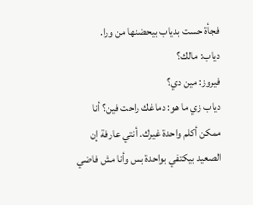فجأة حست بدياب بيحضنها من ورا.
دياب: مالك؟
فيروز: مين دي؟
دياب زي ما هو: دماغك راحت فين؟ أنا ممكن أكلم واحدة غيرك. أنتي عارفة إن الصعيد بيكتفي بواحدة بس وأنا مش فاضي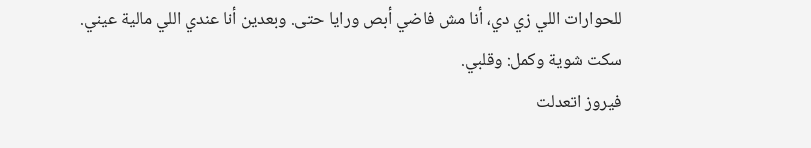للحوارات اللي زي دي، أنا مش فاضي أبص ورايا حتى. وبعدين أنا عندي اللي مالية عيني.
سكت شوية وكمل: وقلبي.
فيروز اتعدلت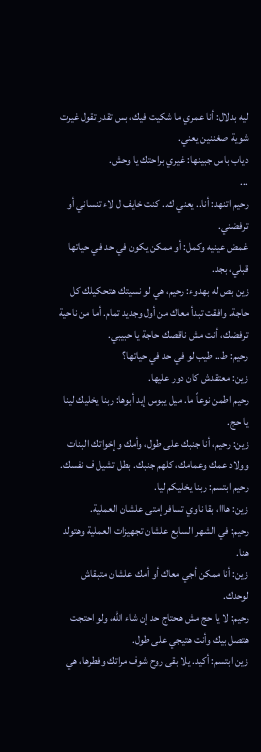ليه بدلال: أنا عمري ما شكيت فيك، بس تقدر تقول غيرت شوية صغننين يعني.
دياب باس جبينها: غيري براحتك يا وحش.
...
رحيم اتنهد: أنا.. يعني ك.. كنت خايف ل لاء تنساني أو ترفضني.
غمض عينيه وكمل: أو ممكن يكون في حد في حياتها قبلي، بجد.
زين بص له بهدوء: رحيم، هي لو نسيتك هتحكيلك كل حاجة. وافقت تبدأ معاك من أول وجديد تمام. أما من ناحية ترفضك، أنت مش ناقصك حاجة يا حبيبي.
رحيم: ط.. طيب لو في حد في حياتها؟
زين: معتقدش كان دور عليها.
رحيم اطمن نوعاً ما. ميل يبوس إيد أبوها: ربنا يخليك لينا يا حج.
زين: رحيم، أنا جنبك على طول، وأمك وإخواتك البنات وولاد عمك وعمامك، كلهم جنبك. بطل تشيل ف نفسك.
رحيم ابتسم: ربنا يخليكم ليا.
زين: هااا، بقا ناوي تسافر إمتى علشان العملية.
رحيم: في الشهر السابع علشان تجهيزات العملية وهتولد هنا.
زين: أنا ممكن أجي معاك أو أمك علشان متبقاش لوحدك.
رحيم: لا يا حج مش هحتاج حد إن شاء الله، ولو احتجت هتصل بيك وأنت هتيجي على طول.
زين ابتسم: أكيد. يلا بقى روح شوف مراتك وفطرها، هي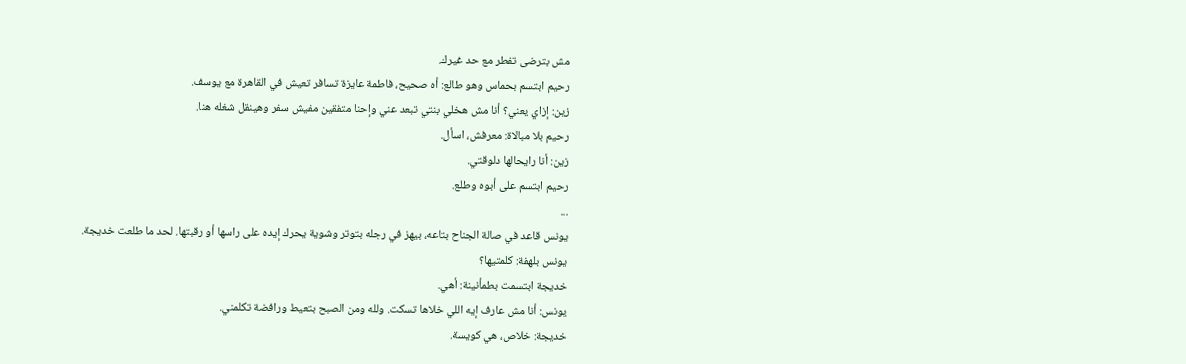مش بترضى تفطر مع حد غيرك.
رحيم ابتسم بحماس وهو طالع: أه صحيح، فاطمة عايزة تسافر تعيش في القاهرة مع يوسف.
زين: إزاي يعني؟ أنا مش هخلي بنتي تبعد عني وإحنا متفقين مفيش سفر وهينقل شغله هنا.
رحيم بلا مبالاة: معرفش، اسأل.
زين: أنا رايحالها دلوقتي.
رحيم ابتسم على أبوه وطلع.
...
يونس قاعد في صالة الجناح بتاعه، بيهز في رجله بتوتر وشوية يحرك إيده على راسها أو رقبتها. لحد ما طلعت خديجة.
يونس بلهفة: كلمتيها؟
خديجة ابتسمت بطمأنينة: أهي.
يونس: أنا مش عارف إيه اللي خلاها تسكت. ولله ومن الصبح بتعيط ورافضة تكلمني.
خديجة: خلاص، هي كويسة.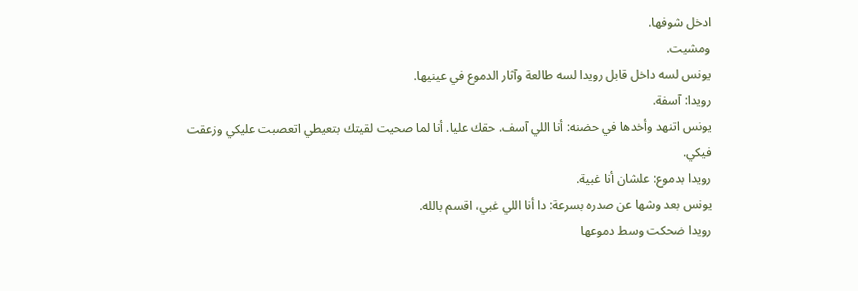ادخل شوفها.
ومشيت.
يونس لسه داخل قابل رويدا لسه طالعة وآثار الدموع في عينيها.
رويدا: آسفة.
يونس اتنهد وأخدها في حضنه: أنا اللي آسف. حقك عليا. أنا لما صحيت لقيتك بتعيطي اتعصبت عليكي وزعقت فيكي.
رويدا بدموع: علشان أنا غبية.
يونس بعد وشها عن صدره بسرعة: دا أنا اللي غبي، اقسم بالله.
رويدا ضحكت وسط دموعها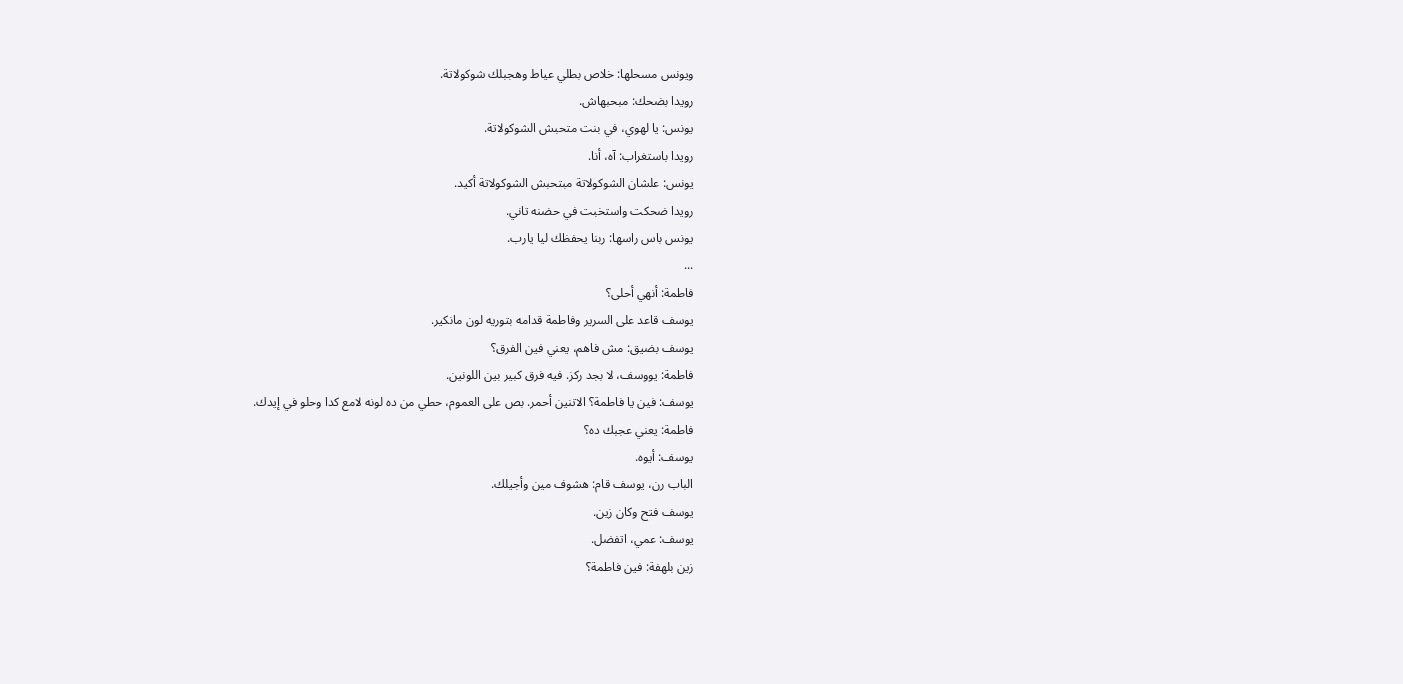ويونس مسحلها: خلاص بطلي عياط وهجبلك شوكولاتة.
رويدا بضحك: مبحبهاش.
يونس: يا لهوي، في بنت متحبش الشوكولاتة.
رويدا باستغراب: آه، أنا.
يونس: علشان الشوكولاتة مبتحبش الشوكولاتة أكيد.
رويدا ضحكت واستخبت في حضنه تاني.
يونس باس راسها: ربنا يحفظك ليا يارب.
...
فاطمة: أنهي أحلى؟
يوسف قاعد على السرير وفاطمة قدامه بتوريه لون مانكير.
يوسف بضيق: مش فاهم، يعني فين الفرق؟
فاطمة: يووسف، لا بجد ركز. فيه فرق كبير بين اللونين.
يوسف: فين يا فاطمة؟ الاتنين أحمر. بص على العموم، حطي من ده لونه لامع كدا وحلو في إيدك.
فاطمة: يعني عجبك ده؟
يوسف: أيوه.
الباب رن، يوسف قام: هشوف مين وأجيلك.
يوسف فتح وكان زين.
يوسف: عمي، اتفضل.
زين بلهفة: فين فاطمة؟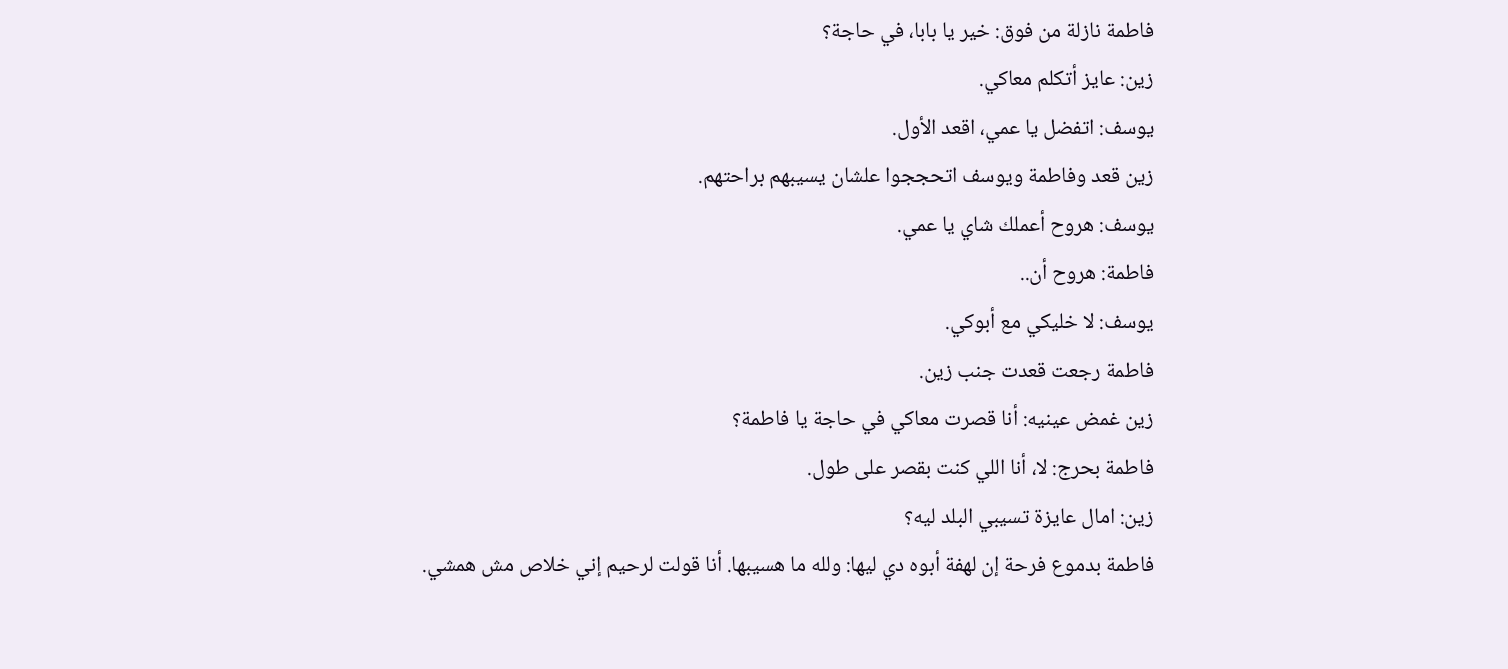فاطمة نازلة من فوق: خير يا بابا، في حاجة؟
زين: عايز أتكلم معاكي.
يوسف: اتفضل يا عمي، اقعد الأول.
زين قعد وفاطمة ويوسف اتحججوا علشان يسيبهم براحتهم.
يوسف: هروح أعملك شاي يا عمي.
فاطمة: هروح أن..
يوسف: لا خليكي مع أبوكي.
فاطمة رجعت قعدت جنب زين.
زين غمض عينيه: أنا قصرت معاكي في حاجة يا فاطمة؟
فاطمة بحرج: لا، أنا اللي كنت بقصر على طول.
زين: امال عايزة تسيبي البلد ليه؟
فاطمة بدموع فرحة إن لهفة أبوه دي ليها: ولله ما هسيبها. أنا قولت لرحيم إني خلاص مش همشي.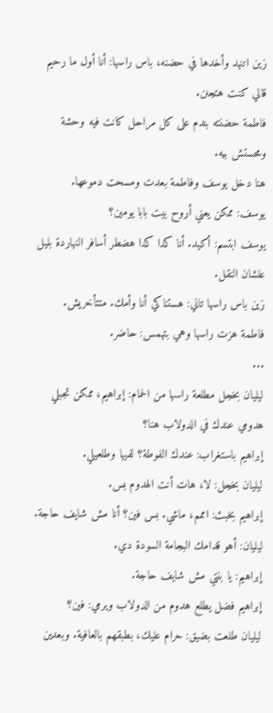زين اتنهد وأخدها في حضنه، باس راسها: أنا أول ما رحيم قالي كنت هتجنن.
فاطمة حضنته بندم على كل مراحل كانت فيه وحشة ومحستش بيه.
هنا دخل يوسف وفاطمة بعدت ومسحت دموعها.
يوسف: ممكن يعني أروح بيت بابا يومين؟
يوسف ابتسم: أكيد. أنا كدا كدا هضطر أسافر النهاردة بليل علشان النقل.
زين باس راسها تاني: هستناكي أنا وأمك. متتأخريش.
فاطمة هزت راسها وهي بتهمس: حاضر.
...
ليليان بخجل مطلعة راسها من الحمام: إبراهيم، ممكن تجبلي هدومي عندك في الدولاب هنا؟
إبراهيم باستغراب: عندك الفوطة؟ لفيها وطلعيلي.
ليليان بخجل: لا، هات أنت الهدوم بس.
إبراهيم بخبث: اممم، ماشي. بس فين؟ أنا مش شايف حاجة.
ليليان: أهو قدامك البجامة السودة دي.
إبراهيم: يا بنتي مش شايف حاجة.
إبراهيم فضل يطلع هدوم من الدولاب ويرمي: فين؟
ليليان طلعت بضيق: حرام عليك، بطبقهم بالعافية. وبعدين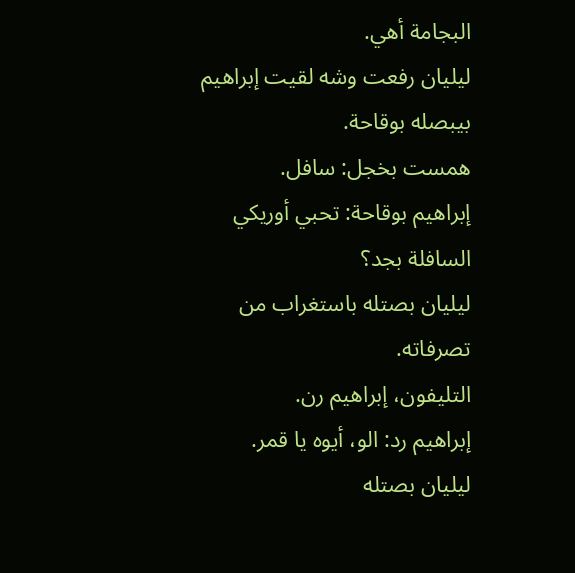البجامة أهي.
ليليان رفعت وشه لقيت إبراهيم بيبصله بوقاحة.
همست بخجل: سافل.
إبراهيم بوقاحة: تحبي أوريكي السافلة بجد؟
ليليان بصتله باستغراب من تصرفاته.
التليفون، إبراهيم رن.
إبراهيم رد: الو، أيوه يا قمر.
ليليان بصتله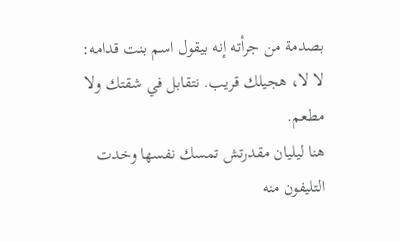بصدمة من جرأته إنه بيقول اسم بنت قدامه: لا لا، هجيلك قريب. نتقابل في شقتك ولا مطعم.
هنا ليليان مقدرتش تمسك نفسها وخدت التليفون منه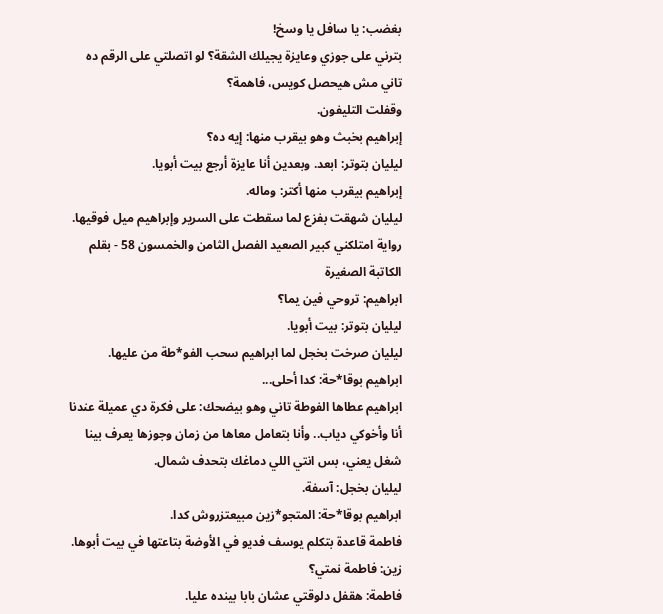بغضب: يا سافل يا وسخ!
بترني على جوزي وعايزة يجيلك الشقة؟ لو اتصلتي على الرقم ده تاني مش هيحصل كويس، فاهمة؟
وقفلت التليفون.
إبراهيم بخبث وهو بيقرب منها: إيه ده؟
ليليان بتوتر: ابعد. وبعدين أنا عايزة أرجع بيت أبويا.
إبراهيم بيقرب منها أكتر: وماله.
ليليان شهقت بفزع لما سقطت على السرير وإبراهيم ميل فوقيها.
رواية امتلكني كبير الصعيد الفصل الثامن والخمسون 58 - بقلم الكاتبة الصغيرة
ابراهيم: تروحي فين يما؟
ليليان بتوتر: بيت أبويا.
ليليان صرخت بخجل لما ابراهيم سحب الفو*طة من عليها.
ابراهيم بوقا*حة: كدا أحلى...
ابراهيم عطاها الفوطة تاني وهو بيضحك: على فكرة دي عميلة عندنا أنا وأخوكي دياب.. وأنا بتعامل معاها من زمان وجوزها يعرف بينا شغل يعني، بس انتي اللي دماغك بتحدف شمال.
ليليان بخجل: آسفة.
ابراهيم بوقا*حة: المتجو*زين مبيعتزروش كدا.
فاطمة قاعدة بتكلم يوسف فديو في الأوضة بتاعتها في بيت أبوها.
زين: فاطمة نمتي؟
فاطمة: هقفل دلوقتي عشان بابا بينده عليا.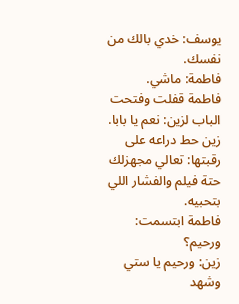يوسف: خدي بالك من نفسك.
فاطمة: ماشي.
فاطمة قفلت وفتحت الباب لزين: نعم يا بابا.
زين حط دراعه على رقبتها: تعالي مجهزلك حتة فيلم والفشار اللي بتحبيه.
فاطمة ابتسمت: ورحيم؟
زين: ورحيم يا ستي وشهد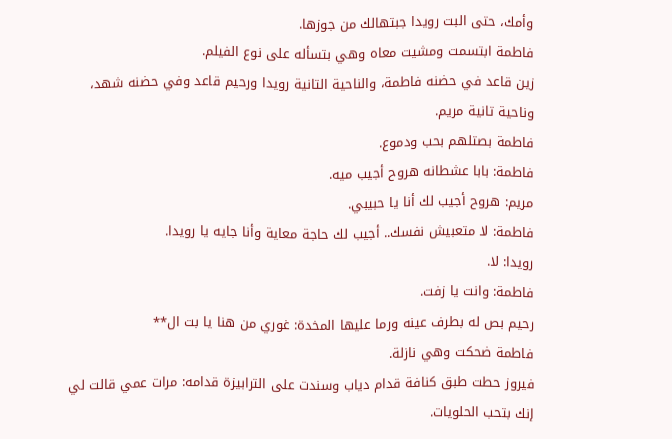وأمك، حتى البت رويدا جبتهالك من جوزها.
فاطمة ابتسمت ومشيت معاه وهي بتسأله على نوع الفيلم.
زين قاعد في حضنه فاطمة، والناحية التانية رويدا ورحيم قاعد وفي حضنه شهد، وناحية تانية مريم.
فاطمة بصتلهم بحب ودموع.
فاطمة: بابا عشطانه هروح أجيب ميه.
مريم: هروح أجيب لك أنا يا حبيبي.
فاطمة: لا متعبيش نفسك.. أجيب لك حاجة معاية وأنا جايه يا رويدا.
رويدا: لا.
فاطمة: وانت يا زفت.
رحيم بص له بطرف عينه ورما عليها المخدة: غوري من هنا يا بت ال**
فاطمة ضحكت وهي نازلة.
فيروز حطت طبق كنافة قدام دياب وسندت على الترابيزة قدامه: مرات عمي قالت لي إنك بتحب الحلويات.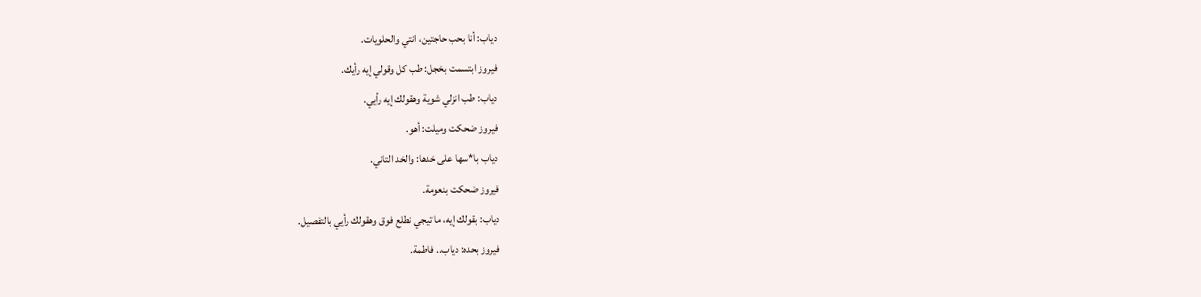دياب: أنا بحب حاجتين، انتي والحلويات.
فيروز ابتسمت بخجل: طب كل وقولي إيه رأيك.
دياب: طب انزلي شوية وهقولك إيه رأيي.
فيروز ضحكت وميلت: أهو.
دياب با*سها على خدها: والخد التاني.
فيروز ضحكت بنعومة.
دياب: بقولك إيه، ما تيجي نطلع فوق وهقولك رأيي بالتفصيل.
فيروز بحده: دياب.. فاطمة.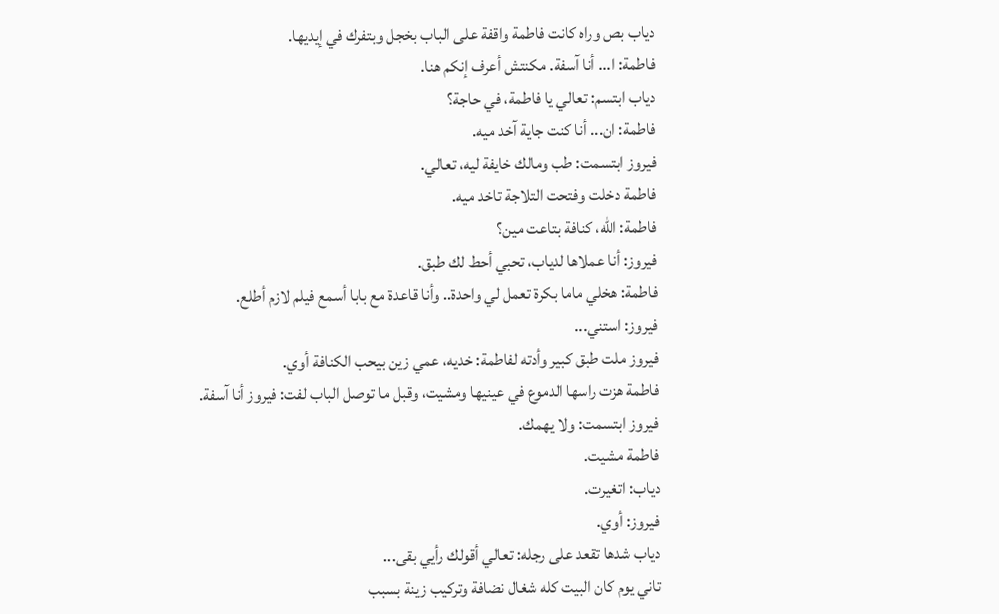دياب بص وراه كانت فاطمة واقفة على الباب بخجل وبتفرك في إيديها.
فاطمة: ا... أنا آسفة. مكنتش أعرف إنكم هنا.
دياب ابتسم: تعالي يا فاطمة، في حاجة؟
فاطمة: ان... أنا كنت جاية آخد ميه.
فيروز ابتسمت: طب ومالك خايفة ليه، تعالي.
فاطمة دخلت وفتحت التلاجة تاخد ميه.
فاطمة: الله، كنافة بتاعت مين؟
فيروز: أنا عملاها لدياب، تحبي أحط لك طبق.
فاطمة: هخلي ماما بكرة تعمل لي واحدة.. وأنا قاعدة مع بابا أسمع فيلم لازم أطلع.
فيروز: استني...
فيروز ملت طبق كبير وأدته لفاطمة: خديه، عمي زين بيحب الكنافة أوي.
فاطمة هزت راسها الدموع في عينيها ومشيت، وقبل ما توصل الباب لفت: فيروز أنا آسفة.
فيروز ابتسمت: ولا يهمك.
فاطمة مشيت.
دياب: اتغيرت.
فيروز: أوي.
دياب شدها تقعد على رجله: تعالي أقولك رأيي بقى...
تاني يوم كان البيت كله شغال نضافة وتركيب زينة بسبب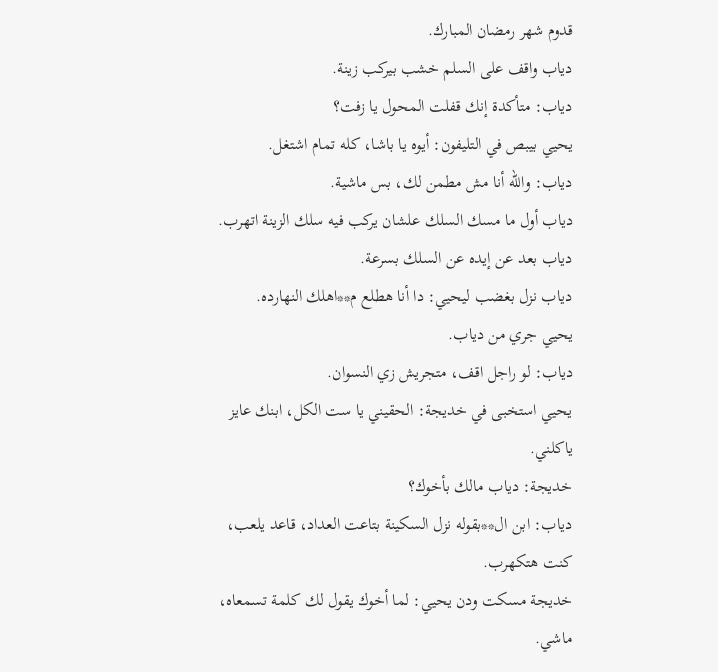قدوم شهر رمضان المبارك.
دياب واقف على السلم خشب بيركب زينة.
دياب: متأكدة إنك قفلت المحول يا زفت؟
يحيي بيبص في التليفون: أيوه يا باشا، كله تمام اشتغل.
دياب: والله أنا مش مطمن لك، بس ماشية.
دياب أول ما مسك السلك علشان يركب فيه سلك الزينة اتهرب.
دياب بعد عن إيده عن السلك بسرعة.
دياب نزل بغضب ليحيي: دا أنا هطلع م**اهلك النهارده.
يحيي جري من دياب.
دياب: لو راجل اقف، متجريش زي النسوان.
يحيي استخبى في خديجة: الحقيني يا ست الكل، ابنك عايز ياكلني.
خديجة: دياب مالك بأخوك؟
دياب: ابن ال**بقوله نزل السكينة بتاعت العداد، قاعد يلعب، كنت هتكهرب.
خديجة مسكت ودن يحيي: لما أخوك يقول لك كلمة تسمعاه، ماشي.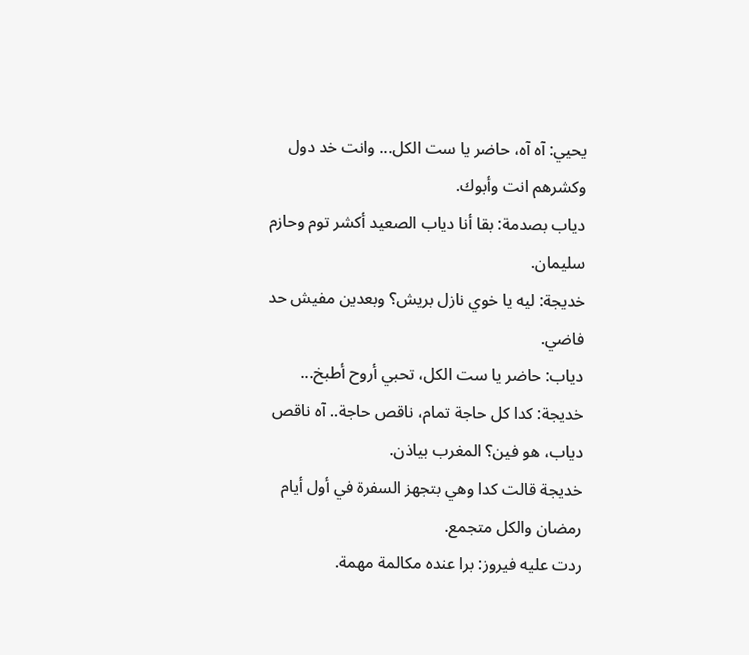يحيي: آه آه، حاضر يا ست الكل... وانت خد دول وكشرهم انت وأبوك.
دياب بصدمة: بقا أنا دياب الصعيد أكشر توم وحازم سليمان.
خديجة: ليه يا خوي نازل بريش؟ وبعدين مفيش حد فاضي.
دياب: حاضر يا ست الكل، تحبي أروح أطبخ...
خديجة: كدا كل حاجة تمام، ناقص حاجة.. آه ناقص دياب، هو فين؟ المغرب بياذن.
خديجة قالت كدا وهي بتجهز السفرة في أول أيام رمضان والكل متجمع.
ردت عليه فيروز: برا عنده مكالمة مهمة.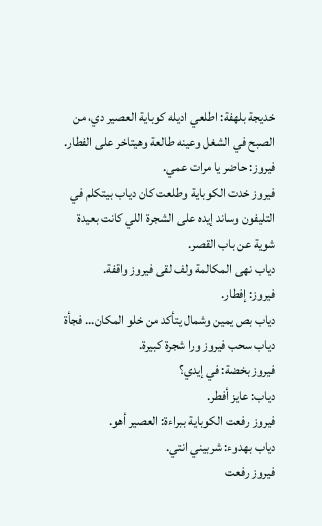خديجة بلهفة: اطلعي اديله كوباية العصير دي، من الصبح في الشغل وعينه طالعة وهيتاخر على الفطار.
فيروز: حاضر يا مرات عمي.
فيروز خدت الكوباية وطلعت كان دياب بيتكلم في التليفون وساند إيده على الشجرة اللي كانت بعيدة شوية عن باب القصر.
دياب نهى المكالمة ولف لقى فيروز واقفة.
فيروز: إفطار.
دياب بص يمين وشمال يتأكد من خلو المكان... فجأة دياب سحب فيروز ورا شجرة كبيرة.
فيروز بخضة: في إيدي؟
دياب: عايز أفطر.
فيروز رفعت الكوباية ببراءة: العصير أهو.
دياب بهدوء: شربيني انتي.
فيروز رفعت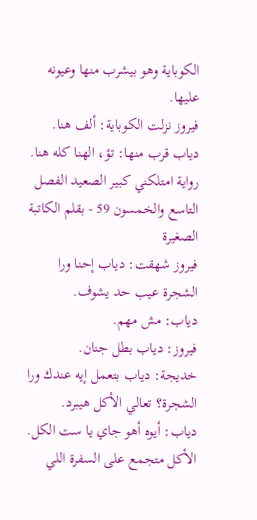الكوباية وهو بيشرب منها وعيونه عليها.
فيروز نزلت الكوباية: ألف هنا.
دياب قرب منها: تؤ، الهنا كله هنا.
رواية امتلكني كبير الصعيد الفصل التاسع والخمسون 59 - بقلم الكاتبة الصغيرة
فيروز شهقت: دياب إحنا ورا الشجرة عيب حد يشوف.
دياب: مش مهم.
فيروز: دياب بطل جنان.
خديجة: دياب بتعمل إيه عندك ورا الشجرة؟ تعالي الأكل هيبرد.
دياب: أيوه أهو جاي يا ست الكل.
الأكل متجمع على السفرة اللي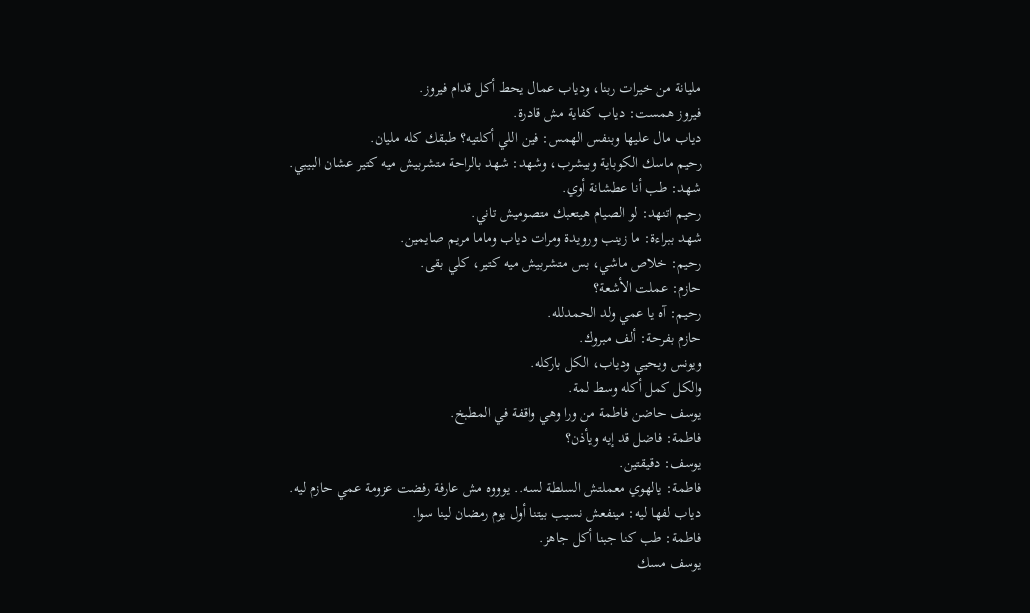مليانة من خيرات ربنا، ودياب عمال يحط أكل قدام فيروز.
فيروز همست: دياب كفاية مش قادرة.
دياب مال عليها وبنفس الهمس: فين اللي أكلتيه؟ طبقك كله مليان.
رحيم ماسك الكوباية وبيشرب، وشهد: شهد بالراحة متشربيش ميه كتير عشان البيبي.
شهد: طب أنا عطشانة أوي.
رحيم اتنهد: لو الصيام هيتعبك متصوميش تاني.
شهد ببراءة: ما زينب ورويدة ومرات دياب وماما مريم صايمين.
رحيم: خلاص ماشي، بس متشربيش ميه كتير، كلي بقى.
حازم: عملت الأشعة؟
رحيم: آه يا عمي ولد الحمدلله.
حازم بفرحة: ألف مبروك.
ويونس ويحيي ودياب، الكل باركله.
والكل كمل أكله وسط لمة.
يوسف حاضن فاطمة من ورا وهي واقفة في المطبخ.
فاطمة: فاضل قد إيه ويأذن؟
يوسف: دقيقتين.
فاطمة: يالهوي معملتش السلطة لسه.. يوووه مش عارفة رفضت عزومة عمي حازم ليه.
دياب لفها ليه: مينفعش نسيب بيتنا أول يوم رمضان لينا سوا.
فاطمة: طب كنا جبنا أكل جاهز.
يوسف مسك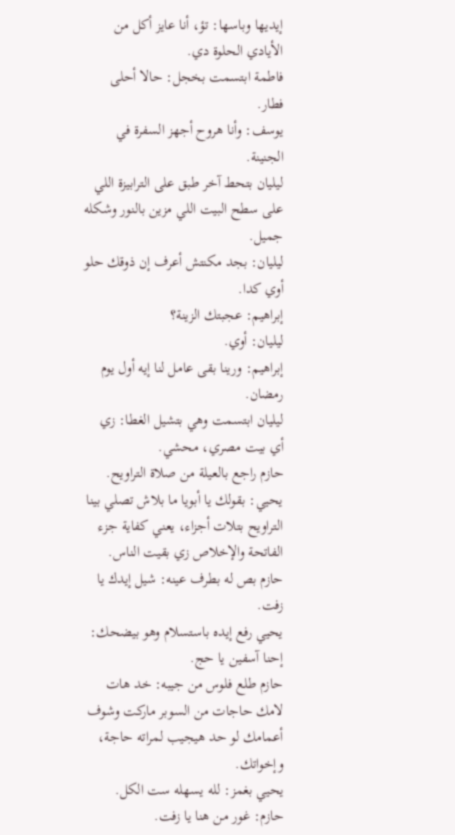إيديها وباسها: تؤ، أنا عايز أكل من الأيادي الحلوة دي.
فاطمة ابتسمت بخجل: حالا أحلى فطار.
يوسف: وأنا هروح أجهز السفرة في الجنينة.
ليليان بتحط آخر طبق على الترابيزة اللي على سطح البيت اللي مزين بالنور وشكله جميل.
ليليان: بجد مكنتش أعرف إن ذوقك حلو أوي كدا.
إبراهيم: عجبتك الزينة؟
ليليان: أوي.
إبراهيم: ورينا بقى عامل لنا إيه أول يوم رمضان.
ليليان ابتسمت وهي بتشيل الغطا: زي أي بيت مصري، محشي.
حازم راجع بالعيلة من صلاة التراويح.
يحيي: بقولك يا أبويا ما بلاش تصلي بينا التراويح بتلات أجزاء، يعني كفاية جزء الفاتحة والإخلاص زي بقيت الناس.
حازم بص له بطرف عينه: شيل إيدك يا زفت.
يحيي رفع إيده باستسلام وهو بيضحك: إحنا آسفين يا حج.
حازم طلع فلوس من جيبه: خد هات لامك حاجات من السوبر ماركت وشوف أعمامك لو حد هيجيب لمراته حاجة، وإخواتك.
يحيي بغمز: لله يسهله ست الكل.
حازم: غور من هنا يا زفت.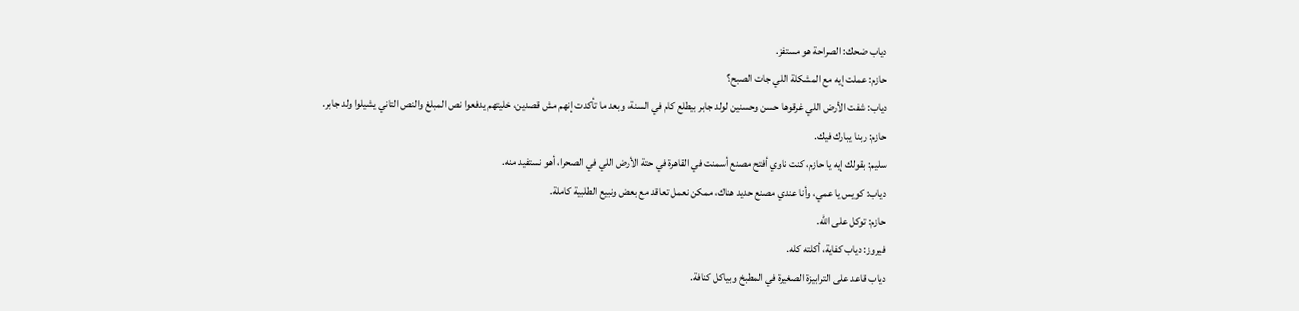دياب ضحك: الصراحة هو مستفز.
حازم: عملت إيه مع المشكلة اللي جات الصبح؟
دياب: شفت الأرض اللي غرقوها حسن وحسنين لولد جابر بيطلع كام في السنة، وبعد ما تأكدت إنهم مش قصدين، خليتهم يدفعوا نص المبلغ والنص التاني يشيلوا ولد جابر.
حازم: ربنا يبارك فيك.
سليم: بقولك إيه يا حازم، كنت ناوي أفتح مصنع أسمنت في القاهرة في حتة الأرض اللي في الصحرا، أهو نستفيد منه.
دياب: كويس يا عمي، وأنا عندي مصنع حديد هناك، ممكن نعمل تعاقد مع بعض ونبيع الطلبية كاملة.
حازم: توكل على الله.
فيروز: دياب كفاية، أكلته كله.
دياب قاعد على الترابيزة الصغيرة في المطبخ وبياكل كنافة.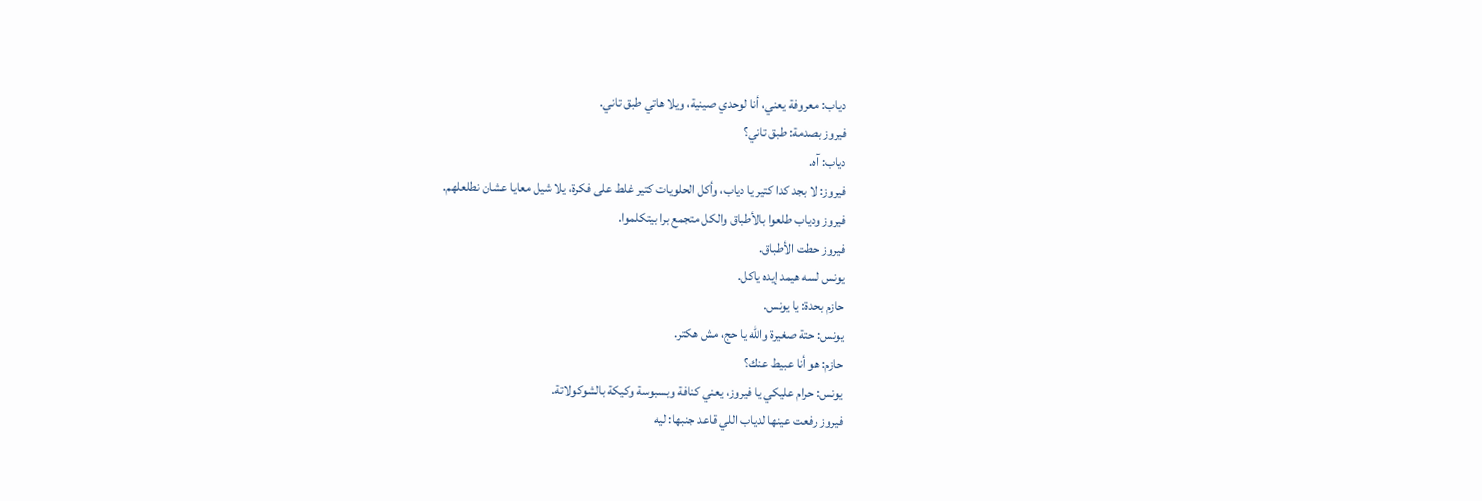دياب: معروفة يعني، أنا لوحدي صينية، ويلا هاتي طبق تاني.
فيروز بصدمة: طبق تاني؟
دياب: آه.
فيروز: لا بجد كدا كتير يا دياب، وأكل الحلويات كتير غلط على فكرة، يلا شيل معايا عشان نطلعلهم.
فيروز ودياب طلعوا بالأطباق والكل متجمع برا بيتكلموا.
فيروز حطت الأطباق.
يونس لسه هيمد إيده ياكل.
حازم بحدة: يا يونس.
يونس: حتة صغيرة والله يا حج، مش هكتر.
حازم: هو أنا عبيط عنك؟
يونس: حرام عليكي يا فيروز، يعني كنافة وبسبوسة وكيكة بالشوكولاتة.
فيروز رفعت عينها لدياب اللي قاعد جنبها: ليه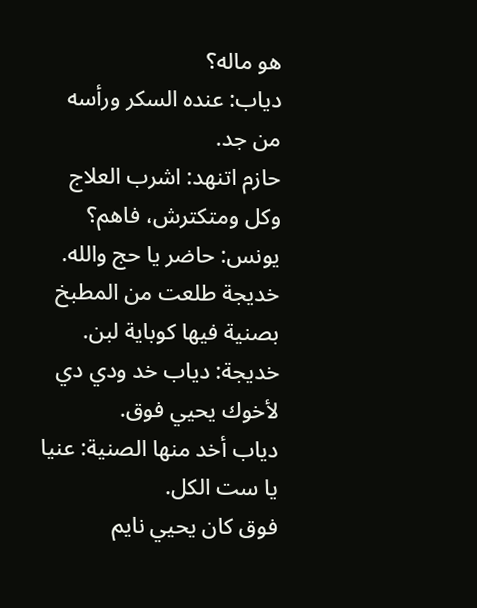هو ماله؟
دياب: عنده السكر ورأسه من جد.
حازم اتنهد: اشرب العلاج وكل ومتكترش، فاهم؟
يونس: حاضر يا حج والله.
خديجة طلعت من المطبخ بصنية فيها كوباية لبن.
خديجة: دياب خد ودي دي لأخوك يحيي فوق.
دياب أخد منها الصنية: عنيا يا ست الكل.
فوق كان يحيي نايم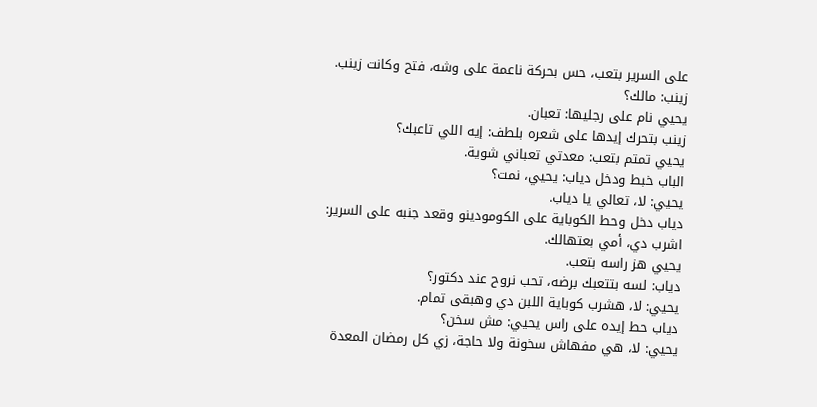على السرير بتعب، حس بحركة ناعمة على وشه، فتح وكانت زينب.
زينب: مالك؟
يحيي نام على رجليها: تعبان.
زينب بتحرك إيدها على شعره بلطف: إيه اللي تاعبك؟
يحيي تمتم بتعب: معدتي تعباني شوية.
الباب خبط ودخل دياب: يحيي، نمت؟
يحيي: لا، تعالي يا دياب.
دياب دخل وحط الكوباية على الكومودينو وقعد جنبه على السرير: اشرب دي، أمي بعتهالك.
يحيي هز راسه بتعب.
دياب: لسه بتتعبك برضه، تحب نروح عند دكتور؟
يحيي: لا، هشرب كوباية اللبن دي وهبقى تمام.
دياب حط إيده على راس يحيي: مش سخن؟
يحيي: لا، هي مفهاش سخونة ولا حاجة، زي كل رمضان المعدة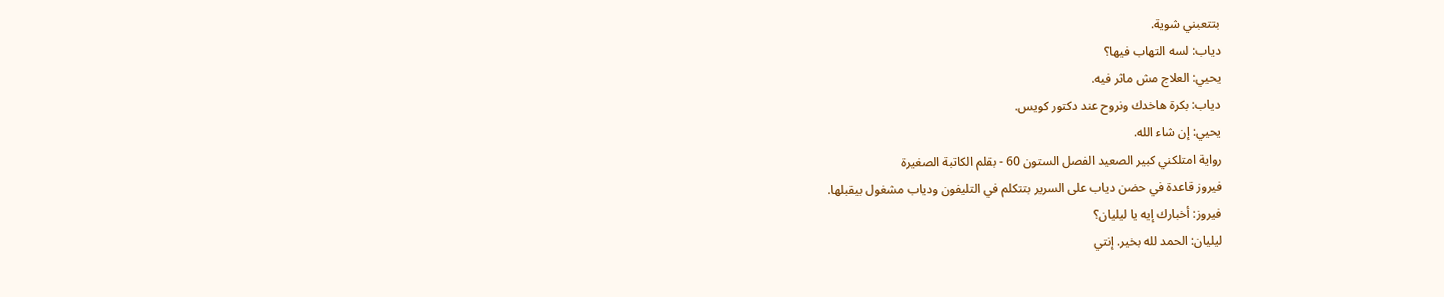بتتعبني شوية.
دياب: لسه التهاب فيها؟
يحيي: العلاج مش ماثر فيه.
دياب: بكرة هاخدك ونروح عند دكتور كويس.
يحيي: إن شاء الله.
رواية امتلكني كبير الصعيد الفصل الستون 60 - بقلم الكاتبة الصغيرة
فيروز قاعدة في حضن دياب على السرير بتتكلم في التليفون ودياب مشغول بيقبلها.
فيروز: أخبارك إيه يا ليليان؟
ليليان: الحمد لله بخير. إنتي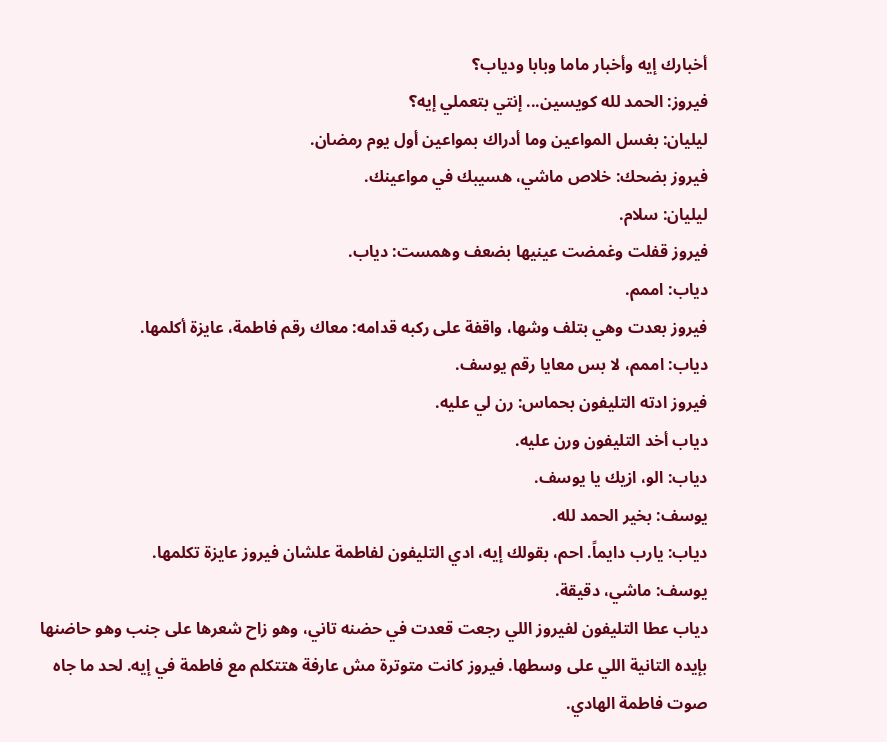أخبارك إيه وأخبار ماما وبابا ودياب؟
فيروز: الحمد لله كويسين... إنتي بتعملي إيه؟
ليليان: بغسل المواعين وما أدراك بمواعين أول يوم رمضان.
فيروز بضحك: خلاص ماشي، هسيبك في مواعينك.
ليليان: سلام.
فيروز قفلت وغمضت عينيها بضعف وهمست: دياب.
دياب: اممم.
فيروز بعدت وهي بتلف وشها، واقفة على ركبه قدامه: معاك رقم فاطمة، عايزة أكلمها.
دياب: اممم، لا بس معايا رقم يوسف.
فيروز ادته التليفون بحماس: رن لي عليه.
دياب أخد التليفون ورن عليه.
دياب: الو، ازيك يا يوسف.
يوسف: بخير الحمد لله.
دياب: يارب دايماً. احم، بقولك إيه، ادي التليفون لفاطمة علشان فيروز عايزة تكلمها.
يوسف: ماشي، دقيقة.
دياب عطا التليفون لفيروز اللي رجعت قعدت في حضنه تاني، وهو زاح شعرها على جنب وهو حاضنها بإيده التانية اللي على وسطها. فيروز كانت متوترة مش عارفة هتتكلم مع فاطمة في إيه. لحد ما جاه صوت فاطمة الهادي.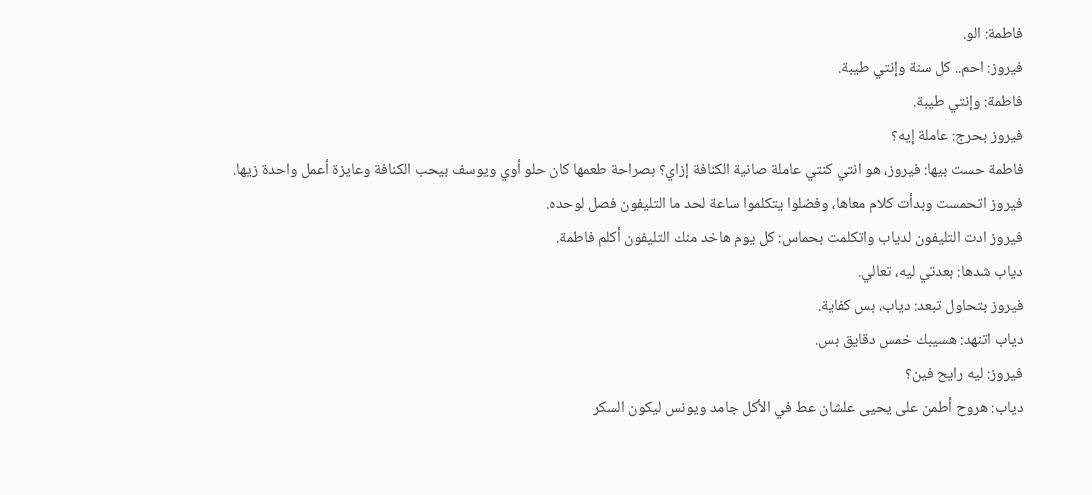فاطمة: الو.
فيروز: احم.. كل سنة وإنتي طيبة.
فاطمة: وإنتي طيبة.
فيروز بحرج: عاملة إيه؟
فاطمة حست بيها: فيروز، هو انتي كنتي عاملة صانية الكنافة إزاي؟ بصراحة طعمها كان حلو أوي ويوسف بيحب الكنافة وعايزة أعمل واحدة زيها.
فيروز اتحمست وبدأت كلام معاها، وفضلوا يتكلموا ساعة لحد ما التليفون فصل لوحده.
فيروز ادت التليفون لدياب واتكلمت بحماس: كل يوم هاخد منك التليفون أكلم فاطمة.
دياب شدها: بعدتي ليه، تعالي.
فيروز بتحاول تبعد: دياب، بس كفاية.
دياب اتنهد: هسيبك خمس دقايق بس.
فيروز: ليه رايح فين؟
دياب: هروح أطمن على يحيى علشان عط في الأكل جامد ويونس ليكون السكر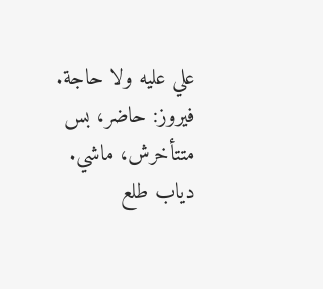علي عليه ولا حاجة.
فيروز: حاضر، بس متتأخرش، ماشي.
دياب طلع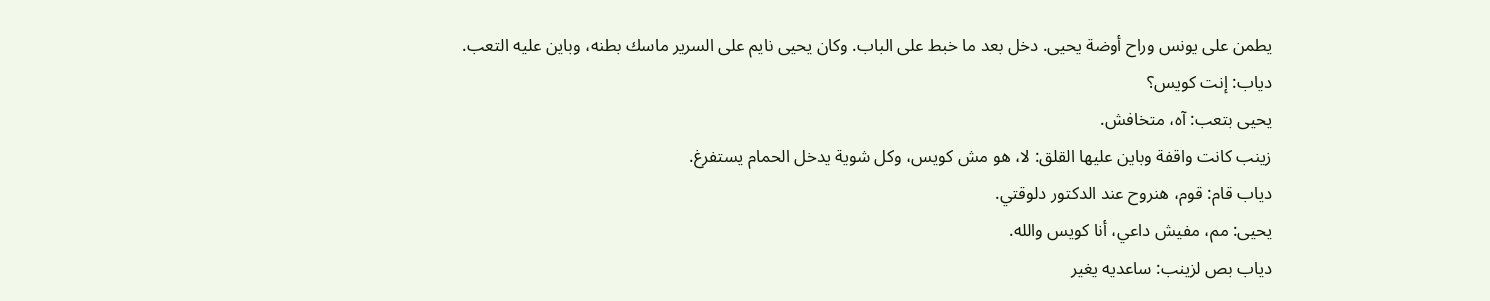يطمن على يونس وراح أوضة يحيى. دخل بعد ما خبط على الباب. وكان يحيى نايم على السرير ماسك بطنه، وباين عليه التعب.
دياب: إنت كويس؟
يحيى بتعب: آه، متخافش.
زينب كانت واقفة وباين عليها القلق: لا، هو مش كويس، وكل شوية يدخل الحمام يستفرغ.
دياب قام: قوم، هنروح عند الدكتور دلوقتي.
يحيى: مم، مفيش داعي، أنا كويس والله.
دياب بص لزينب: ساعديه يغير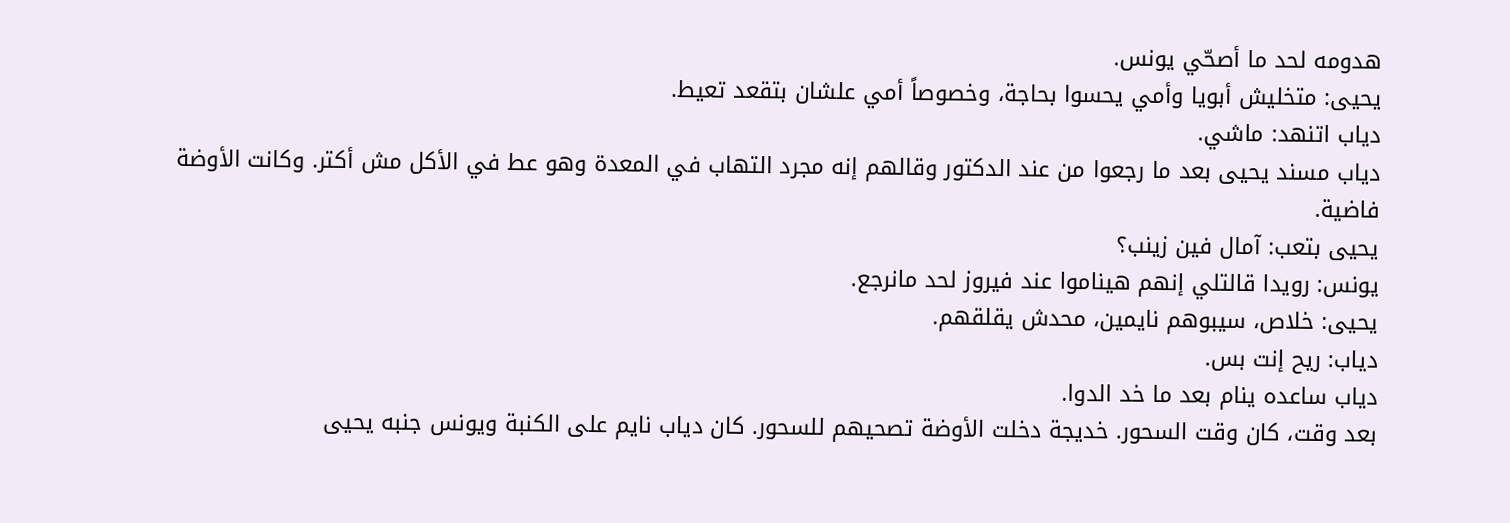هدومه لحد ما أصحّي يونس.
يحيى: متخليش أبويا وأمي يحسوا بحاجة، وخصوصاً أمي علشان بتقعد تعيط.
دياب اتنهد: ماشي.
دياب مسند يحيى بعد ما رجعوا من عند الدكتور وقالهم إنه مجرد التهاب في المعدة وهو عط في الأكل مش أكتر. وكانت الأوضة فاضية.
يحيى بتعب: آمال فين زينب؟
يونس: رويدا قالتلي إنهم هيناموا عند فيروز لحد مانرجع.
يحيى: خلاص، سيبوهم نايمين، محدش يقلقهم.
دياب: ريح إنت بس.
دياب ساعده ينام بعد ما خد الدوا.
بعد وقت، كان وقت السحور. خديجة دخلت الأوضة تصحيهم للسحور. كان دياب نايم على الكنبة ويونس جنبه يحيى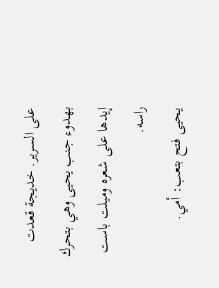على السرير. خديجة قعدت بهدوء جنب يحيى وهي بتحرك إيدها على شعره وميلت باست راسه.
يحيى فتح بتعب: أمي.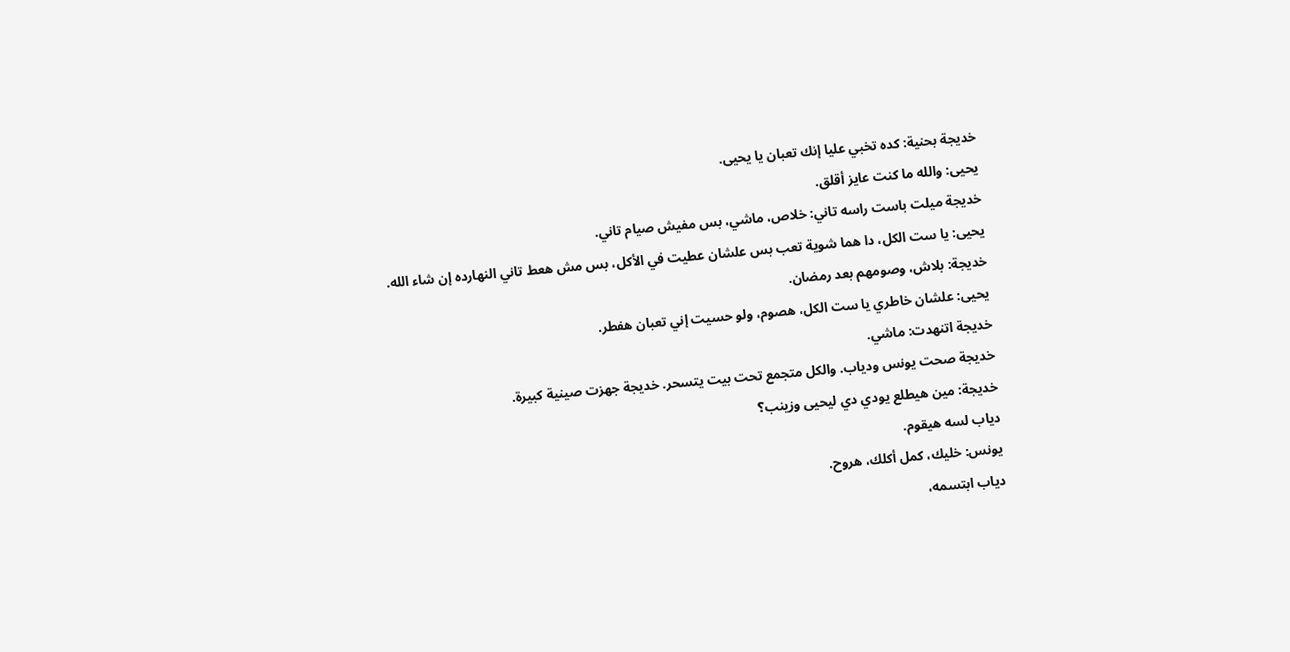خديجة بحنية: كده تخبي عليا إنك تعبان يا يحيى.
يحيى: والله ما كنت عايز أقلق.
خديجة ميلت باست راسه تاني: خلاص، ماشي، بس مفيش صيام تاني.
يحيى: يا ست الكل، دا هما شوية تعب بس علشان عطيت في الأكل، بس مش هعط تاني النهارده إن شاء الله.
خديجة: بلاش، وصومهم بعد رمضان.
يحيى: علشان خاطري يا ست الكل، هصوم، ولو حسيت إني تعبان هفطر.
خديجة اتنهدت: ماشي.
خديجة صحت يونس ودياب. والكل متجمع تحت بيت يتسحر. خديجة جهزت صينية كبيرة.
خديجة: مين هيطلع يودي دي ليحيى وزينب؟
دياب لسه هيقوم.
يونس: خليك، كمل أكلك، هروح.
دياب ابتسمه،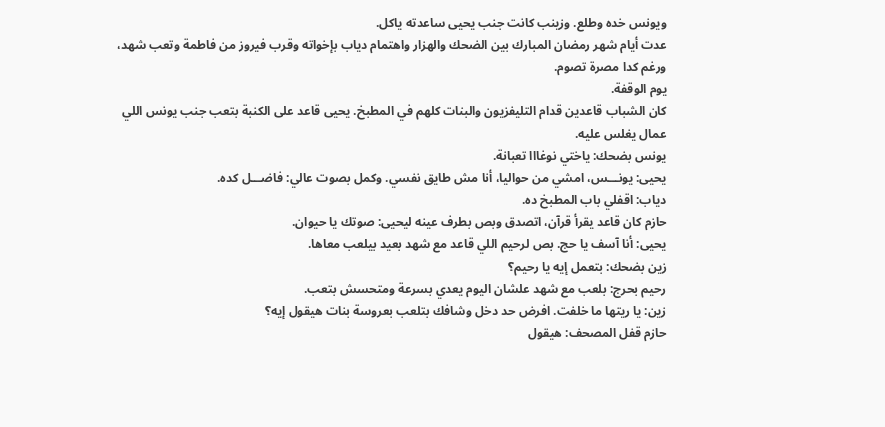ويونس خده وطلع. وزينب كانت جنب يحيى ساعدته ياكل.
عدت أيام شهر رمضان المبارك بين الضحك والهزار واهتمام دياب بإخواته وقرب فيروز من فاطمة وتعب شهد، ورغم كدا مصرة تصوم.
يوم الوقفة.
كان الشباب قاعدين قدام التليفزيون والبنات كلهم في المطبخ. يحيى قاعد على الكنبة بتعب جنب يونس اللي عمال يغلس عليه.
يونس بضحك: ياختي نوغااا تعبانة.
يحيى: يونـــس، امشي من حواليا، أنا مش طايق نفسي. وكمل بصوت عالي: فاضـــل كده.
دياب: اقفلي باب المطبخ ده.
حازم كان قاعد يقرأ قرآن، اتصدق وبص بطرف عينه ليحيى: صوتك يا حيوان.
يحيى: أنا آسف يا حج. بص لرحيم اللي قاعد مع شهد بعيد بيلعب معاها.
زين بضحك: بتعمل إيه يا رحيم؟
رحيم بحرج: بلعب مع شهد علشان اليوم يعدي بسرعة ومتحسش بتعب.
زين: يا ريتها ما خلفت. افرض حد دخل وشافك بتلعب بعروسة بنات هيقول إيه؟
حازم قفل المصحف: هيقول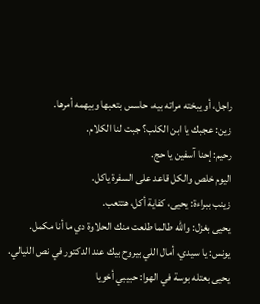راجل، أو يبخته مراته بيه، حاسس بتعبها وبيهمه أمرها.
زين: عجبك يا ابن الكلب؟ جبت لنا الكلام.
رحيم: إحنا آسفين يا حج.
اليوم خلص والكل قاعد على السفرة ياكل.
زينب ببراءة: يحيى، كفاية أكل، هتتعب.
يحيى بغزل: والله طالما طلعت منك الحلاوة دي ما أنا مكمل.
يونس: يا سيدي، أمال اللي بيروح بيك عند الدكتور في نص الليالي.
يحيى بعتله بوسة في الهوا: حبيبي أخويا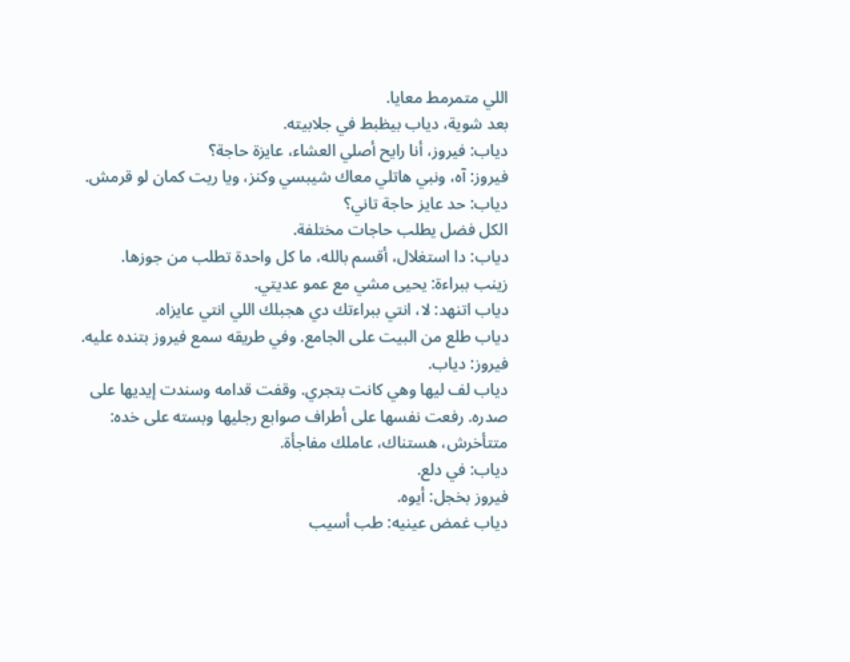اللي متمرمط معايا.
بعد شوية، دياب بيظبط في جلابيته.
دياب: فيروز، أنا رايح أصلي العشاء، عايزة حاجة؟
فيروز: آه، ونبي هاتلي معاك شيبسي وكنز، ويا ريت كمان لو قرمش.
دياب: حد عايز حاجة تاني؟
الكل فضل يطلب حاجات مختلفة.
دياب: دا استغلال، أقسم بالله، ما كل واحدة تطلب من جوزها.
زينب ببراءة: يحيى مشي مع عمو عديتي.
دياب اتنهد: لا، انتي ببراءتك دي هجبلك اللي انتي عايزاه.
دياب طلع من البيت على الجامع. وفي طريقه سمع فيروز بتنده عليه.
فيروز: دياب.
دياب لف ليها وهي كانت بتجري. وقفت قدامه وسندت إيديها على صدره. رفعت نفسها على أطراف صوابع رجليها وبسته على خده: متتأخرش، هستناك، عاملك مفاجأة.
دياب: في دلع.
فيروز بخجل: أيوه.
دياب غمض عينيه: طب أسيب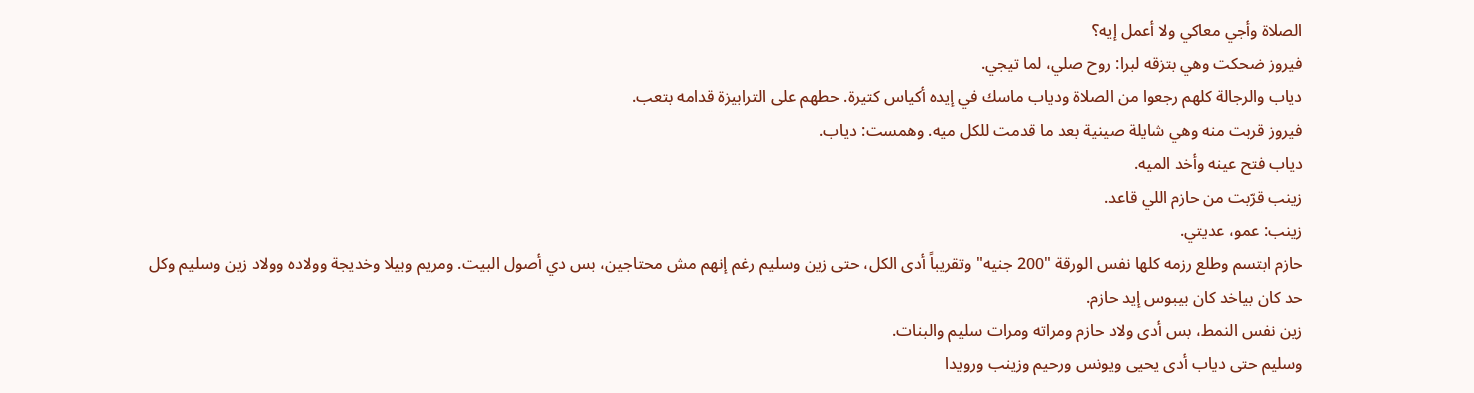الصلاة وأجي معاكي ولا أعمل إيه؟
فيروز ضحكت وهي بتزقه لبرا: روح صلي، لما تيجي.
دياب والرجالة كلهم رجعوا من الصلاة ودياب ماسك في إيده أكياس كتيرة. حطهم على الترابيزة قدامه بتعب.
فيروز قربت منه وهي شايلة صينية بعد ما قدمت للكل ميه. وهمست: دياب.
دياب فتح عينه وأخد الميه.
زينب قرّبت من حازم اللي قاعد.
زينب: عمو، عديتي.
حازم ابتسم وطلع رزمه كلها نفس الورقة "200 جنيه" وتقريباً أدى الكل، حتى زين وسليم رغم إنهم مش محتاجين، بس دي أصول البيت. ومريم وبيلا وخديجة وولاده وولاد زين وسليم وكل حد كان بياخد كان بيبوس إيد حازم.
زين نفس النمط، بس أدى ولاد حازم ومراته ومرات سليم والبنات.
وسليم حتى دياب أدى يحيى ويونس ورحيم وزينب ورويدا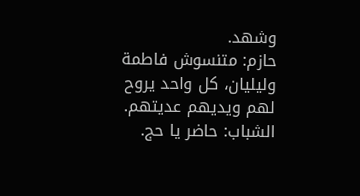وشهد.
حازم: متنسوش فاطمة وليليان، كل واحد يروح لهم ويديهم عديتهم.
الشباب: حاضر يا حج.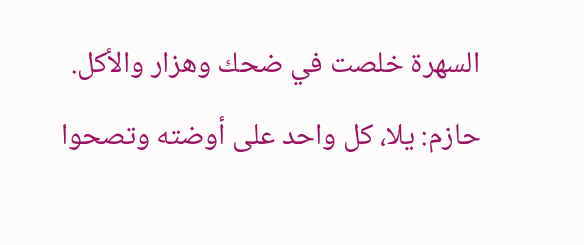السهرة خلصت في ضحك وهزار والأكل.
حازم: يلا، كل واحد على أوضته وتصحوا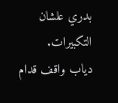بدري علشان التكبيرات.
دياب واقف قدام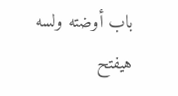باب أوضته ولسه هيفتح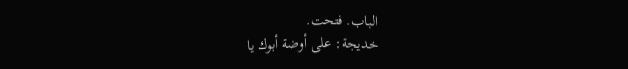الباب. فتحت.
خديجة: على أوضة أبوك يا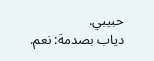حبيبي.
دياب بصدمة: نعم.